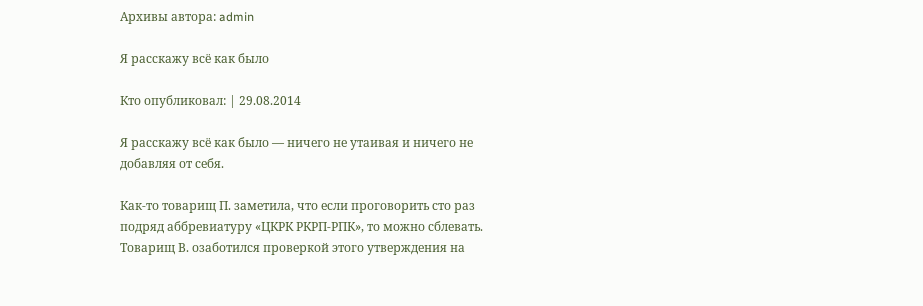Архивы автора: admin

Я расскажу всё как было

Кто опубликовал: | 29.08.2014

Я расскажу всё как было — ничего не утаивая и ничего не добавляя от себя.

Как-то товарищ П. заметила, что если проговорить сто раз подряд аббревиатуру «ЦКРК РКРП-РПК», то можно сблевать. Товарищ В. озаботился проверкой этого утверждения на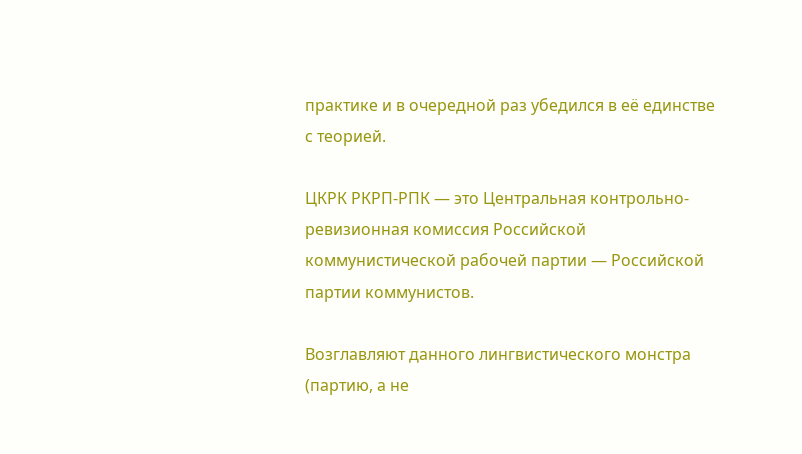практике и в очередной раз убедился в её единстве с теорией.

ЦКРК РКРП-РПК — это Центральная контрольно-ревизионная комиссия Российской коммунистической рабочей партии — Российской партии коммунистов.

Возглавляют данного лингвистического монстра (партию, а не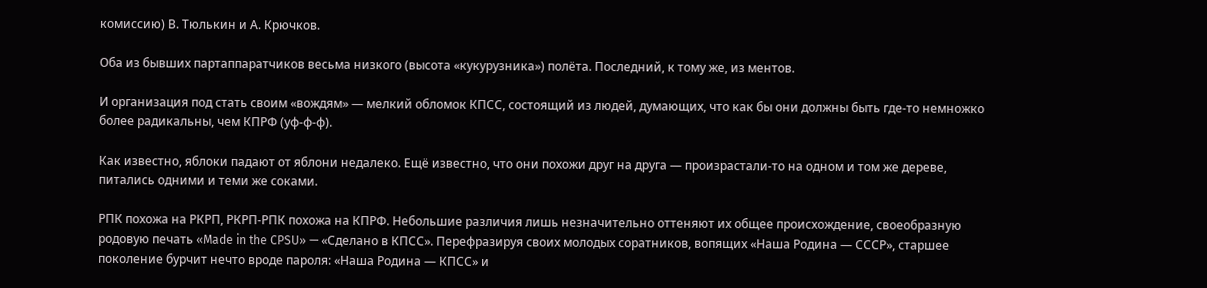комиссию) В. Тюлькин и А. Крючков.

Оба из бывших партаппаратчиков весьма низкого (высота «кукурузника») полёта. Последний, к тому же, из ментов.

И организация под стать своим «вождям» — мелкий обломок КПСС, состоящий из людей, думающих, что как бы они должны быть где-то немножко более радикальны, чем КПРФ (уф-ф-ф).

Как известно, яблоки падают от яблони недалеко. Ещё известно, что они похожи друг на друга — произрастали-то на одном и том же дереве, питались одними и теми же соками.

РПК похожа на РКРП, РКРП-РПК похожа на КПРФ. Небольшие различия лишь незначительно оттеняют их общее происхождение, своеобразную родовую печать «Made in the CPSU» — «Сделано в КПСС». Перефразируя своих молодых соратников, вопящих «Наша Родина — СССР», старшее поколение бурчит нечто вроде пароля: «Наша Родина — КПСС» и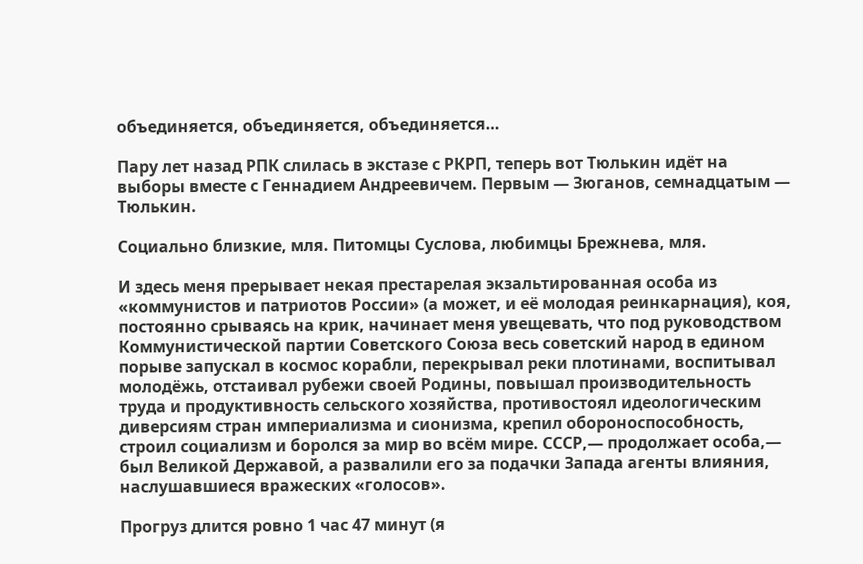объединяется, объединяется, объединяется…

Пару лет назад РПК слилась в экстазе с РКРП, теперь вот Тюлькин идёт на выборы вместе с Геннадием Андреевичем. Первым — Зюганов, семнадцатым — Тюлькин.

Социально близкие, мля. Питомцы Суслова, любимцы Брежнева, мля.

И здесь меня прерывает некая престарелая экзальтированная особа из «коммунистов и патриотов России» (а может, и её молодая реинкарнация), коя, постоянно срываясь на крик, начинает меня увещевать, что под руководством Коммунистической партии Советского Союза весь советский народ в едином порыве запускал в космос корабли, перекрывал реки плотинами, воспитывал молодёжь, отстаивал рубежи своей Родины, повышал производительность труда и продуктивность сельского хозяйства, противостоял идеологическим диверсиям стран империализма и сионизма, крепил обороноспособность, строил социализм и боролся за мир во всём мире. СССР,— продолжает особа,— был Великой Державой, а развалили его за подачки Запада агенты влияния, наслушавшиеся вражеских «голосов».

Прогруз длится ровно 1 час 47 минут (я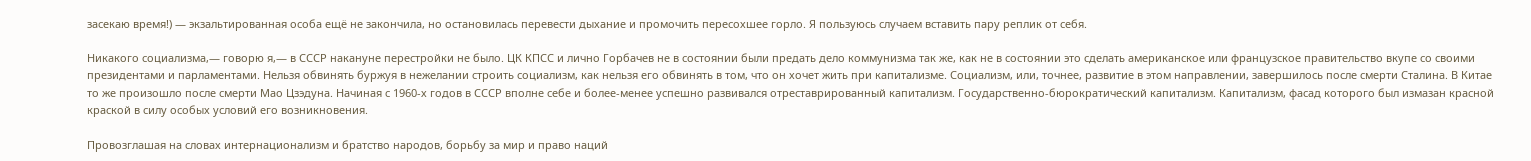засекаю время!) — экзальтированная особа ещё не закончила, но остановилась перевести дыхание и промочить пересохшее горло. Я пользуюсь случаем вставить пару реплик от себя.

Никакого социализма,— говорю я,— в СССР накануне перестройки не было. ЦК КПСС и лично Горбачев не в состоянии были предать дело коммунизма так же, как не в состоянии это сделать американское или французское правительство вкупе со своими президентами и парламентами. Нельзя обвинять буржуя в нежелании строить социализм, как нельзя его обвинять в том, что он хочет жить при капитализме. Социализм, или, точнее, развитие в этом направлении, завершилось после смерти Сталина. В Китае то же произошло после смерти Мао Цзэдуна. Начиная с 1960-х годов в СССР вполне себе и более-менее успешно развивался отреставрированный капитализм. Государственно-бюрократический капитализм. Капитализм, фасад которого был измазан красной краской в силу особых условий его возникновения.

Провозглашая на словах интернационализм и братство народов, борьбу за мир и право наций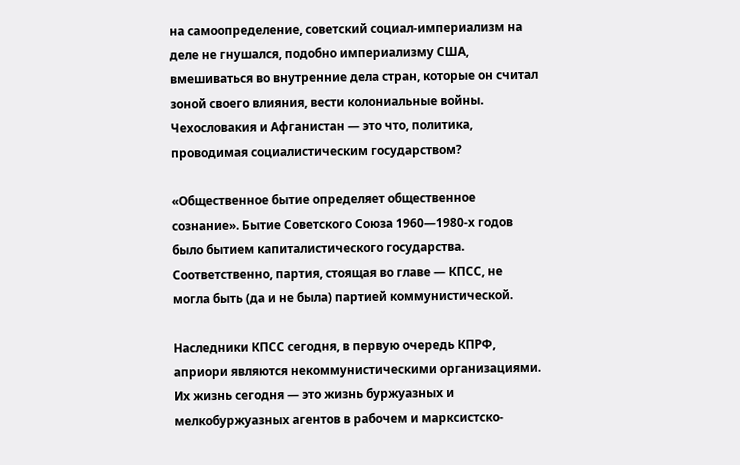на самоопределение, советский социал-империализм на деле не гнушался, подобно империализму США, вмешиваться во внутренние дела стран, которые он считал зоной своего влияния, вести колониальные войны. Чехословакия и Афганистан — это что, политика, проводимая социалистическим государством?

«Общественное бытие определяет общественное сознание». Бытие Советского Союза 1960—1980-х годов было бытием капиталистического государства. Соответственно, партия, стоящая во главе — КПСС, не могла быть (да и не была) партией коммунистической.

Наследники КПСС сегодня, в первую очередь КПРФ, априори являются некоммунистическими организациями. Их жизнь сегодня — это жизнь буржуазных и мелкобуржуазных агентов в рабочем и марксистско-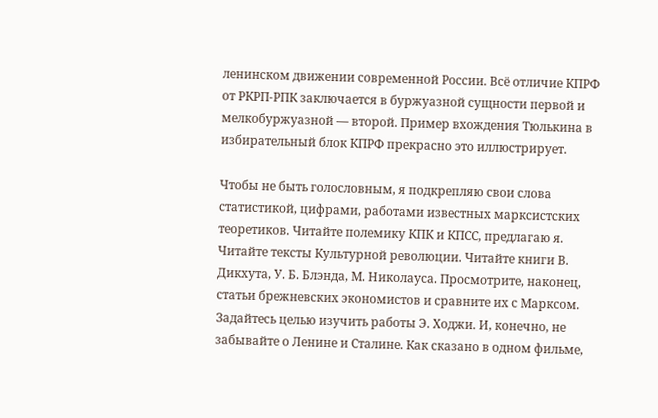ленинском движении современной России. Всё отличие КПРФ от РКРП-РПК заключается в буржуазной сущности первой и мелкобуржуазной — второй. Пример вхождения Тюлькина в избирательный блок КПРФ прекрасно это иллюстрирует.

Чтобы не быть голословным, я подкрепляю свои слова статистикой, цифрами, работами известных марксистских теоретиков. Читайте полемику КПК и КПСС, предлагаю я. Читайте тексты Культурной революции. Читайте книги В. Дикхута, У. Б. Блэнда, М. Николауса. Просмотрите, наконец, статьи брежневских экономистов и сравните их с Марксом. Задайтесь целью изучить работы Э. Ходжи. И, конечно, не забывайте о Ленине и Сталине. Как сказано в одном фильме,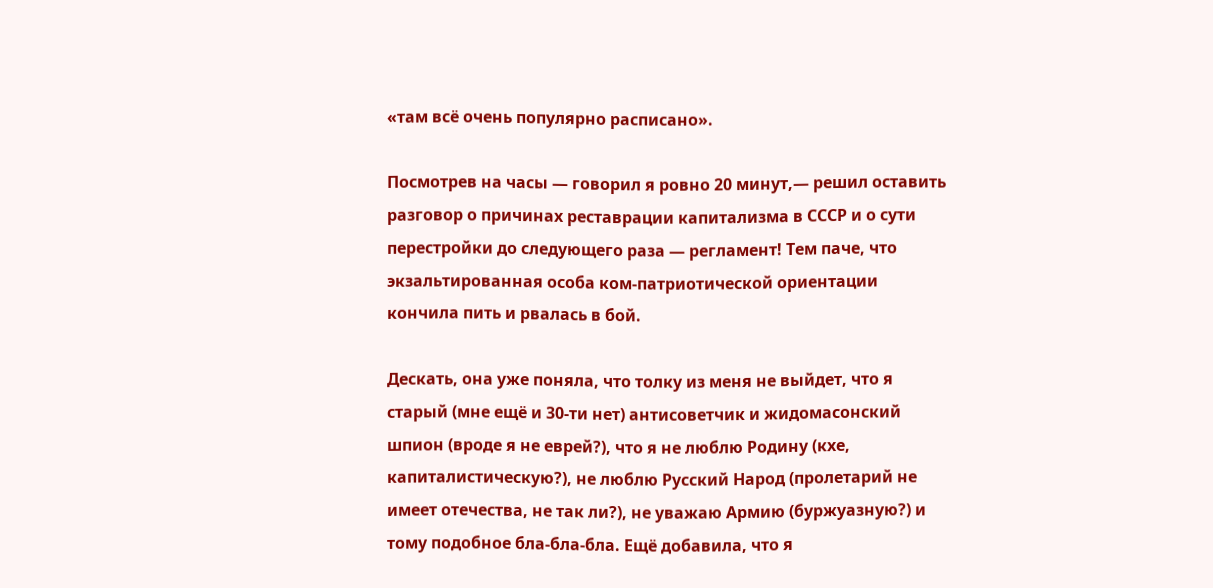«там всё очень популярно расписано».

Посмотрев на часы — говорил я ровно 20 минут,— решил оставить разговор о причинах реставрации капитализма в СССР и о сути перестройки до следующего раза — регламент! Тем паче, что экзальтированная особа ком-патриотической ориентации кончила пить и рвалась в бой.

Дескать, она уже поняла, что толку из меня не выйдет, что я старый (мне ещё и 30-ти нет) антисоветчик и жидомасонский шпион (вроде я не еврей?), что я не люблю Родину (кхе, капиталистическую?), не люблю Русский Народ (пролетарий не имеет отечества, не так ли?), не уважаю Армию (буржуазную?) и тому подобное бла-бла-бла. Ещё добавила, что я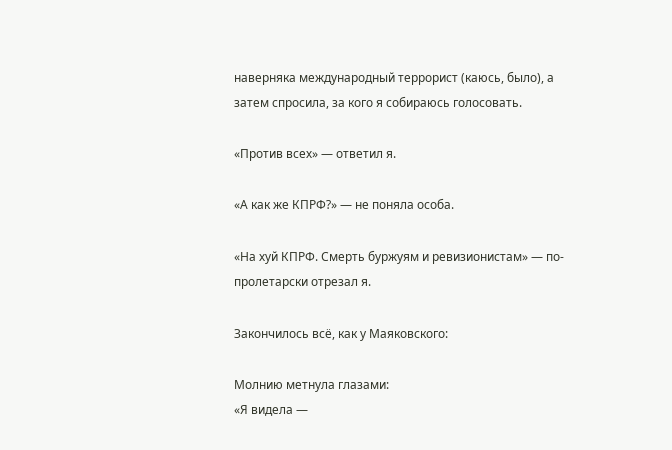наверняка международный террорист (каюсь, было), а затем спросила, за кого я собираюсь голосовать.

«Против всех» — ответил я.

«А как же КПРФ?» — не поняла особа.

«На хуй КПРФ. Смерть буржуям и ревизионистам» — по-пролетарски отрезал я.

Закончилось всё, как у Маяковского:

Молнию метнула глазами:
«Я видела —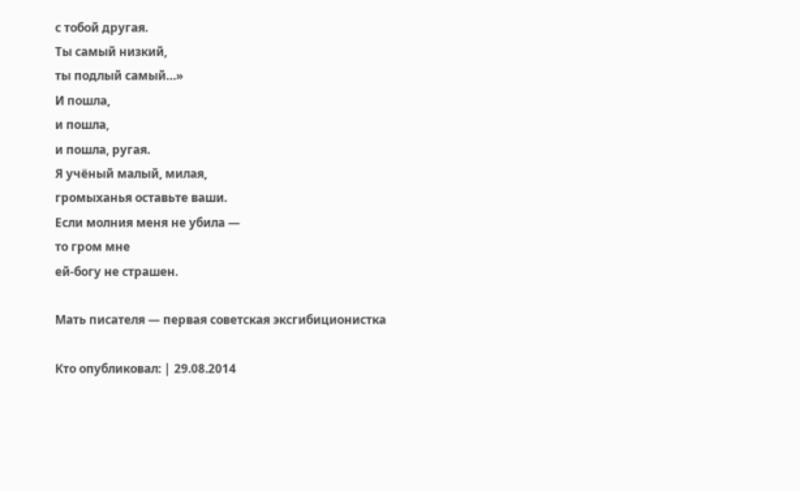с тобой другая.
Ты самый низкий,
ты подлый самый…»
И пошла,
и пошла,
и пошла, ругая.
Я учёный малый, милая,
громыханья оставьте ваши.
Если молния меня не убила —
то гром мне
ей-богу не страшен.

Мать писателя — первая советская эксгибиционистка

Кто опубликовал: | 29.08.2014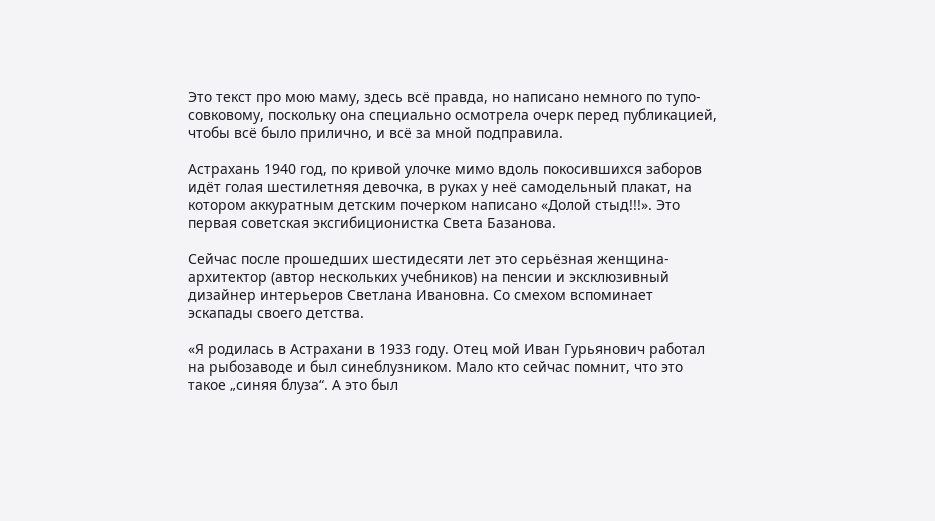Это текст про мою маму, здесь всё правда, но написано немного по тупо-совковому, поскольку она специально осмотрела очерк перед публикацией, чтобы всё было прилично, и всё за мной подправила.

Астрахань 1940 год, по кривой улочке мимо вдоль покосившихся заборов идёт голая шестилетняя девочка, в руках у неё самодельный плакат, на котором аккуратным детским почерком написано «Долой стыд!!!». Это первая советская эксгибиционистка Света Базанова.

Сейчас после прошедших шестидесяти лет это серьёзная женщина-архитектор (автор нескольких учебников) на пенсии и эксклюзивный дизайнер интерьеров Светлана Ивановна. Со смехом вспоминает эскапады своего детства.

«Я родилась в Астрахани в 1933 году. Отец мой Иван Гурьянович работал на рыбозаводе и был синеблузником. Мало кто сейчас помнит, что это такое „синяя блуза“. А это был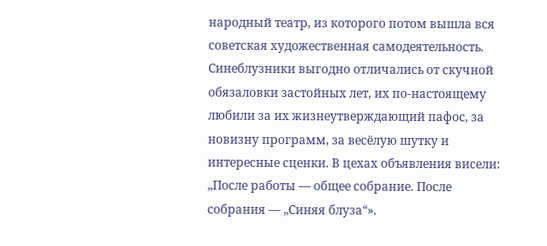народный театр, из которого потом вышла вся советская художественная самодеятельность. Синеблузники выгодно отличались от скучной обязаловки застойных лет, их по-настоящему любили за их жизнеутверждающий пафос, за новизну программ, за весёлую шутку и интересные сценки. В цехах объявления висели: „После работы — общее собрание. После собрания — „Синяя блуза“».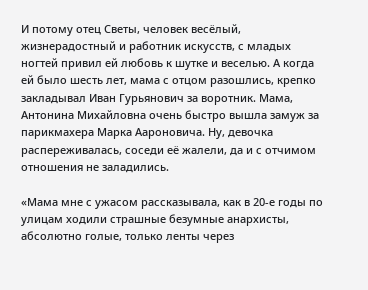И потому отец Светы, человек весёлый, жизнерадостный и работник искусств, с младых ногтей привил ей любовь к шутке и веселью. А когда ей было шесть лет, мама с отцом разошлись, крепко закладывал Иван Гурьянович за воротник. Мама, Антонина Михайловна очень быстро вышла замуж за парикмахера Марка Аароновича. Ну, девочка распереживалась, соседи её жалели, да и с отчимом отношения не заладились.

«Мама мне с ужасом рассказывала, как в 20-е годы по улицам ходили страшные безумные анархисты, абсолютно голые, только ленты через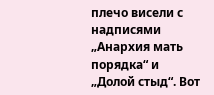плечо висели с надписями „Анархия мать порядка“ и „Долой стыд“. Вот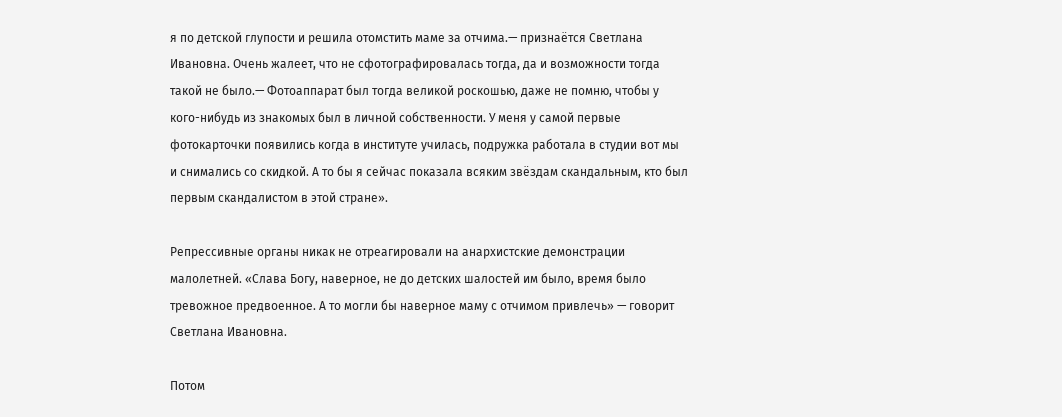я по детской глупости и решила отомстить маме за отчима.— признаётся Светлана Ивановна. Очень жалеет, что не сфотографировалась тогда, да и возможности тогда такой не было.— Фотоаппарат был тогда великой роскошью, даже не помню, чтобы у кого-нибудь из знакомых был в личной собственности. У меня у самой первые фотокарточки появились когда в институте училась, подружка работала в студии вот мы и снимались со скидкой. А то бы я сейчас показала всяким звёздам скандальным, кто был первым скандалистом в этой стране».

Репрессивные органы никак не отреагировали на анархистские демонстрации малолетней. «Слава Богу, наверное, не до детских шалостей им было, время было тревожное предвоенное. А то могли бы наверное маму с отчимом привлечь» — говорит Светлана Ивановна.

Потом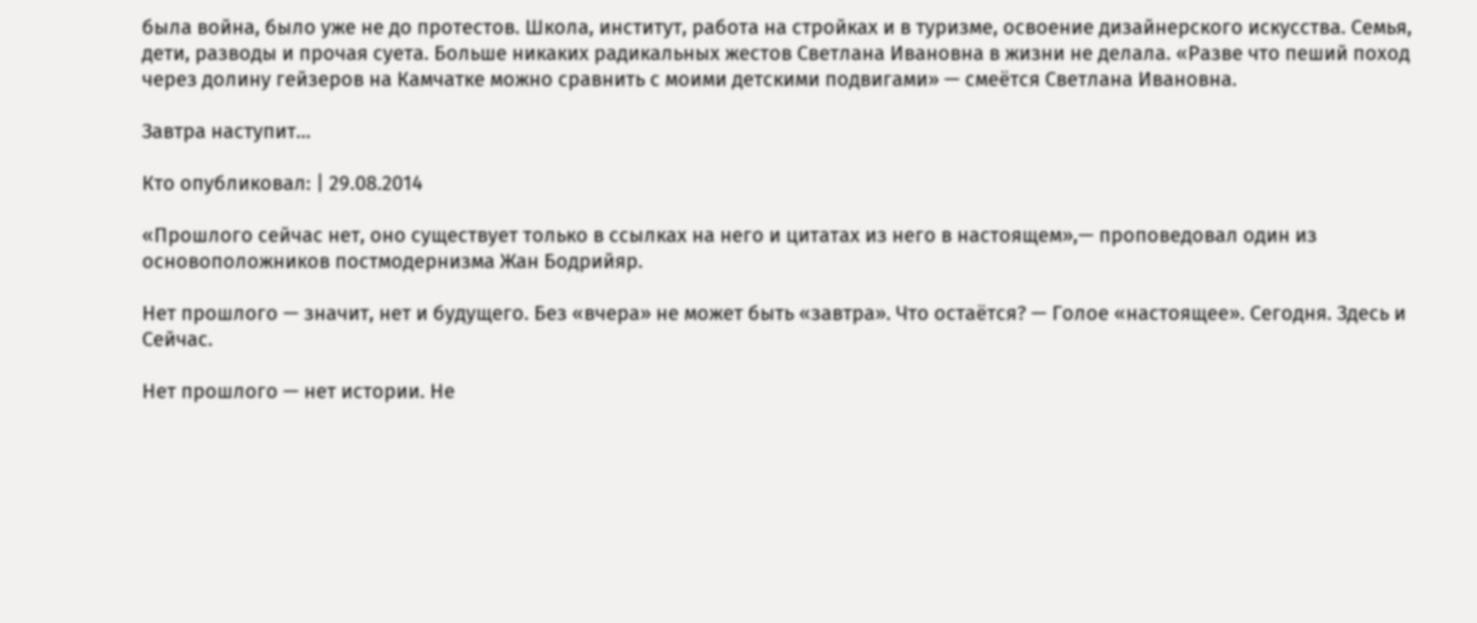была война, было уже не до протестов. Школа, институт, работа на стройках и в туризме, освоение дизайнерского искусства. Семья, дети, разводы и прочая суета. Больше никаких радикальных жестов Светлана Ивановна в жизни не делала. «Разве что пеший поход через долину гейзеров на Камчатке можно сравнить с моими детскими подвигами» — смеётся Светлана Ивановна.

Завтра наступит…

Кто опубликовал: | 29.08.2014

«Прошлого сейчас нет, оно существует только в ссылках на него и цитатах из него в настоящем»,— проповедовал один из основоположников постмодернизма Жан Бодрийяр.

Нет прошлого — значит, нет и будущего. Без «вчера» не может быть «завтра». Что остаётся? — Голое «настоящее». Сегодня. Здесь и Сейчас.

Нет прошлого — нет истории. Не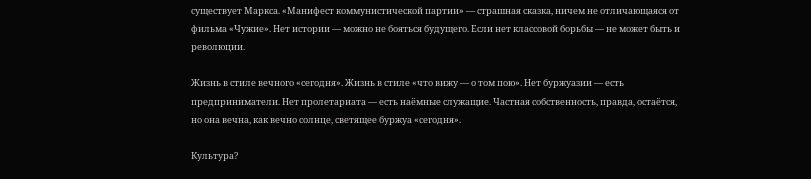существует Маркса. «Манифест коммунистической партии» — страшная сказка, ничем не отличающаяся от фильма «Чужие». Нет истории — можно не бояться будущего. Если нет классовой борьбы — не может быть и революции.

Жизнь в стиле вечного «сегодня». Жизнь в стиле «что вижу — о том пою». Нет буржуазии — есть предприниматели. Нет пролетариата — есть наёмные служащие. Частная собственность, правда, остаётся, но она вечна, как вечно солнце, светящее буржуа «сегодня».

Культура?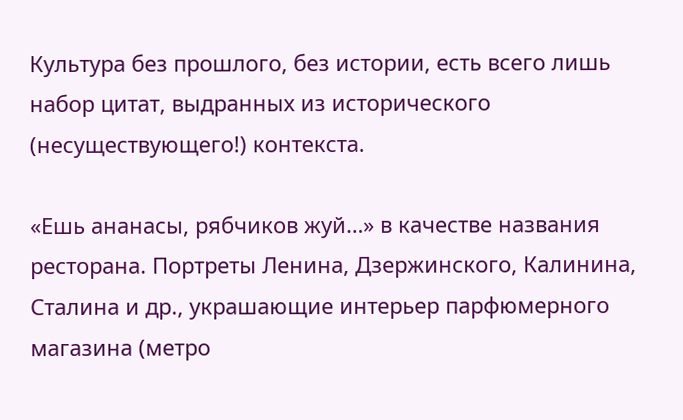Культура без прошлого, без истории, есть всего лишь набор цитат, выдранных из исторического (несуществующего!) контекста.

«Ешь ананасы, рябчиков жуй…» в качестве названия ресторана. Портреты Ленина, Дзержинского, Калинина, Сталина и др., украшающие интерьер парфюмерного магазина (метро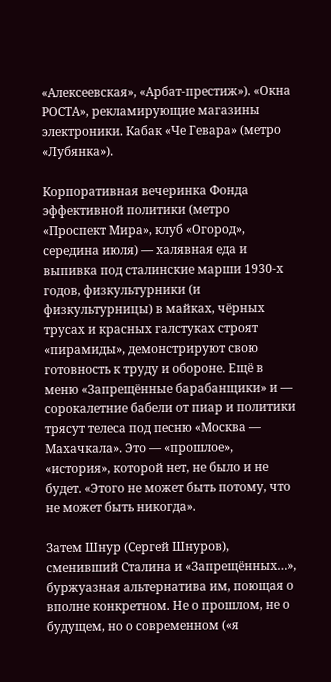«Алексеевская», «Арбат-престиж»). «Окна РОСТА», рекламирующие магазины электроники. Кабак «Че Гевара» (метро «Лубянка»).

Корпоративная вечеринка Фонда эффективной политики (метро «Проспект Мира», клуб «Огород», середина июля) — халявная еда и выпивка под сталинские марши 1930-х годов, физкультурники (и физкультурницы) в майках, чёрных трусах и красных галстуках строят «пирамиды», демонстрируют свою готовность к труду и обороне. Ещё в меню «Запрещённые барабанщики» и — сорокалетние бабели от пиар и политики трясут телеса под песню «Москва — Махачкала». Это — «прошлое», «история», которой нет, не было и не будет. «Этого не может быть потому, что не может быть никогда».

Затем Шнур (Сергей Шнуров), сменивший Сталина и «Запрещённых…», буржуазная альтернатива им, поющая о вполне конкретном. Не о прошлом, не о будущем, но о современном («я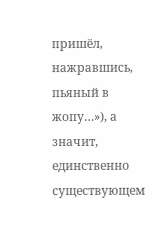пришёл, нажравшись, пьяный в жопу…»), а значит, единственно существующем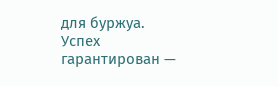для буржуа. Успех гарантирован —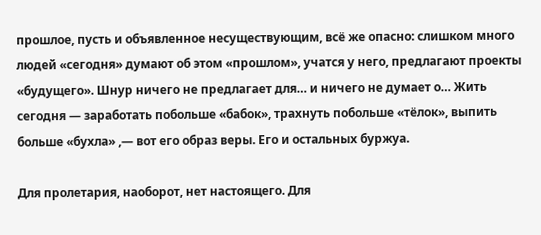прошлое, пусть и объявленное несуществующим, всё же опасно: слишком много людей «сегодня» думают об этом «прошлом», учатся у него, предлагают проекты «будущего». Шнур ничего не предлагает для… и ничего не думает о… Жить сегодня — заработать побольше «бабок», трахнуть побольше «тёлок», выпить больше «бухла» ,— вот его образ веры. Его и остальных буржуа.

Для пролетария, наоборот, нет настоящего. Для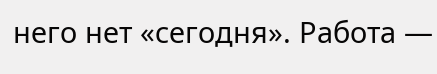него нет «сегодня». Работа —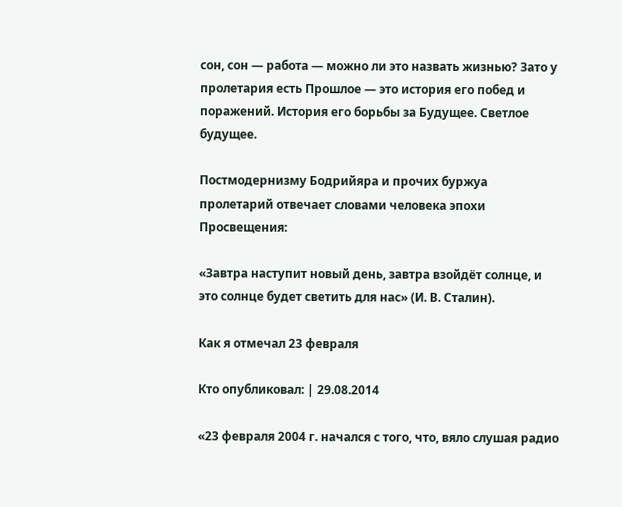сон, сон — работа — можно ли это назвать жизнью? Зато у пролетария есть Прошлое — это история его побед и поражений. История его борьбы за Будущее. Светлое будущее.

Постмодернизму Бодрийяра и прочих буржуа пролетарий отвечает словами человека эпохи Просвещения:

«Завтра наступит новый день, завтра взойдёт солнце, и это солнце будет светить для нас» (И. В. Сталин).

Как я отмечал 23 февраля

Кто опубликовал: | 29.08.2014

«23 февраля 2004 г. начался с того, что, вяло слушая радио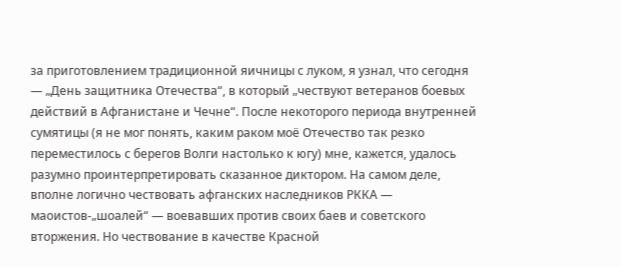за приготовлением традиционной яичницы с луком, я узнал, что сегодня — „День защитника Отечества“, в который „чествуют ветеранов боевых действий в Афганистане и Чечне“. После некоторого периода внутренней сумятицы (я не мог понять, каким раком моё Отечество так резко переместилось с берегов Волги настолько к югу) мне, кажется, удалось разумно проинтерпретировать сказанное диктором. На самом деле, вполне логично чествовать афганских наследников РККА — маоистов-„шоалей“ — воевавших против своих баев и советского вторжения. Но чествование в качестве Красной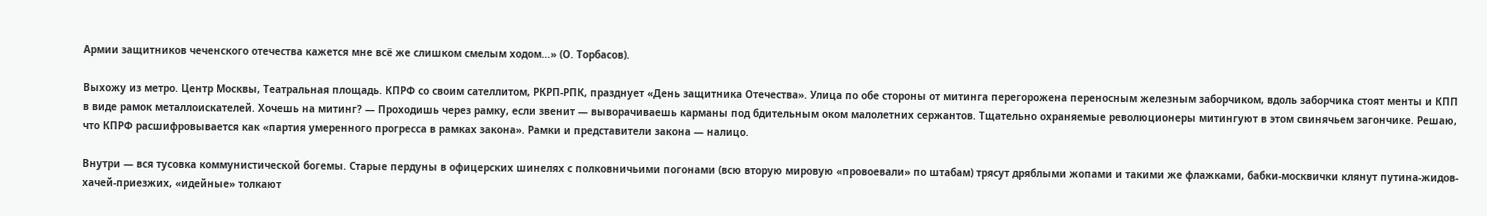Армии защитников чеченского отечества кажется мне всё же слишком смелым ходом…» (О. Торбасов).

Выхожу из метро. Центр Москвы, Театральная площадь. КПРФ со своим сателлитом, РКРП-РПК, празднует «День защитника Отечества». Улица по обе стороны от митинга перегорожена переносным железным заборчиком, вдоль заборчика стоят менты и КПП в виде рамок металлоискателей. Хочешь на митинг? — Проходишь через рамку, если звенит — выворачиваешь карманы под бдительным оком малолетних сержантов. Тщательно охраняемые революционеры митингуют в этом свинячьем загончике. Решаю, что КПРФ расшифровывается как «партия умеренного прогресса в рамках закона». Рамки и представители закона — налицо.

Внутри — вся тусовка коммунистической богемы. Старые пердуны в офицерских шинелях с полковничьими погонами (всю вторую мировую «провоевали» по штабам) трясут дряблыми жопами и такими же флажками, бабки-москвички клянут путина-жидов-хачей-приезжих, «идейные» толкают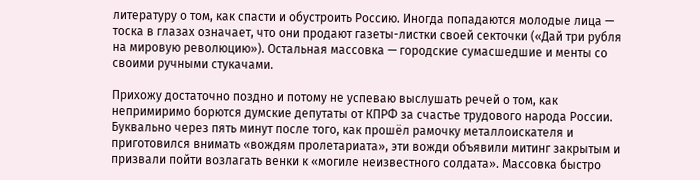литературу о том, как спасти и обустроить Россию. Иногда попадаются молодые лица — тоска в глазах означает, что они продают газеты-листки своей секточки («Дай три рубля на мировую революцию»). Остальная массовка — городские сумасшедшие и менты со своими ручными стукачами.

Прихожу достаточно поздно и потому не успеваю выслушать речей о том, как непримиримо борются думские депутаты от КПРФ за счастье трудового народа России. Буквально через пять минут после того, как прошёл рамочку металлоискателя и приготовился внимать «вождям пролетариата», эти вожди объявили митинг закрытым и призвали пойти возлагать венки к «могиле неизвестного солдата». Массовка быстро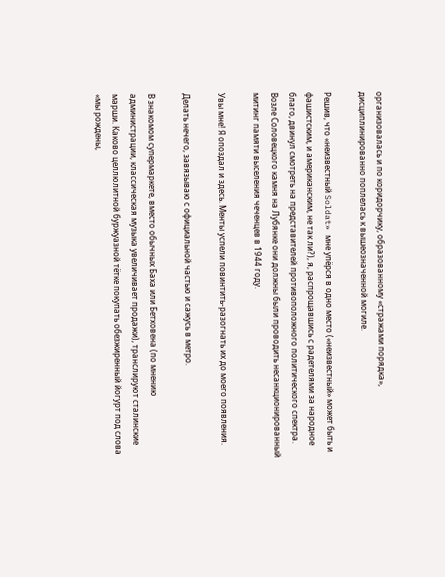организовалась и по коридорчику, образованному «стражами порядка», дисциплинированно поплелась к вышеозначенной могиле.

Решив, что «неизвестный Soldat» мне упёрся в одно место («неизвестный» может быть и фашистским, и американским, не так ли?), я, распрощавшись с радетелями за народное благо, двинул смотреть на представителей противоположного политического спектра. Возле Соловецкого камня на Лубянке они должны были проводить несанкционированный митинг памяти выселения чеченцев в 1944 году.

Увы мне! Я опоздал и здесь. Менты успели повинтить-разогнать их до моего появления.

Делать нечего, завязываю с официальной частью и сажусь в метро.

В знакомом супермаркете, вместо обычных Баха или Бетховена (по мнению администрации, классическая музыка увеличивает продажи), транслируют сталинские марши. Каково целлюлитной буржуазной тётке покупать обезжиренный йогурт под слова «мы рождены,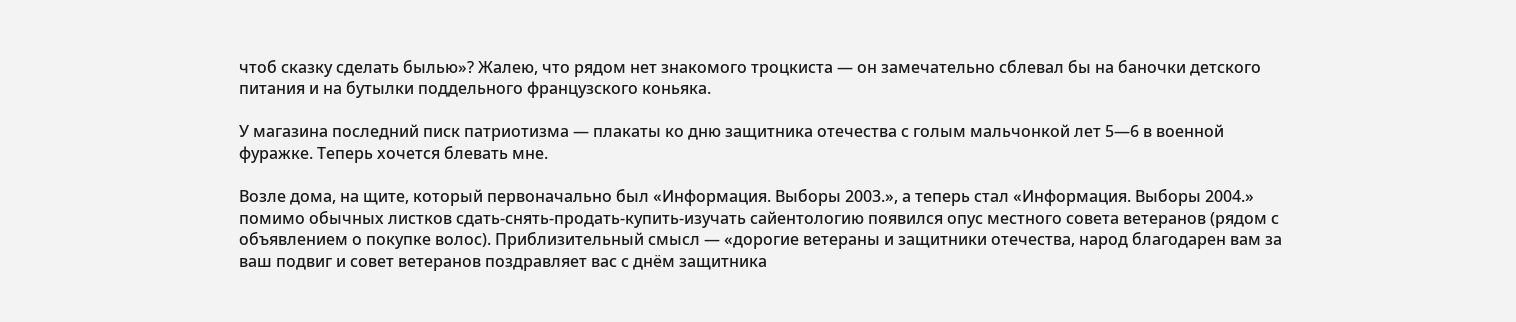чтоб сказку сделать былью»? Жалею, что рядом нет знакомого троцкиста — он замечательно сблевал бы на баночки детского питания и на бутылки поддельного французского коньяка.

У магазина последний писк патриотизма — плакаты ко дню защитника отечества с голым мальчонкой лет 5—6 в военной фуражке. Теперь хочется блевать мне.

Возле дома, на щите, который первоначально был «Информация. Выборы 2003.», а теперь стал «Информация. Выборы 2004.» помимо обычных листков сдать-снять-продать-купить-изучать сайентологию появился опус местного совета ветеранов (рядом с объявлением о покупке волос). Приблизительный смысл — «дорогие ветераны и защитники отечества, народ благодарен вам за ваш подвиг и совет ветеранов поздравляет вас с днём защитника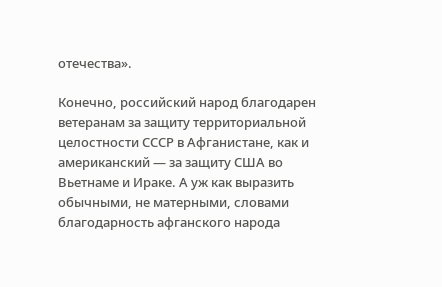отечества».

Конечно, российский народ благодарен ветеранам за защиту территориальной целостности СССР в Афганистане, как и американский — за защиту США во Вьетнаме и Ираке. А уж как выразить обычными, не матерными, словами благодарность афганского народа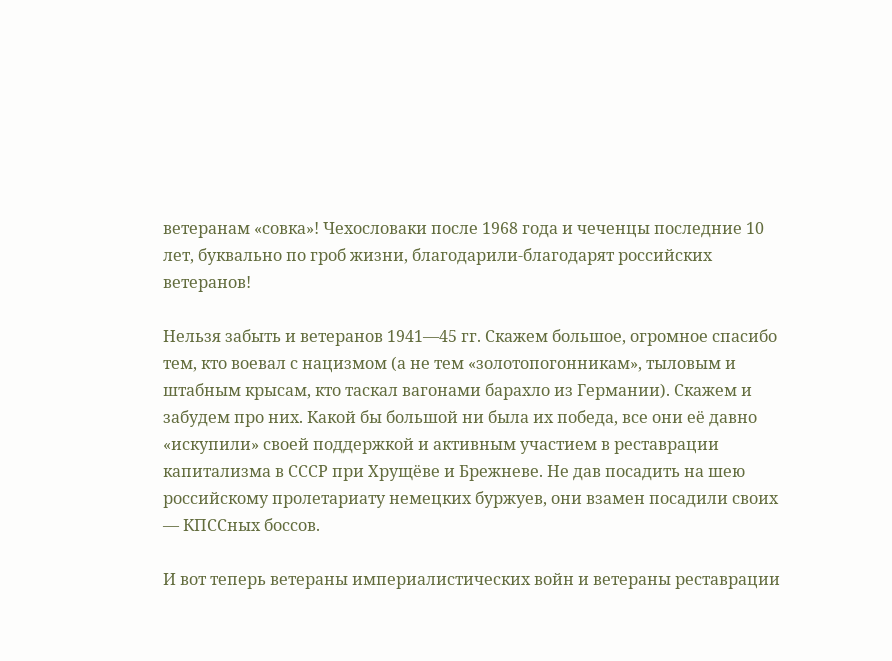ветеранам «совка»! Чехословаки после 1968 года и чеченцы последние 10 лет, буквально по гроб жизни, благодарили-благодарят российских ветеранов!

Нельзя забыть и ветеранов 1941—45 гг. Скажем большое, огромное спасибо тем, кто воевал с нацизмом (а не тем «золотопогонникам», тыловым и штабным крысам, кто таскал вагонами барахло из Германии). Скажем и забудем про них. Какой бы большой ни была их победа, все они её давно «искупили» своей поддержкой и активным участием в реставрации капитализма в СССР при Хрущёве и Брежневе. Не дав посадить на шею российскому пролетариату немецких буржуев, они взамен посадили своих — КПССных боссов.

И вот теперь ветераны империалистических войн и ветераны реставрации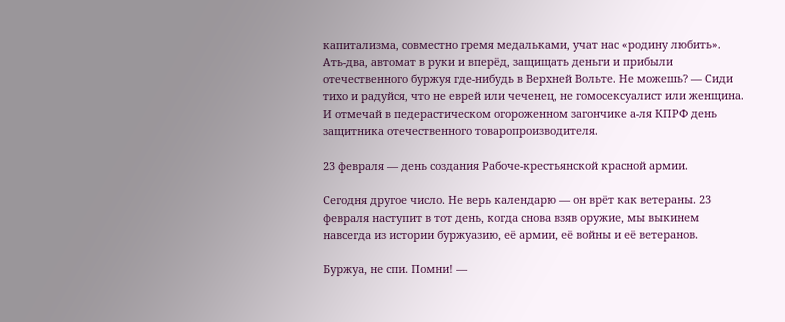капитализма, совместно гремя медальками, учат нас «родину любить». Ать-два, автомат в руки и вперёд, защищать деньги и прибыли отечественного буржуя где-нибудь в Верхней Вольте. Не можешь? — Сиди тихо и радуйся, что не еврей или чеченец, не гомосексуалист или женщина. И отмечай в педерастическом огороженном загончике а-ля КПРФ день защитника отечественного товаропроизводителя.

23 февраля — день создания Рабоче-крестьянской красной армии.

Сегодня другое число. Не верь календарю — он врёт как ветераны. 23 февраля наступит в тот день, когда снова взяв оружие, мы выкинем навсегда из истории буржуазию, её армии, её войны и её ветеранов.

Буржуа, не спи. Помни! —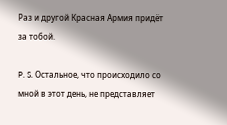Раз и другой Красная Армия придёт за тобой.

P. S. Остальное, что происходило со мной в этот день, не представляет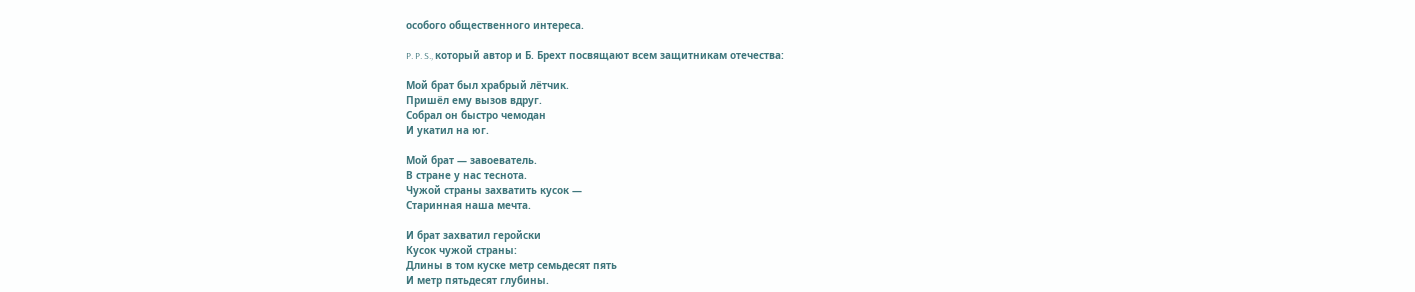особого общественного интереса.

P. P. S., который автор и Б. Брехт посвящают всем защитникам отечества:

Мой брат был храбрый лётчик.
Пришёл ему вызов вдруг.
Собрал он быстро чемодан
И укатил на юг.

Мой брат — завоеватель.
В стране у нас теснота.
Чужой страны захватить кусок —
Старинная наша мечта.

И брат захватил геройски
Кусок чужой страны:
Длины в том куске метр семьдесят пять
И метр пятьдесят глубины.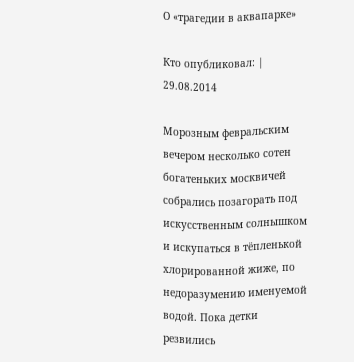О «трагедии в аквапарке»

Кто опубликовал: | 29.08.2014

Морозным февральским вечером несколько сотен богатеньких москвичей собрались позагорать под искусственным солнышком и искупаться в тёпленькой хлорированной жиже, по недоразумению именуемой водой. Пока детки резвились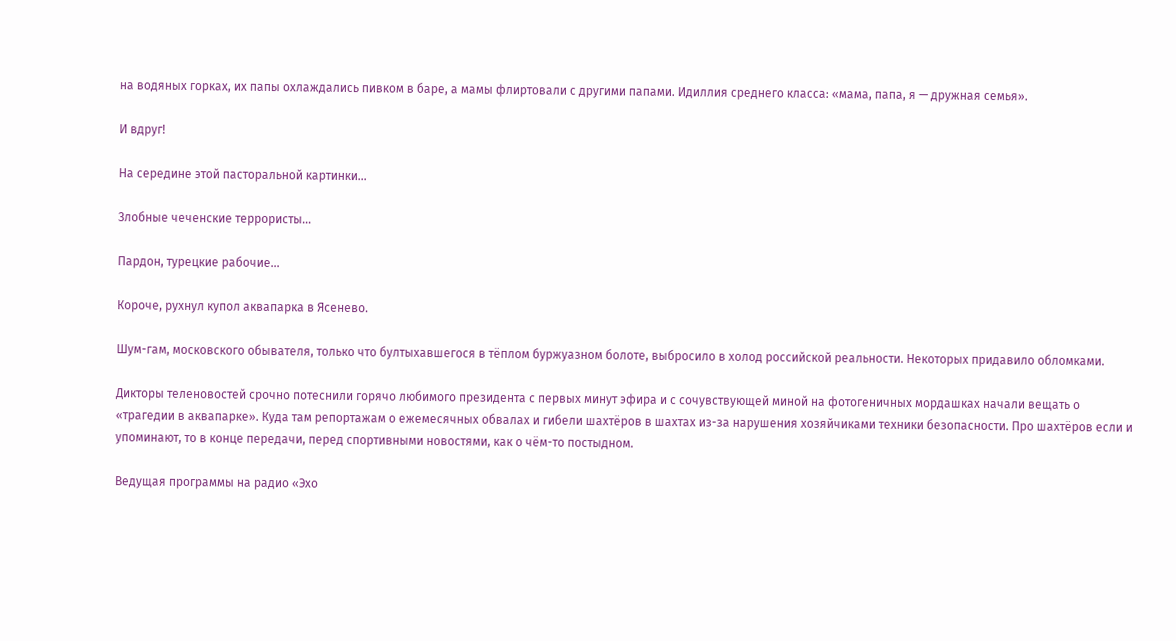на водяных горках, их папы охлаждались пивком в баре, а мамы флиртовали с другими папами. Идиллия среднего класса: «мама, папа, я — дружная семья».

И вдруг!

На середине этой пасторальной картинки…

Злобные чеченские террористы…

Пардон, турецкие рабочие…

Короче, рухнул купол аквапарка в Ясенево.

Шум-гам, московского обывателя, только что бултыхавшегося в тёплом буржуазном болоте, выбросило в холод российской реальности. Некоторых придавило обломками.

Дикторы теленовостей срочно потеснили горячо любимого президента с первых минут эфира и с сочувствующей миной на фотогеничных мордашках начали вещать о «трагедии в аквапарке». Куда там репортажам о ежемесячных обвалах и гибели шахтёров в шахтах из-за нарушения хозяйчиками техники безопасности. Про шахтёров если и упоминают, то в конце передачи, перед спортивными новостями, как о чём-то постыдном.

Ведущая программы на радио «Эхо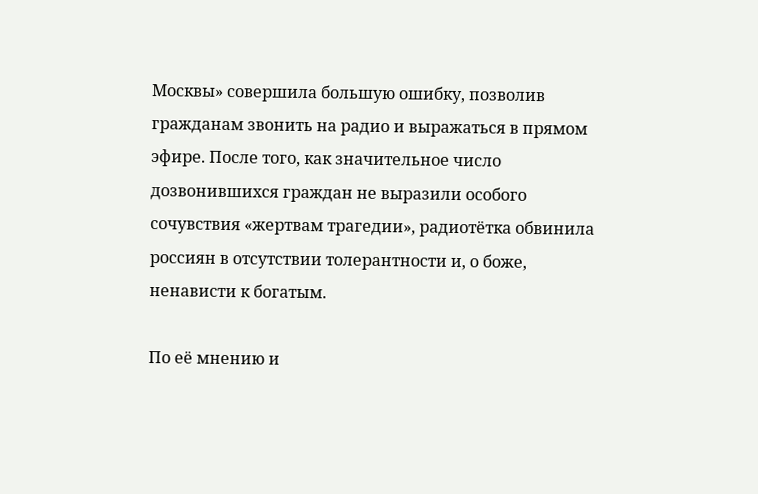Москвы» совершила большую ошибку, позволив гражданам звонить на радио и выражаться в прямом эфире. После того, как значительное число дозвонившихся граждан не выразили особого сочувствия «жертвам трагедии», радиотётка обвинила россиян в отсутствии толерантности и, о боже, ненависти к богатым.

По её мнению и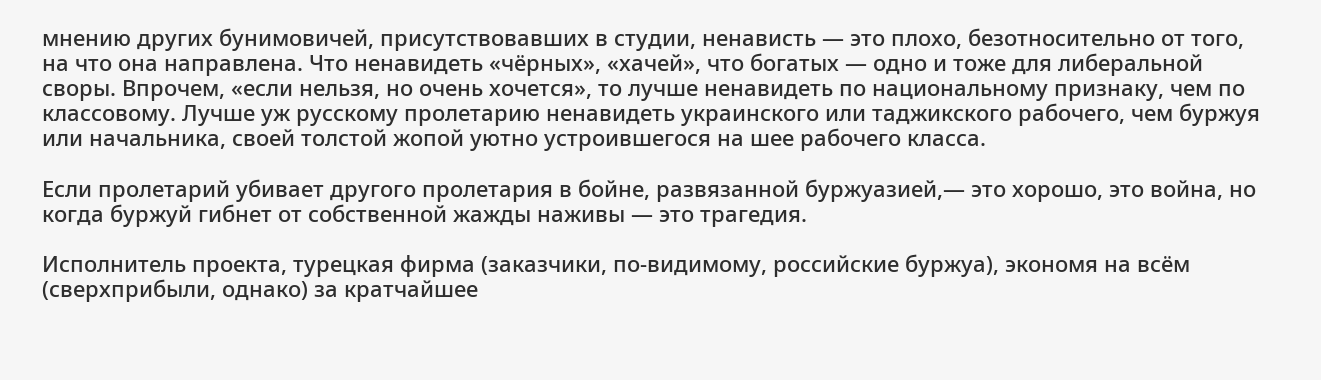мнению других бунимовичей, присутствовавших в студии, ненависть — это плохо, безотносительно от того, на что она направлена. Что ненавидеть «чёрных», «хачей», что богатых — одно и тоже для либеральной своры. Впрочем, «если нельзя, но очень хочется», то лучше ненавидеть по национальному признаку, чем по классовому. Лучше уж русскому пролетарию ненавидеть украинского или таджикского рабочего, чем буржуя или начальника, своей толстой жопой уютно устроившегося на шее рабочего класса.

Если пролетарий убивает другого пролетария в бойне, развязанной буржуазией,— это хорошо, это война, но когда буржуй гибнет от собственной жажды наживы — это трагедия.

Исполнитель проекта, турецкая фирма (заказчики, по-видимому, российские буржуа), экономя на всём (сверхприбыли, однако) за кратчайшее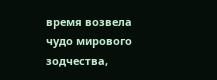время возвела чудо мирового зодчества,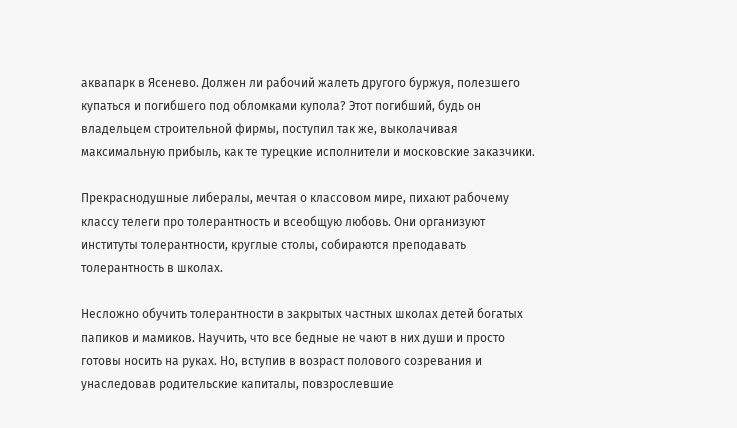аквапарк в Ясенево. Должен ли рабочий жалеть другого буржуя, полезшего купаться и погибшего под обломками купола? Этот погибший, будь он владельцем строительной фирмы, поступил так же, выколачивая максимальную прибыль, как те турецкие исполнители и московские заказчики.

Прекраснодушные либералы, мечтая о классовом мире, пихают рабочему классу телеги про толерантность и всеобщую любовь. Они организуют институты толерантности, круглые столы, собираются преподавать толерантность в школах.

Несложно обучить толерантности в закрытых частных школах детей богатых папиков и мамиков. Научить, что все бедные не чают в них души и просто готовы носить на руках. Но, вступив в возраст полового созревания и унаследовав родительские капиталы, повзрослевшие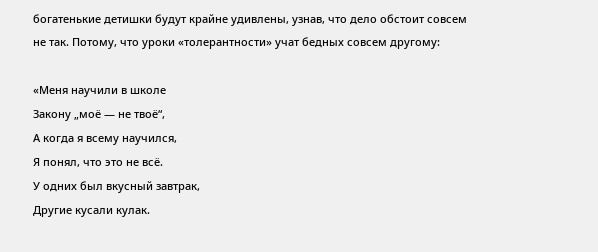богатенькие детишки будут крайне удивлены, узнав, что дело обстоит совсем не так. Потому, что уроки «толерантности» учат бедных совсем другому:

«Меня научили в школе
Закону „моё — не твоё“,
А когда я всему научился,
Я понял, что это не всё.
У одних был вкусный завтрак,
Другие кусали кулак.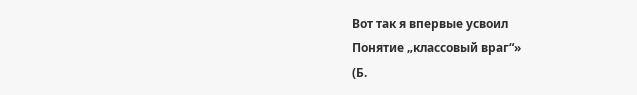Вот так я впервые усвоил
Понятие „классовый враг“»
(Б.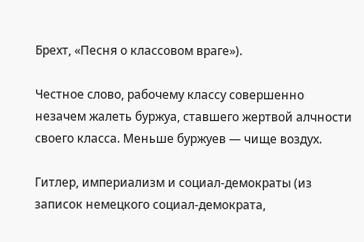Брехт, «Песня о классовом враге»).

Честное слово, рабочему классу совершенно незачем жалеть буржуа, ставшего жертвой алчности своего класса. Меньше буржуев — чище воздух.

Гитлер, империализм и социал-демократы (из записок немецкого социал-демократа,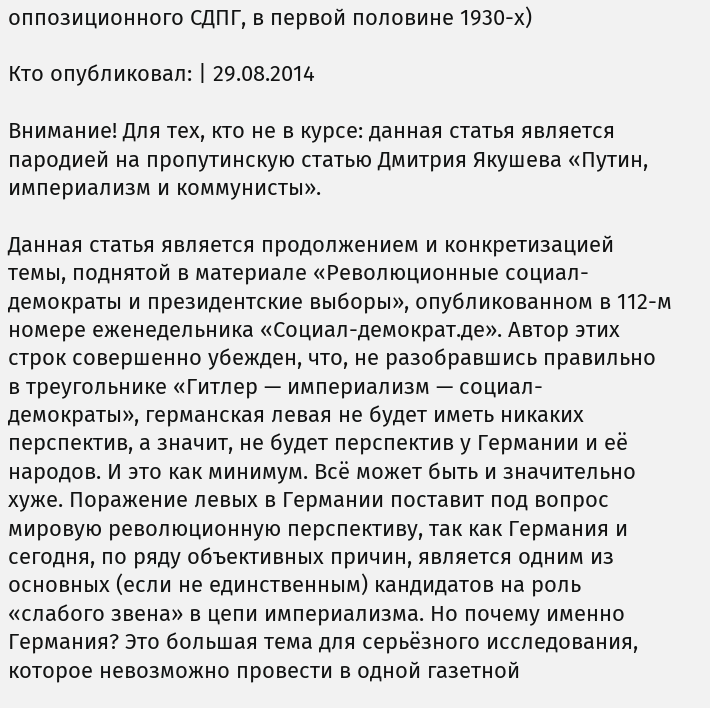оппозиционного СДПГ, в первой половине 1930-х)

Кто опубликовал: | 29.08.2014

Внимание! Для тех, кто не в курсе: данная статья является пародией на пропутинскую статью Дмитрия Якушева «Путин, империализм и коммунисты».

Данная статья является продолжением и конкретизацией темы, поднятой в материале «Революционные социал-демократы и президентские выборы», опубликованном в 112-м номере еженедельника «Социал-демократ.де». Автор этих строк совершенно убежден, что, не разобравшись правильно в треугольнике «Гитлер — империализм — социал-демократы», германская левая не будет иметь никаких перспектив, а значит, не будет перспектив у Германии и её народов. И это как минимум. Всё может быть и значительно хуже. Поражение левых в Германии поставит под вопрос мировую революционную перспективу, так как Германия и сегодня, по ряду объективных причин, является одним из основных (если не единственным) кандидатов на роль «слабого звена» в цепи империализма. Но почему именно Германия? Это большая тема для серьёзного исследования, которое невозможно провести в одной газетной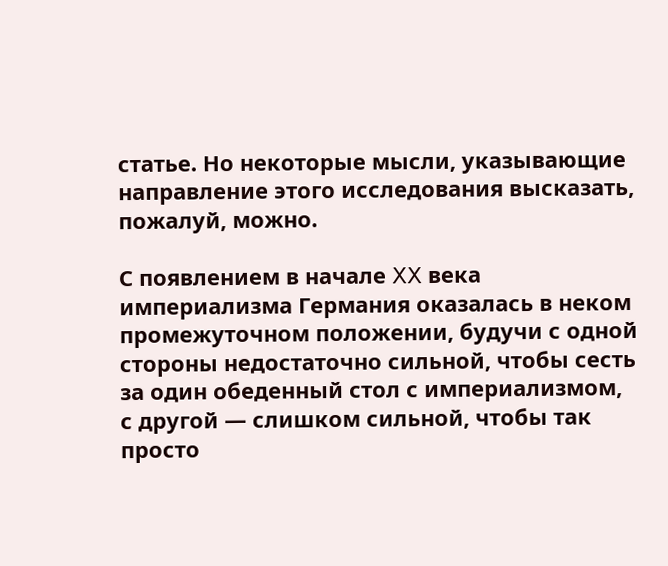статье. Но некоторые мысли, указывающие направление этого исследования высказать, пожалуй, можно.

С появлением в начале ⅩⅩ века империализма Германия оказалась в неком промежуточном положении, будучи с одной стороны недостаточно сильной, чтобы сесть за один обеденный стол с империализмом, с другой — слишком сильной, чтобы так просто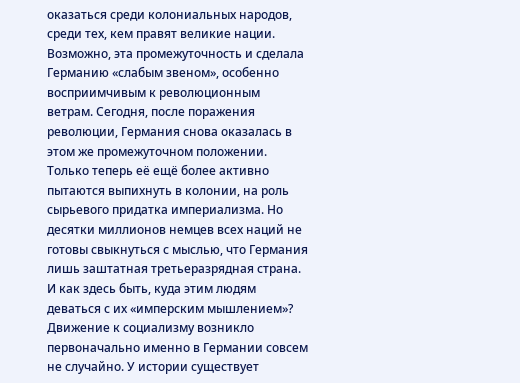оказаться среди колониальных народов, среди тех, кем правят великие нации. Возможно, эта промежуточность и сделала Германию «слабым звеном», особенно восприимчивым к революционным ветрам. Сегодня, после поражения революции, Германия снова оказалась в этом же промежуточном положении. Только теперь её ещё более активно пытаются выпихнуть в колонии, на роль сырьевого придатка империализма. Но десятки миллионов немцев всех наций не готовы свыкнуться с мыслью, что Германия лишь заштатная третьеразрядная страна. И как здесь быть, куда этим людям деваться с их «имперским мышлением»? Движение к социализму возникло первоначально именно в Германии совсем не случайно. У истории существует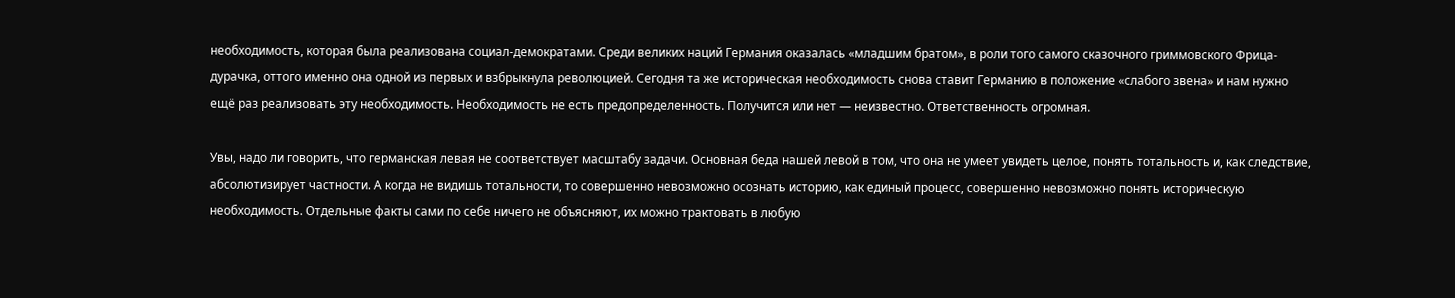необходимость, которая была реализована социал-демократами. Среди великих наций Германия оказалась «младшим братом», в роли того самого сказочного гриммовского Фрица-дурачка, оттого именно она одной из первых и взбрыкнула революцией. Сегодня та же историческая необходимость снова ставит Германию в положение «слабого звена» и нам нужно ещё раз реализовать эту необходимость. Необходимость не есть предопределенность. Получится или нет — неизвестно. Ответственность огромная.

Увы, надо ли говорить, что германская левая не соответствует масштабу задачи. Основная беда нашей левой в том, что она не умеет увидеть целое, понять тотальность и, как следствие, абсолютизирует частности. А когда не видишь тотальности, то совершенно невозможно осознать историю, как единый процесс, совершенно невозможно понять историческую необходимость. Отдельные факты сами по себе ничего не объясняют, их можно трактовать в любую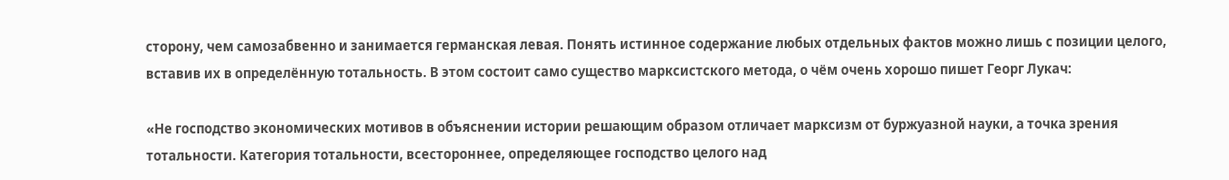сторону, чем самозабвенно и занимается германская левая. Понять истинное содержание любых отдельных фактов можно лишь с позиции целого, вставив их в определённую тотальность. В этом состоит само существо марксистского метода, о чём очень хорошо пишет Георг Лукач:

«Не господство экономических мотивов в объяснении истории решающим образом отличает марксизм от буржуазной науки, а точка зрения тотальности. Категория тотальности, всестороннее, определяющее господство целого над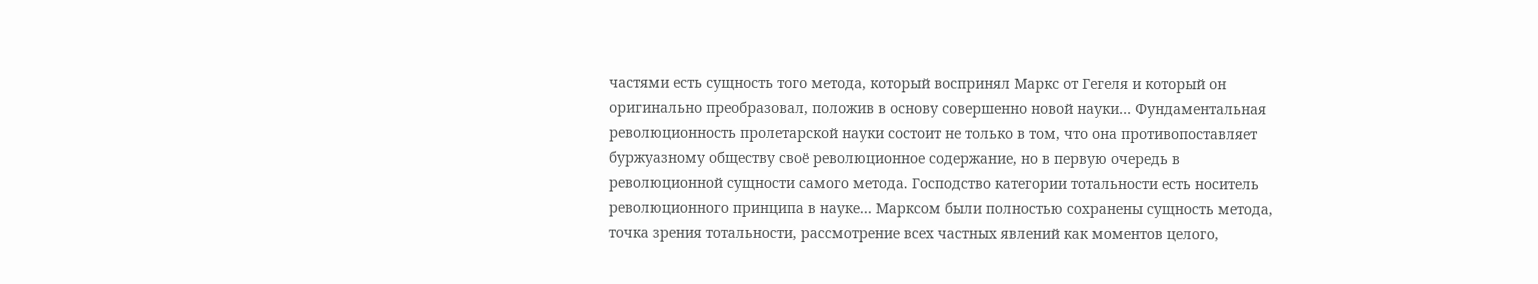частями есть сущность того метода, который воспринял Маркс от Гегеля и который он оригинально преобразовал, положив в основу совершенно новой науки… Фундаментальная революционность пролетарской науки состоит не только в том, что она противопоставляет буржуазному обществу своё революционное содержание, но в первую очередь в революционной сущности самого метода. Господство категории тотальности есть носитель революционного принципа в науке… Марксом были полностью сохранены сущность метода, точка зрения тотальности, рассмотрение всех частных явлений как моментов целого,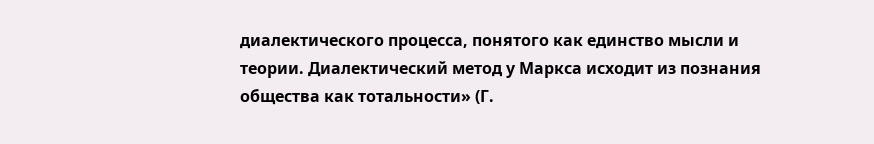диалектического процесса, понятого как единство мысли и теории. Диалектический метод у Маркса исходит из познания общества как тотальности» (Г.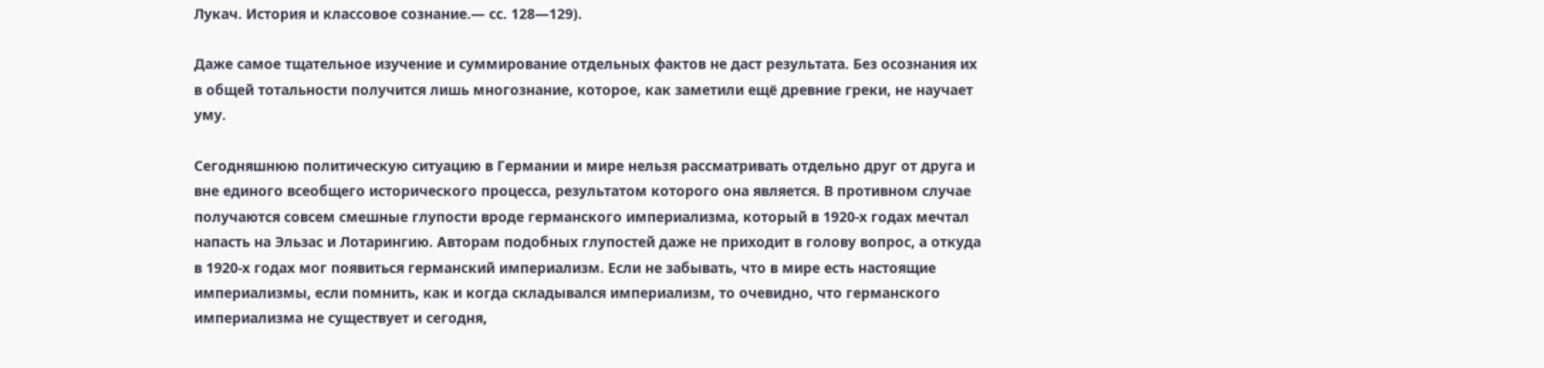Лукач. История и классовое сознание.— сс. 128—129).

Даже самое тщательное изучение и суммирование отдельных фактов не даст результата. Без осознания их в общей тотальности получится лишь многознание, которое, как заметили ещё древние греки, не научает уму.

Сегодняшнюю политическую ситуацию в Германии и мире нельзя рассматривать отдельно друг от друга и вне единого всеобщего исторического процесса, результатом которого она является. В противном случае получаются совсем смешные глупости вроде германского империализма, который в 1920-х годах мечтал напасть на Эльзас и Лотарингию. Авторам подобных глупостей даже не приходит в голову вопрос, а откуда в 1920-х годах мог появиться германский империализм. Если не забывать, что в мире есть настоящие империализмы, если помнить, как и когда складывался империализм, то очевидно, что германского империализма не существует и сегодня,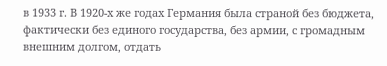в 1933 г. В 1920-х же годах Германия была страной без бюджета, фактически без единого государства, без армии, с громадным внешним долгом, отдать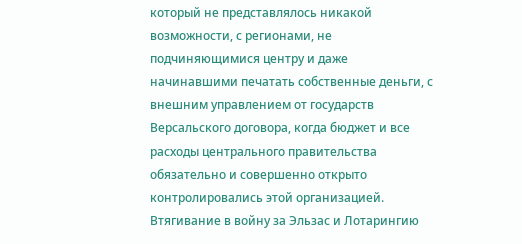который не представлялось никакой возможности, с регионами, не подчиняющимися центру и даже начинавшими печатать собственные деньги, с внешним управлением от государств Версальского договора, когда бюджет и все расходы центрального правительства обязательно и совершенно открыто контролировались этой организацией. Втягивание в войну за Эльзас и Лотарингию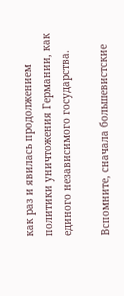как раз и явилась продолжением политики уничтожения Германии, как единого независимого государства.

Вспомните, сначала большевистские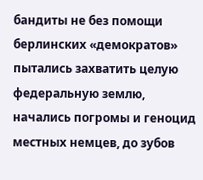бандиты не без помощи берлинских «демократов» пытались захватить целую федеральную землю, начались погромы и геноцид местных немцев, до зубов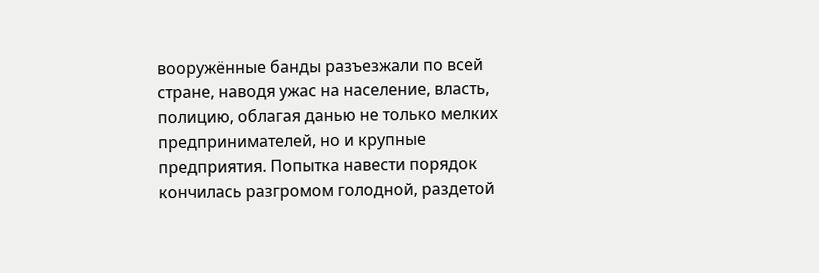вооружённые банды разъезжали по всей стране, наводя ужас на население, власть, полицию, облагая данью не только мелких предпринимателей, но и крупные предприятия. Попытка навести порядок кончилась разгромом голодной, раздетой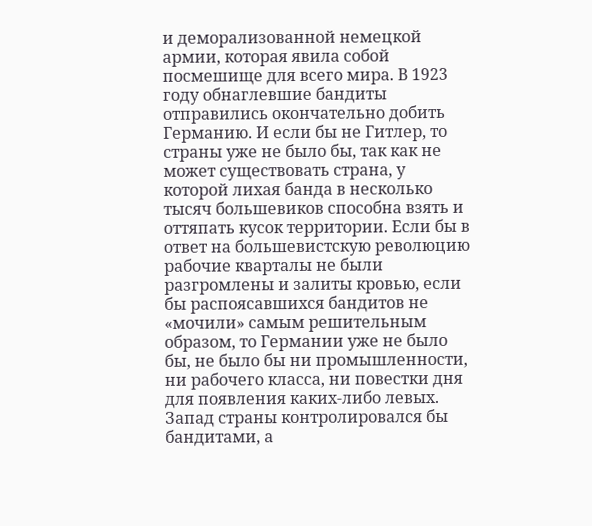и деморализованной немецкой армии, которая явила собой посмешище для всего мира. В 1923 году обнаглевшие бандиты отправились окончательно добить Германию. И если бы не Гитлер, то страны уже не было бы, так как не может существовать страна, у которой лихая банда в несколько тысяч большевиков способна взять и оттяпать кусок территории. Если бы в ответ на большевистскую революцию рабочие кварталы не были разгромлены и залиты кровью, если бы распоясавшихся бандитов не «мочили» самым решительным образом, то Германии уже не было бы, не было бы ни промышленности, ни рабочего класса, ни повестки дня для появления каких-либо левых. Запад страны контролировался бы бандитами, а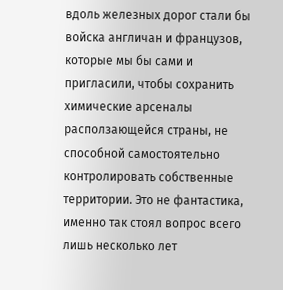вдоль железных дорог стали бы войска англичан и французов, которые мы бы сами и пригласили, чтобы сохранить химические арсеналы расползающейся страны, не способной самостоятельно контролировать собственные территории. Это не фантастика, именно так стоял вопрос всего лишь несколько лет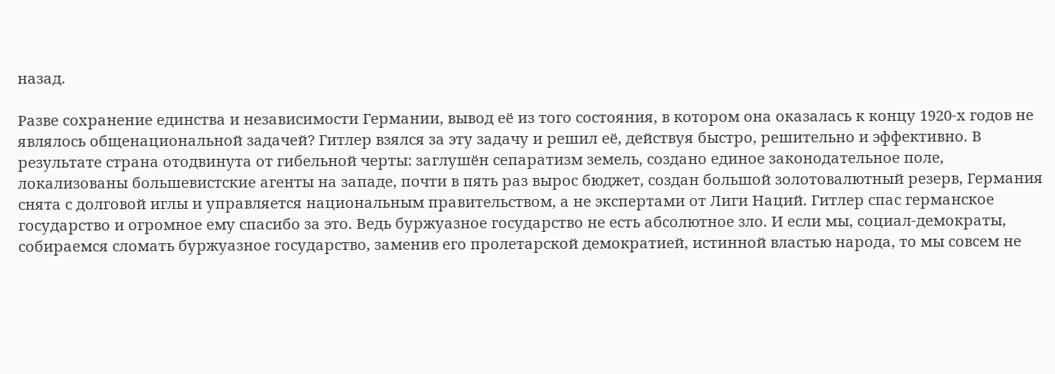назад.

Разве сохранение единства и независимости Германии, вывод её из того состояния, в котором она оказалась к концу 1920-х годов не являлось общенациональной задачей? Гитлер взялся за эту задачу и решил её, действуя быстро, решительно и эффективно. В результате страна отодвинута от гибельной черты: заглушён сепаратизм земель, создано единое законодательное поле, локализованы большевистские агенты на западе, почти в пять раз вырос бюджет, создан большой золотовалютный резерв, Германия снята с долговой иглы и управляется национальным правительством, а не экспертами от Лиги Наций. Гитлер спас германское государство и огромное ему спасибо за это. Ведь буржуазное государство не есть абсолютное зло. И если мы, социал-демократы, собираемся сломать буржуазное государство, заменив его пролетарской демократией, истинной властью народа, то мы совсем не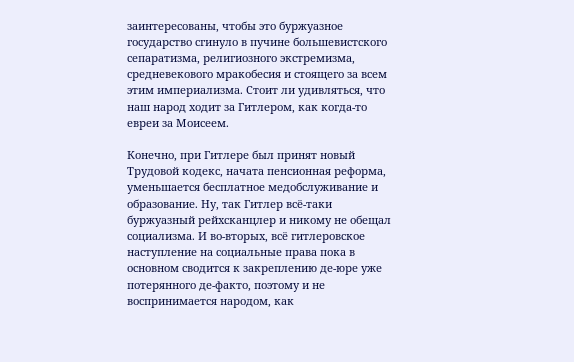заинтересованы, чтобы это буржуазное государство сгинуло в пучине большевистского сепаратизма, религиозного экстремизма, средневекового мракобесия и стоящего за всем этим империализма. Стоит ли удивляться, что наш народ ходит за Гитлером, как когда-то евреи за Моисеем.

Конечно, при Гитлере был принят новый Трудовой кодекс, начата пенсионная реформа, уменьшается бесплатное медобслуживание и образование. Ну, так Гитлер всё-таки буржуазный рейхсканцлер и никому не обещал социализма. И во-вторых, всё гитлеровское наступление на социальные права пока в основном сводится к закреплению де-юре уже потерянного де-факто, поэтому и не воспринимается народом, как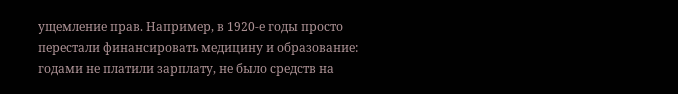ущемление прав. Например, в 1920-е годы просто перестали финансировать медицину и образование: годами не платили зарплату, не было средств на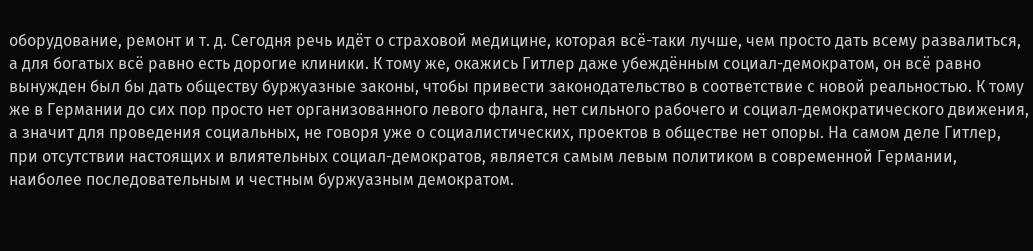оборудование, ремонт и т. д. Сегодня речь идёт о страховой медицине, которая всё-таки лучше, чем просто дать всему развалиться, а для богатых всё равно есть дорогие клиники. К тому же, окажись Гитлер даже убеждённым социал-демократом, он всё равно вынужден был бы дать обществу буржуазные законы, чтобы привести законодательство в соответствие с новой реальностью. К тому же в Германии до сих пор просто нет организованного левого фланга, нет сильного рабочего и социал-демократического движения, а значит для проведения социальных, не говоря уже о социалистических, проектов в обществе нет опоры. На самом деле Гитлер, при отсутствии настоящих и влиятельных социал-демократов, является самым левым политиком в современной Германии, наиболее последовательным и честным буржуазным демократом.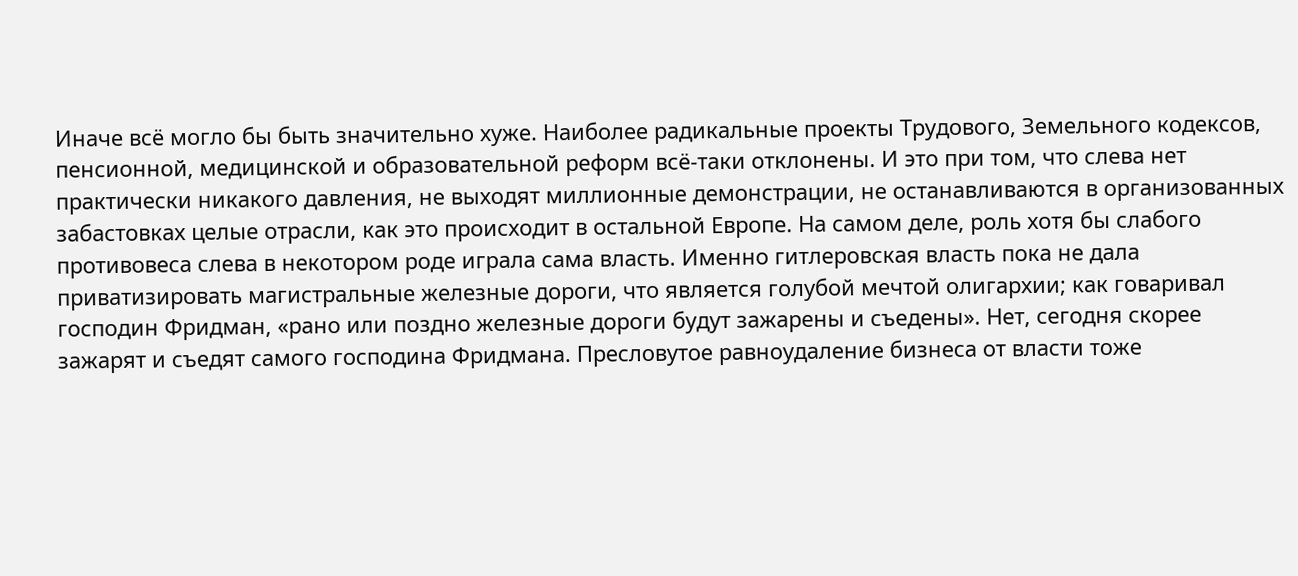Иначе всё могло бы быть значительно хуже. Наиболее радикальные проекты Трудового, Земельного кодексов, пенсионной, медицинской и образовательной реформ всё-таки отклонены. И это при том, что слева нет практически никакого давления, не выходят миллионные демонстрации, не останавливаются в организованных забастовках целые отрасли, как это происходит в остальной Европе. На самом деле, роль хотя бы слабого противовеса слева в некотором роде играла сама власть. Именно гитлеровская власть пока не дала приватизировать магистральные железные дороги, что является голубой мечтой олигархии; как говаривал господин Фридман, «рано или поздно железные дороги будут зажарены и съедены». Нет, сегодня скорее зажарят и съедят самого господина Фридмана. Пресловутое равноудаление бизнеса от власти тоже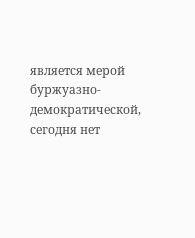является мерой буржуазно-демократической, сегодня нет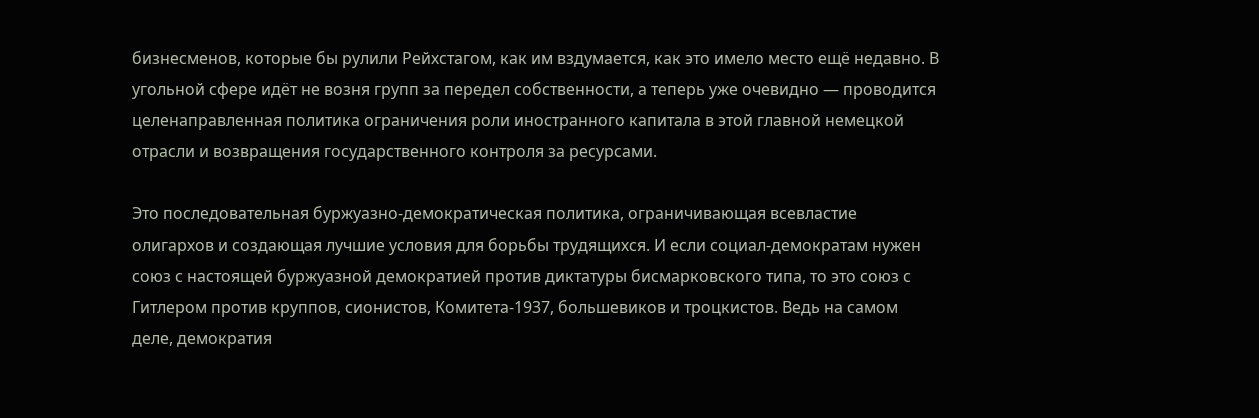бизнесменов, которые бы рулили Рейхстагом, как им вздумается, как это имело место ещё недавно. В угольной сфере идёт не возня групп за передел собственности, а теперь уже очевидно — проводится целенаправленная политика ограничения роли иностранного капитала в этой главной немецкой отрасли и возвращения государственного контроля за ресурсами.

Это последовательная буржуазно-демократическая политика, ограничивающая всевластие олигархов и создающая лучшие условия для борьбы трудящихся. И если социал-демократам нужен союз с настоящей буржуазной демократией против диктатуры бисмарковского типа, то это союз с Гитлером против круппов, сионистов, Комитета-1937, большевиков и троцкистов. Ведь на самом деле, демократия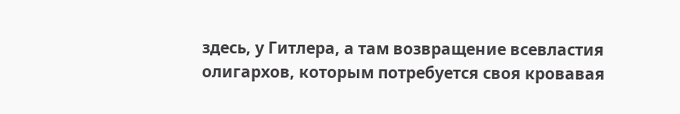здесь, у Гитлера, а там возвращение всевластия олигархов, которым потребуется своя кровавая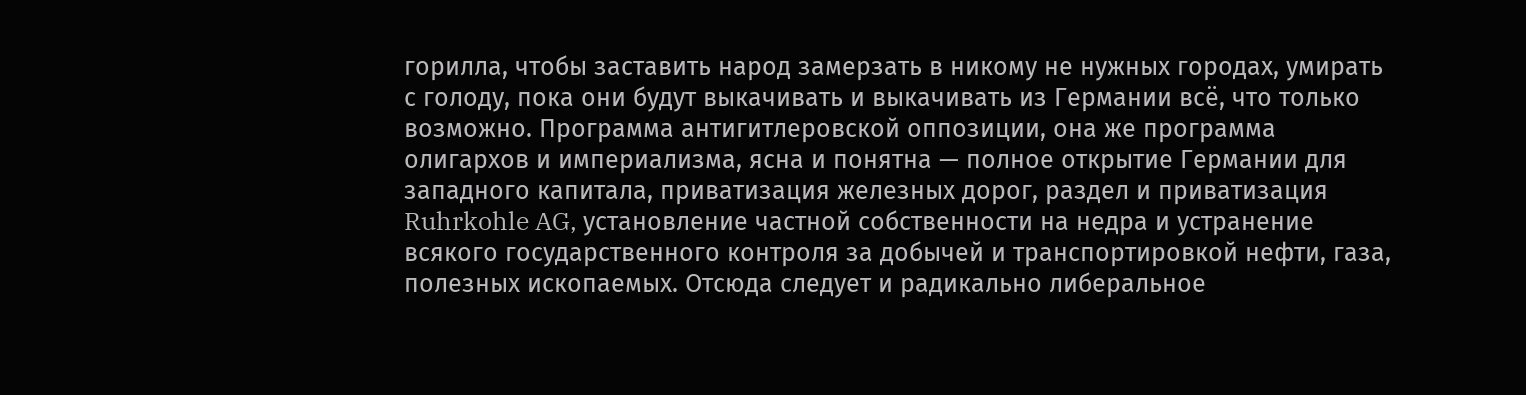горилла, чтобы заставить народ замерзать в никому не нужных городах, умирать с голоду, пока они будут выкачивать и выкачивать из Германии всё, что только возможно. Программа антигитлеровской оппозиции, она же программа олигархов и империализма, ясна и понятна — полное открытие Германии для западного капитала, приватизация железных дорог, раздел и приватизация Ruhrkohle AG, установление частной собственности на недра и устранение всякого государственного контроля за добычей и транспортировкой нефти, газа, полезных ископаемых. Отсюда следует и радикально либеральное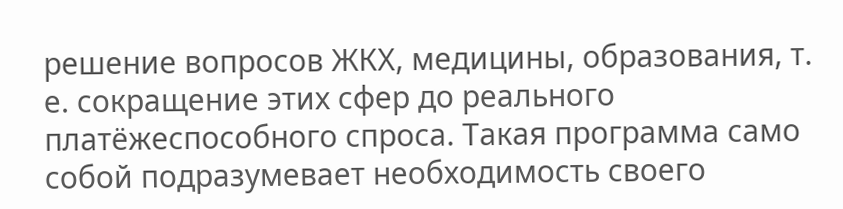решение вопросов ЖКХ, медицины, образования, т. е. сокращение этих сфер до реального платёжеспособного спроса. Такая программа само собой подразумевает необходимость своего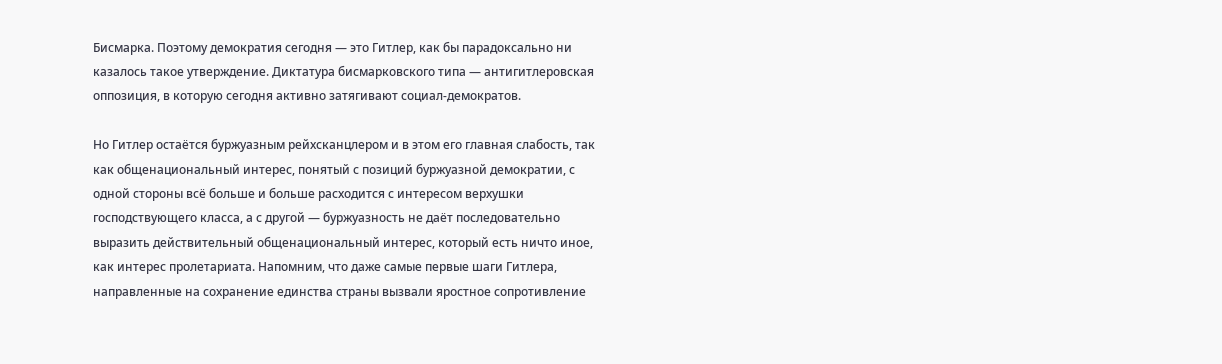Бисмарка. Поэтому демократия сегодня — это Гитлер, как бы парадоксально ни казалось такое утверждение. Диктатура бисмарковского типа — антигитлеровская оппозиция, в которую сегодня активно затягивают социал-демократов.

Но Гитлер остаётся буржуазным рейхсканцлером и в этом его главная слабость, так как общенациональный интерес, понятый с позиций буржуазной демократии, с одной стороны всё больше и больше расходится с интересом верхушки господствующего класса, а с другой — буржуазность не даёт последовательно выразить действительный общенациональный интерес, который есть ничто иное, как интерес пролетариата. Напомним, что даже самые первые шаги Гитлера, направленные на сохранение единства страны вызвали яростное сопротивление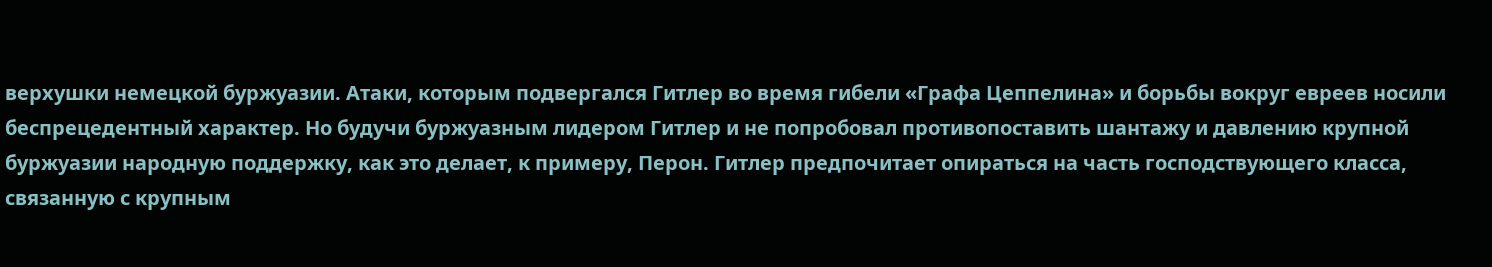верхушки немецкой буржуазии. Атаки, которым подвергался Гитлер во время гибели «Графа Цеппелина» и борьбы вокруг евреев носили беспрецедентный характер. Но будучи буржуазным лидером Гитлер и не попробовал противопоставить шантажу и давлению крупной буржуазии народную поддержку, как это делает, к примеру, Перон. Гитлер предпочитает опираться на часть господствующего класса, связанную с крупным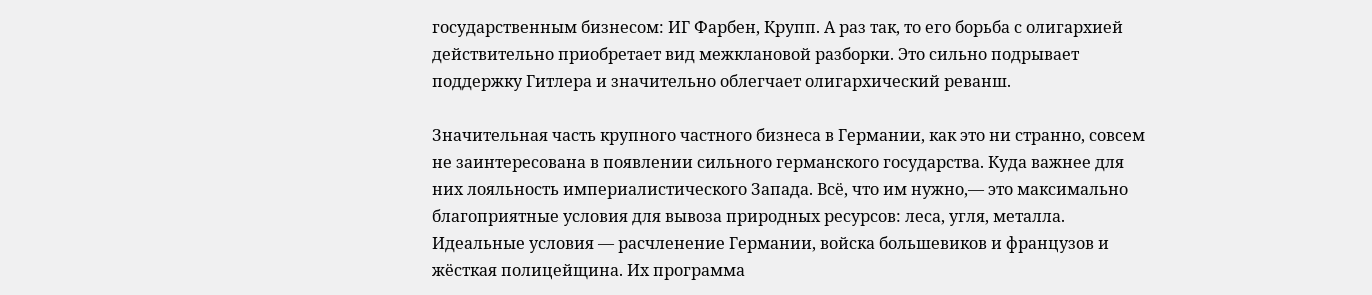государственным бизнесом: ИГ Фарбен, Крупп. А раз так, то его борьба с олигархией действительно приобретает вид межклановой разборки. Это сильно подрывает поддержку Гитлера и значительно облегчает олигархический реванш.

Значительная часть крупного частного бизнеса в Германии, как это ни странно, совсем не заинтересована в появлении сильного германского государства. Куда важнее для них лояльность империалистического Запада. Всё, что им нужно,— это максимально благоприятные условия для вывоза природных ресурсов: леса, угля, металла. Идеальные условия — расчленение Германии, войска большевиков и французов и жёсткая полицейщина. Их программа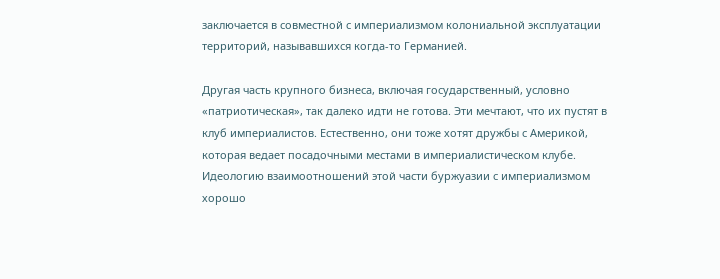заключается в совместной с империализмом колониальной эксплуатации территорий, называвшихся когда-то Германией.

Другая часть крупного бизнеса, включая государственный, условно «патриотическая», так далеко идти не готова. Эти мечтают, что их пустят в клуб империалистов. Естественно, они тоже хотят дружбы с Америкой, которая ведает посадочными местами в империалистическом клубе. Идеологию взаимоотношений этой части буржуазии с империализмом хорошо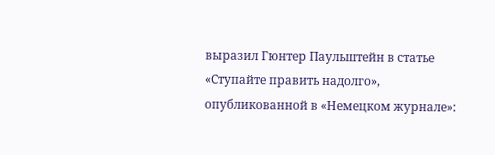выразил Гюнтер Паульштейн в статье «Ступайте править надолго», опубликованной в «Немецком журнале»: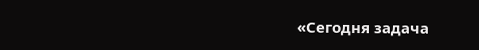«Сегодня задача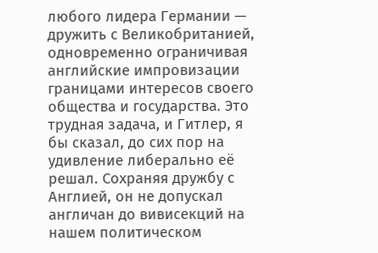любого лидера Германии — дружить с Великобританией, одновременно ограничивая английские импровизации границами интересов своего общества и государства. Это трудная задача, и Гитлер, я бы сказал, до сих пор на удивление либерально её решал. Сохраняя дружбу с Англией, он не допускал англичан до вивисекций на нашем политическом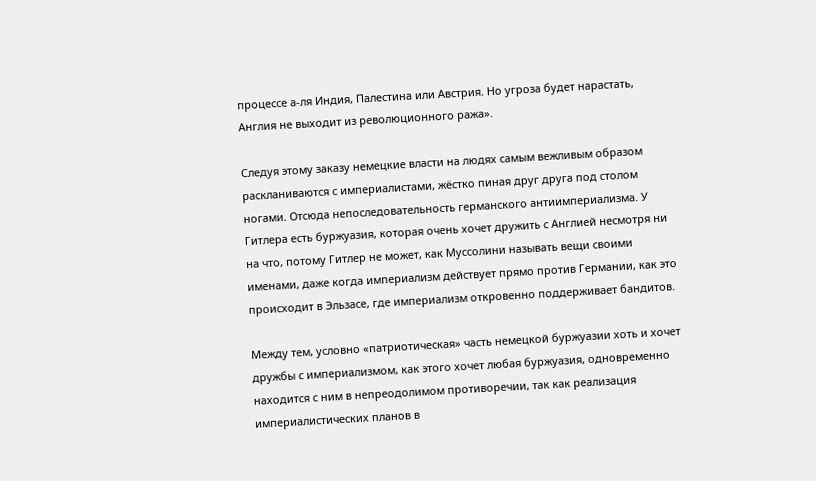процессе а-ля Индия, Палестина или Австрия. Но угроза будет нарастать, Англия не выходит из революционного ража».

Следуя этому заказу немецкие власти на людях самым вежливым образом раскланиваются с империалистами, жёстко пиная друг друга под столом ногами. Отсюда непоследовательность германского антиимпериализма. У Гитлера есть буржуазия, которая очень хочет дружить с Англией несмотря ни на что, потому Гитлер не может, как Муссолини называть вещи своими именами, даже когда империализм действует прямо против Германии, как это происходит в Эльзасе, где империализм откровенно поддерживает бандитов.

Между тем, условно «патриотическая» часть немецкой буржуазии хоть и хочет дружбы с империализмом, как этого хочет любая буржуазия, одновременно находится с ним в непреодолимом противоречии, так как реализация империалистических планов в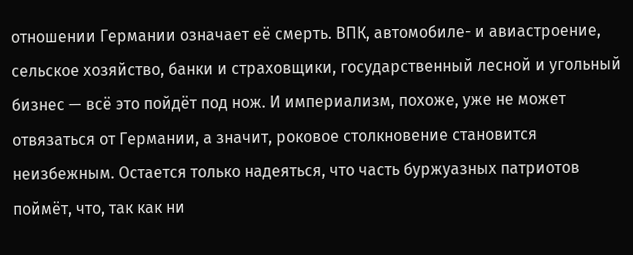отношении Германии означает её смерть. ВПК, автомобиле- и авиастроение, сельское хозяйство, банки и страховщики, государственный лесной и угольный бизнес — всё это пойдёт под нож. И империализм, похоже, уже не может отвязаться от Германии, а значит, роковое столкновение становится неизбежным. Остается только надеяться, что часть буржуазных патриотов поймёт, что, так как ни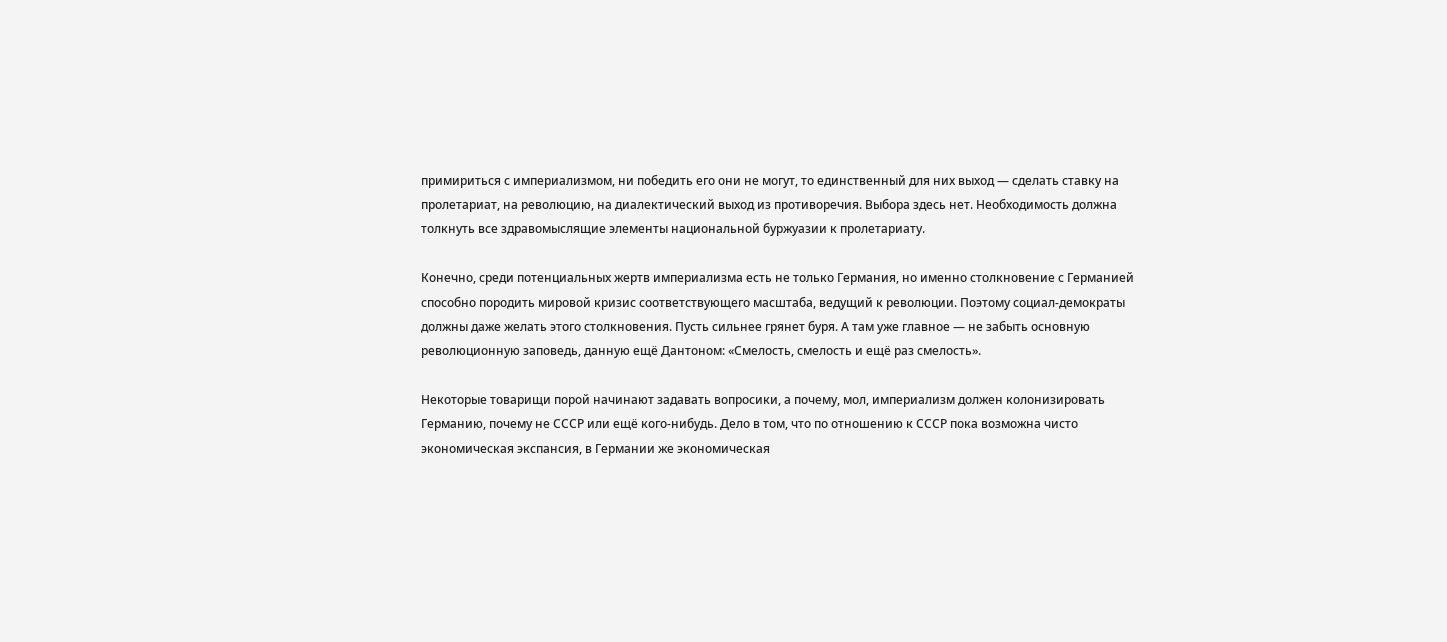примириться с империализмом, ни победить его они не могут, то единственный для них выход — сделать ставку на пролетариат, на революцию, на диалектический выход из противоречия. Выбора здесь нет. Необходимость должна толкнуть все здравомыслящие элементы национальной буржуазии к пролетариату.

Конечно, среди потенциальных жертв империализма есть не только Германия, но именно столкновение с Германией способно породить мировой кризис соответствующего масштаба, ведущий к революции. Поэтому социал-демократы должны даже желать этого столкновения. Пусть сильнее грянет буря. А там уже главное — не забыть основную революционную заповедь, данную ещё Дантоном: «Смелость, смелость и ещё раз смелость».

Некоторые товарищи порой начинают задавать вопросики, а почему, мол, империализм должен колонизировать Германию, почему не СССР или ещё кого-нибудь. Дело в том, что по отношению к СССР пока возможна чисто экономическая экспансия, в Германии же экономическая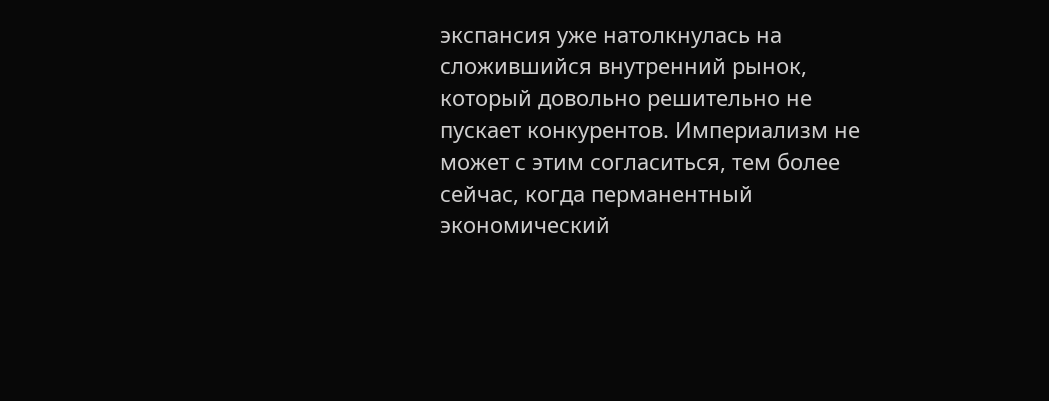экспансия уже натолкнулась на сложившийся внутренний рынок, который довольно решительно не пускает конкурентов. Империализм не может с этим согласиться, тем более сейчас, когда перманентный экономический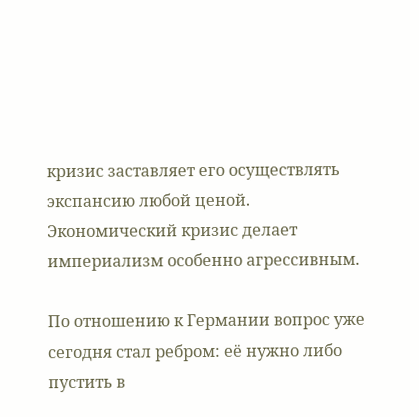кризис заставляет его осуществлять экспансию любой ценой. Экономический кризис делает империализм особенно агрессивным.

По отношению к Германии вопрос уже сегодня стал ребром: её нужно либо пустить в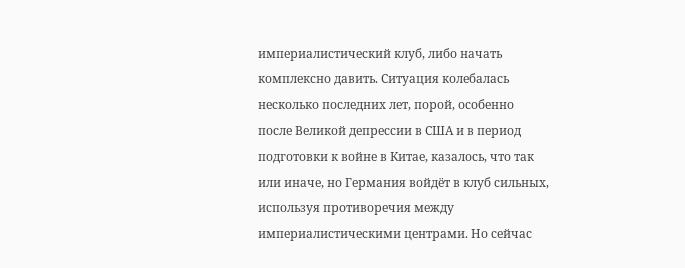империалистический клуб, либо начать комплексно давить. Ситуация колебалась несколько последних лет, порой, особенно после Великой депрессии в США и в период подготовки к войне в Китае, казалось, что так или иначе, но Германия войдёт в клуб сильных, используя противоречия между империалистическими центрами. Но сейчас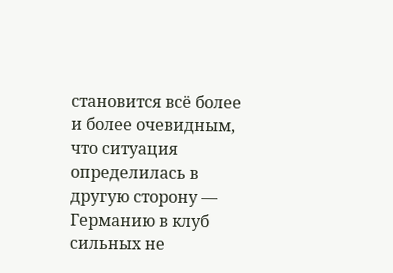становится всё более и более очевидным, что ситуация определилась в другую сторону — Германию в клуб сильных не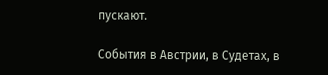пускают.

События в Австрии, в Судетах, в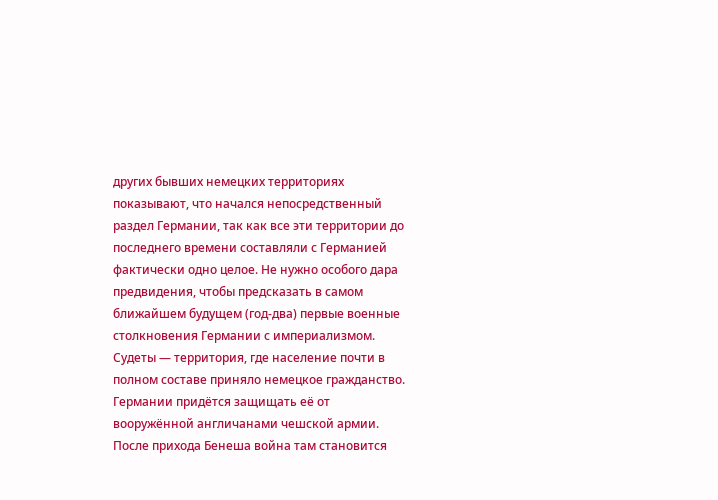других бывших немецких территориях показывают, что начался непосредственный раздел Германии, так как все эти территории до последнего времени составляли с Германией фактически одно целое. Не нужно особого дара предвидения, чтобы предсказать в самом ближайшем будущем (год-два) первые военные столкновения Германии с империализмом. Судеты — территория, где население почти в полном составе приняло немецкое гражданство. Германии придётся защищать её от вооружённой англичанами чешской армии. После прихода Бенеша война там становится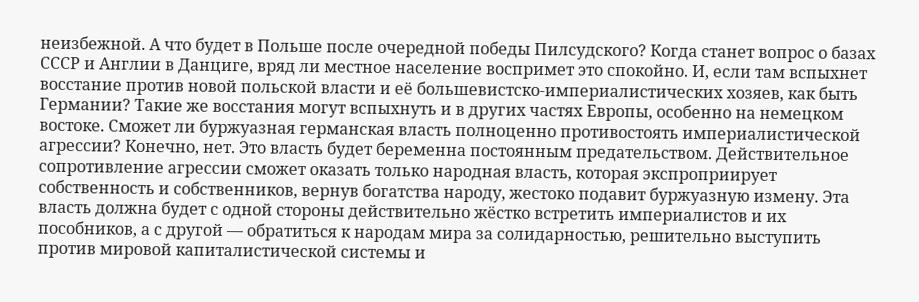неизбежной. А что будет в Польше после очередной победы Пилсудского? Когда станет вопрос о базах СССР и Англии в Данциге, вряд ли местное население воспримет это спокойно. И, если там вспыхнет восстание против новой польской власти и её большевистско-империалистических хозяев, как быть Германии? Такие же восстания могут вспыхнуть и в других частях Европы, особенно на немецком востоке. Сможет ли буржуазная германская власть полноценно противостоять империалистической агрессии? Конечно, нет. Это власть будет беременна постоянным предательством. Действительное сопротивление агрессии сможет оказать только народная власть, которая экспроприирует собственность и собственников, вернув богатства народу, жестоко подавит буржуазную измену. Эта власть должна будет с одной стороны действительно жёстко встретить империалистов и их пособников, а с другой — обратиться к народам мира за солидарностью, решительно выступить против мировой капиталистической системы и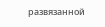развязанной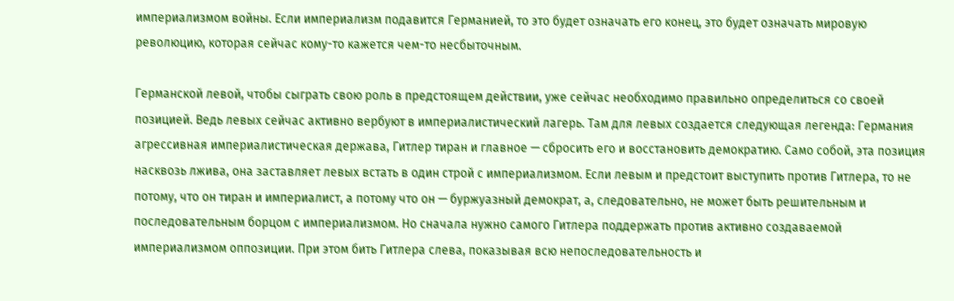империализмом войны. Если империализм подавится Германией, то это будет означать его конец, это будет означать мировую революцию, которая сейчас кому-то кажется чем-то несбыточным.

Германской левой, чтобы сыграть свою роль в предстоящем действии, уже сейчас необходимо правильно определиться со своей позицией. Ведь левых сейчас активно вербуют в империалистический лагерь. Там для левых создается следующая легенда: Германия агрессивная империалистическая держава, Гитлер тиран и главное — сбросить его и восстановить демократию. Само собой, эта позиция насквозь лжива, она заставляет левых встать в один строй с империализмом. Если левым и предстоит выступить против Гитлера, то не потому, что он тиран и империалист, а потому что он — буржуазный демократ, а, следовательно, не может быть решительным и последовательным борцом с империализмом. Но сначала нужно самого Гитлера поддержать против активно создаваемой империализмом оппозиции. При этом бить Гитлера слева, показывая всю непоследовательность и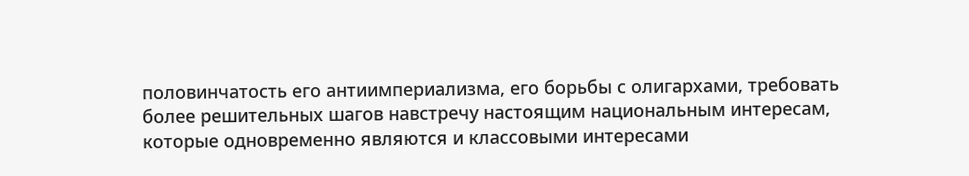половинчатость его антиимпериализма, его борьбы с олигархами, требовать более решительных шагов навстречу настоящим национальным интересам, которые одновременно являются и классовыми интересами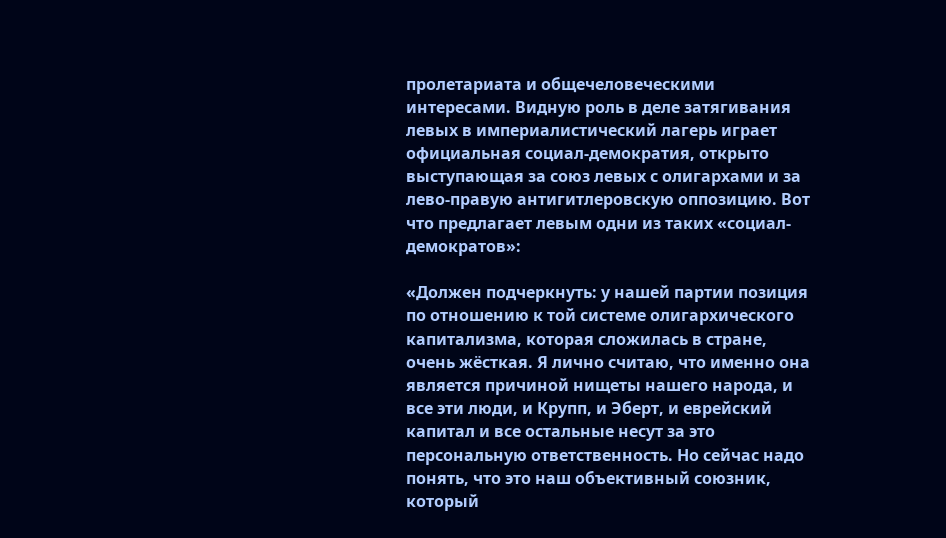пролетариата и общечеловеческими интересами. Видную роль в деле затягивания левых в империалистический лагерь играет официальная социал-демократия, открыто выступающая за союз левых с олигархами и за лево-правую антигитлеровскую оппозицию. Вот что предлагает левым одни из таких «социал-демократов»:

«Должен подчеркнуть: у нашей партии позиция по отношению к той системе олигархического капитализма, которая сложилась в стране, очень жёсткая. Я лично считаю, что именно она является причиной нищеты нашего народа, и все эти люди, и Крупп, и Эберт, и еврейский капитал и все остальные несут за это персональную ответственность. Но сейчас надо понять, что это наш объективный союзник, который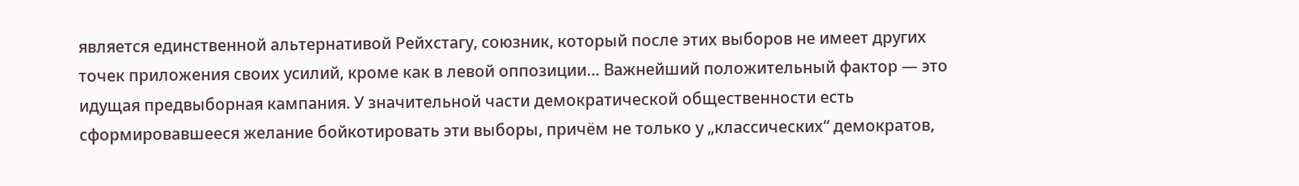является единственной альтернативой Рейхстагу, союзник, который после этих выборов не имеет других точек приложения своих усилий, кроме как в левой оппозиции… Важнейший положительный фактор — это идущая предвыборная кампания. У значительной части демократической общественности есть сформировавшееся желание бойкотировать эти выборы, причём не только у „классических“ демократов,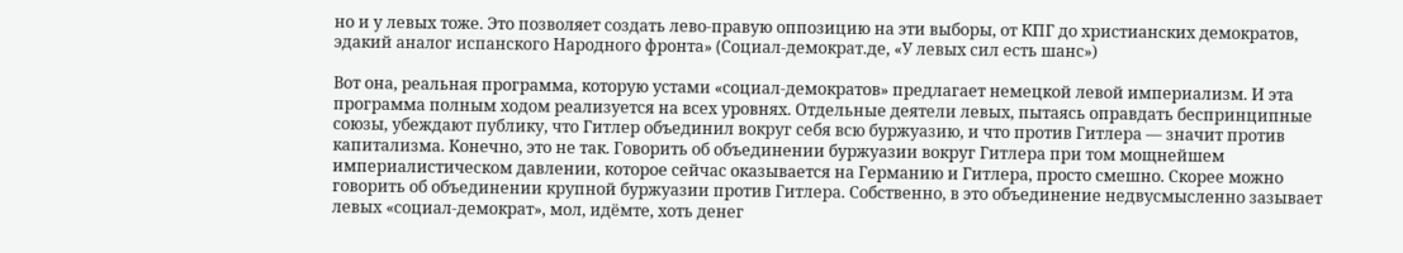но и у левых тоже. Это позволяет создать лево-правую оппозицию на эти выборы, от КПГ до христианских демократов, эдакий аналог испанского Народного фронта» (Cоциал-демократ.де, «У левых сил есть шанс»)

Вот она, реальная программа, которую устами «социал-демократов» предлагает немецкой левой империализм. И эта программа полным ходом реализуется на всех уровнях. Отдельные деятели левых, пытаясь оправдать беспринципные союзы, убеждают публику, что Гитлер объединил вокруг себя всю буржуазию, и что против Гитлера — значит против капитализма. Конечно, это не так. Говорить об объединении буржуазии вокруг Гитлера при том мощнейшем империалистическом давлении, которое сейчас оказывается на Германию и Гитлера, просто смешно. Скорее можно говорить об объединении крупной буржуазии против Гитлера. Собственно, в это объединение недвусмысленно зазывает левых «социал-демократ», мол, идёмте, хоть денег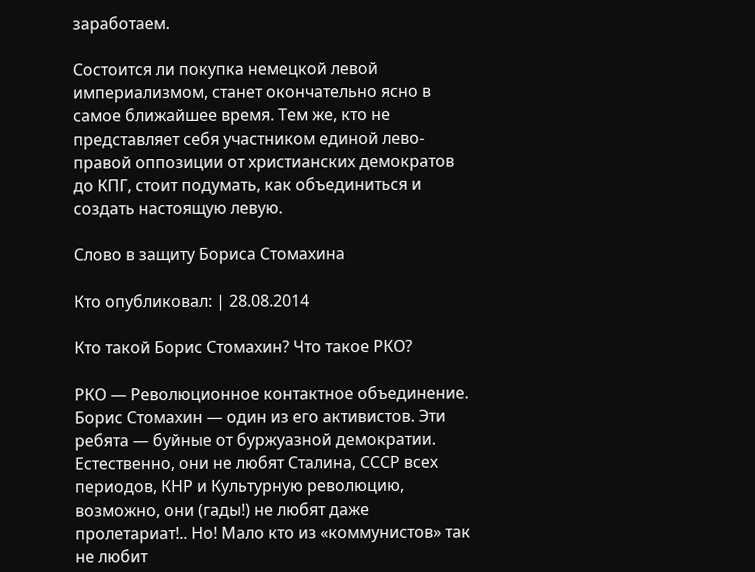заработаем.

Состоится ли покупка немецкой левой империализмом, станет окончательно ясно в самое ближайшее время. Тем же, кто не представляет себя участником единой лево-правой оппозиции от христианских демократов до КПГ, стоит подумать, как объединиться и создать настоящую левую.

Слово в защиту Бориса Стомахина

Кто опубликовал: | 28.08.2014

Кто такой Борис Стомахин? Что такое РКО?

РКО — Революционное контактное объединение. Борис Стомахин — один из его активистов. Эти ребята — буйные от буржуазной демократии. Естественно, они не любят Сталина, СССР всех периодов, КНР и Культурную революцию, возможно, они (гады!) не любят даже пролетариат!.. Но! Мало кто из «коммунистов» так не любит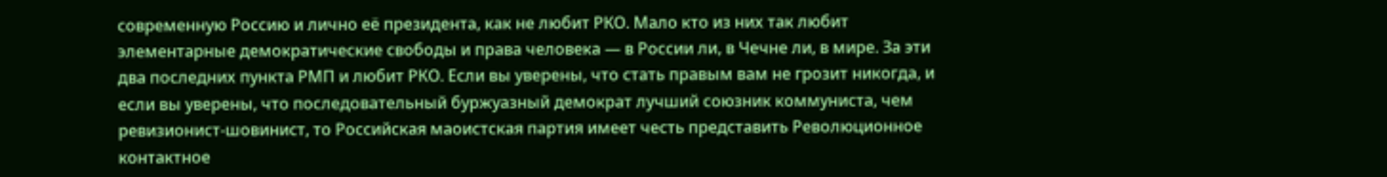современную Россию и лично её президента, как не любит РКО. Мало кто из них так любит элементарные демократические свободы и права человека — в России ли, в Чечне ли, в мире. За эти два последних пункта РМП и любит РКО. Если вы уверены, что стать правым вам не грозит никогда, и если вы уверены, что последовательный буржуазный демократ лучший союзник коммуниста, чем ревизионист-шовинист, то Российская маоистская партия имеет честь представить Революционное контактное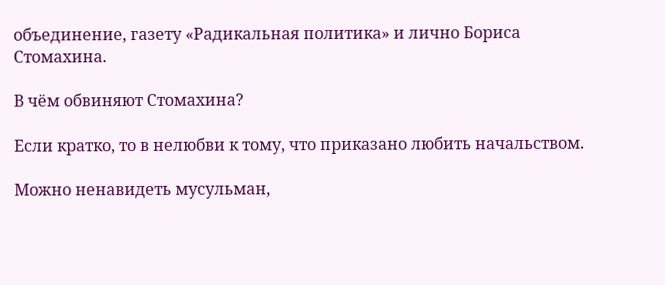объединение, газету «Радикальная политика» и лично Бориса Стомахина.

В чём обвиняют Стомахина?

Если кратко, то в нелюбви к тому, что приказано любить начальством.

Можно ненавидеть мусульман,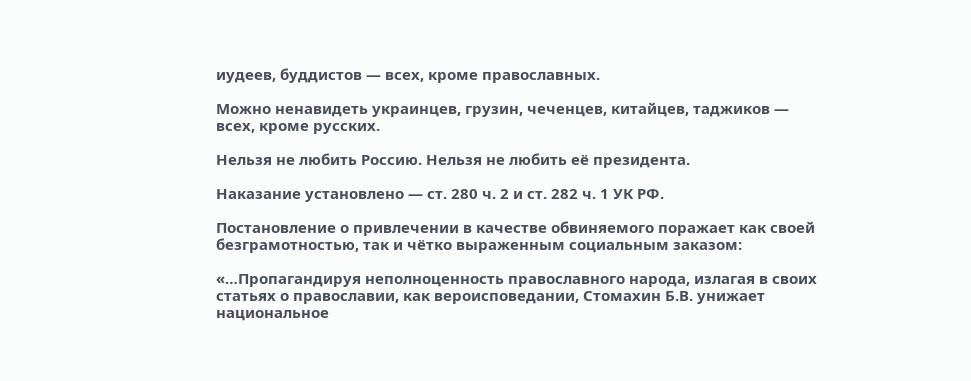иудеев, буддистов — всех, кроме православных.

Можно ненавидеть украинцев, грузин, чеченцев, китайцев, таджиков — всех, кроме русских.

Нельзя не любить Россию. Нельзя не любить её президента.

Наказание установлено — ст. 280 ч. 2 и ст. 282 ч. 1 УК РФ.

Постановление о привлечении в качестве обвиняемого поражает как своей безграмотностью, так и чётко выраженным социальным заказом:

«…Пропагандируя неполноценность православного народа, излагая в своих статьях о православии, как вероисповедании, Стомахин Б.В. унижает национальное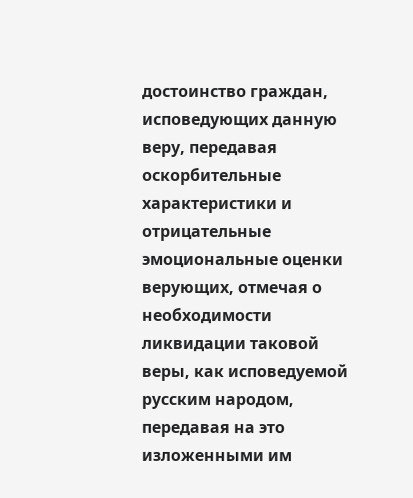достоинство граждан, исповедующих данную веру, передавая оскорбительные характеристики и отрицательные эмоциональные оценки верующих, отмечая о необходимости ликвидации таковой веры, как исповедуемой русским народом, передавая на это изложенными им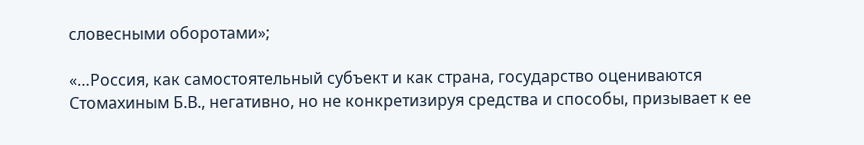словесными оборотами»;

«…Россия, как самостоятельный субъект и как страна, государство оцениваются Стомахиным Б.В., негативно, но не конкретизируя средства и способы, призывает к ее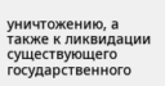уничтожению, а также к ликвидации существующего государственного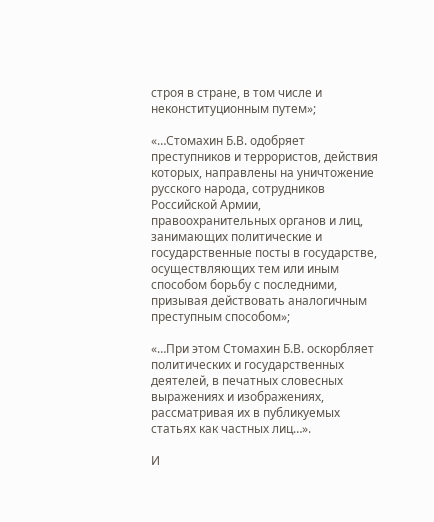строя в стране, в том числе и неконституционным путем»;

«…Стомахин Б.В. одобряет преступников и террористов, действия которых, направлены на уничтожение русского народа, сотрудников Российской Армии, правоохранительных органов и лиц, занимающих политические и государственные посты в государстве, осуществляющих тем или иным способом борьбу с последними, призывая действовать аналогичным преступным способом»;

«…При этом Стомахин Б.В. оскорбляет политических и государственных деятелей, в печатных словесных выражениях и изображениях, рассматривая их в публикуемых статьях как частных лиц…».

И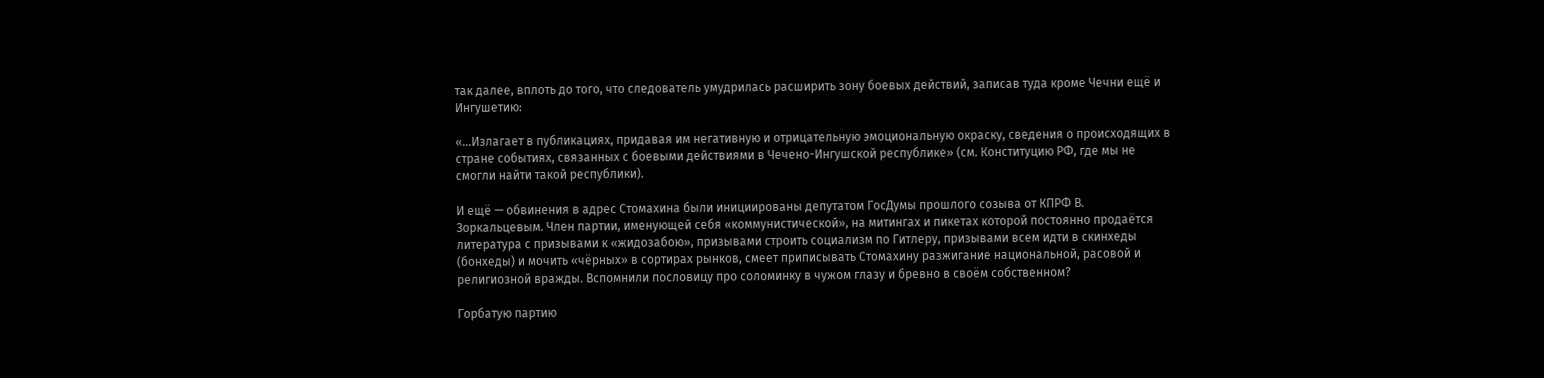так далее, вплоть до того, что следователь умудрилась расширить зону боевых действий, записав туда кроме Чечни ещё и Ингушетию:

«…Излагает в публикациях, придавая им негативную и отрицательную эмоциональную окраску, сведения о происходящих в стране событиях, связанных с боевыми действиями в Чечено-Ингушской республике» (см. Конституцию РФ, где мы не смогли найти такой республики).

И ещё — обвинения в адрес Стомахина были инициированы депутатом ГосДумы прошлого созыва от КПРФ В. Зоркальцевым. Член партии, именующей себя «коммунистической», на митингах и пикетах которой постоянно продаётся литература с призывами к «жидозабою», призывами строить социализм по Гитлеру, призывами всем идти в скинхеды (бонхеды) и мочить «чёрных» в сортирах рынков, смеет приписывать Стомахину разжигание национальной, расовой и религиозной вражды. Вспомнили пословицу про соломинку в чужом глазу и бревно в своём собственном?

Горбатую партию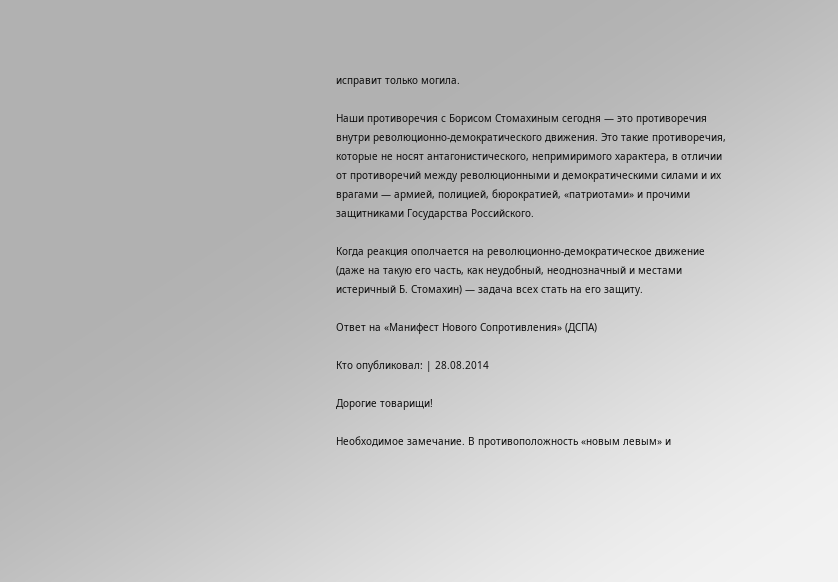исправит только могила.

Наши противоречия с Борисом Стомахиным сегодня — это противоречия внутри революционно-демократического движения. Это такие противоречия, которые не носят антагонистического, непримиримого характера, в отличии от противоречий между революционными и демократическими силами и их врагами — армией, полицией, бюрократией, «патриотами» и прочими защитниками Государства Российского.

Когда реакция ополчается на революционно-демократическое движение (даже на такую его часть, как неудобный, неоднозначный и местами истеричный Б. Стомахин) — задача всех стать на его защиту.

Ответ на «Манифест Нового Сопротивления» (ДСПА)

Кто опубликовал: | 28.08.2014

Дорогие товарищи!

Необходимое замечание. В противоположность «новым левым» и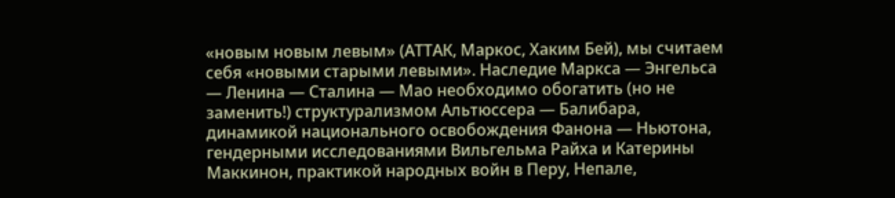«новым новым левым» (АТТАК, Маркос, Хаким Бей), мы считаем себя «новыми старыми левыми». Наследие Маркса — Энгельса — Ленина — Сталина — Мао необходимо обогатить (но не заменить!) структурализмом Альтюссера — Балибара, динамикой национального освобождения Фанона — Ньютона, гендерными исследованиями Вильгельма Райха и Катерины Маккинон, практикой народных войн в Перу, Непале,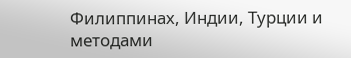Филиппинах, Индии, Турции и методами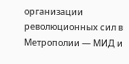организации революционных сил в Метрополии — МИД и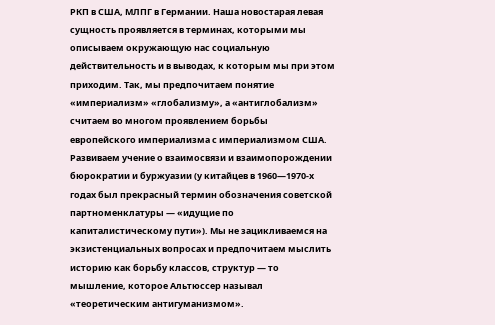РКП в США, МЛПГ в Германии. Наша новостарая левая сущность проявляется в терминах, которыми мы описываем окружающую нас социальную действительность и в выводах, к которым мы при этом приходим. Так, мы предпочитаем понятие «империализм» «глобализму», а «антиглобализм» считаем во многом проявлением борьбы европейского империализма с империализмом США. Развиваем учение о взаимосвязи и взаимопорождении бюрократии и буржуазии (у китайцев в 1960—1970-х годах был прекрасный термин обозначения советской партноменклатуры — «идущие по капиталистическому пути»). Мы не зацикливаемся на экзистенциальных вопросах и предпочитаем мыслить историю как борьбу классов, структур — то мышление, которое Альтюссер называл «теоретическим антигуманизмом».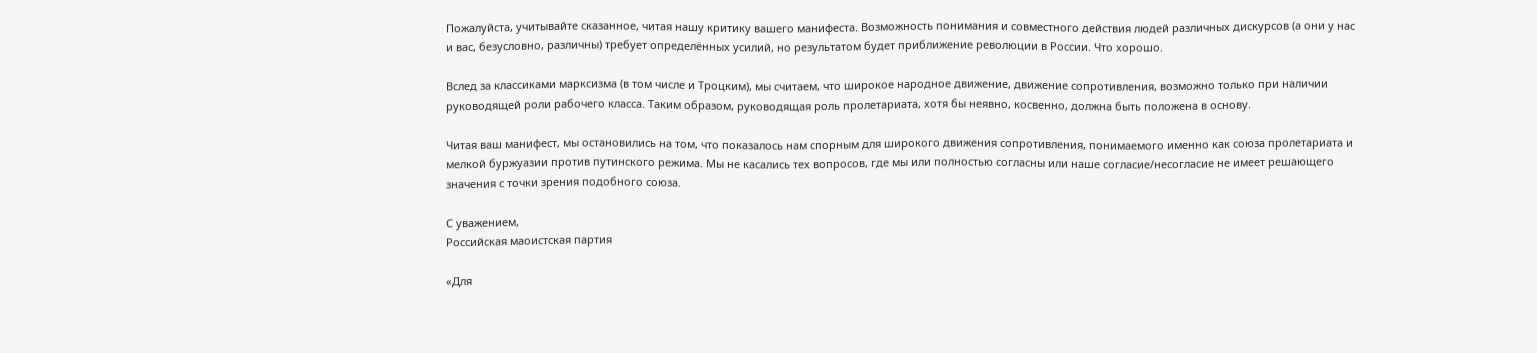Пожалуйста, учитывайте сказанное, читая нашу критику вашего манифеста. Возможность понимания и совместного действия людей различных дискурсов (а они у нас и вас, безусловно, различны) требует определённых усилий, но результатом будет приближение революции в России. Что хорошо.

Вслед за классиками марксизма (в том числе и Троцким), мы считаем, что широкое народное движение, движение сопротивления, возможно только при наличии руководящей роли рабочего класса. Таким образом, руководящая роль пролетариата, хотя бы неявно, косвенно, должна быть положена в основу.

Читая ваш манифест, мы остановились на том, что показалось нам спорным для широкого движения сопротивления, понимаемого именно как союза пролетариата и мелкой буржуазии против путинского режима. Мы не касались тех вопросов, где мы или полностью согласны или наше согласие/несогласие не имеет решающего значения с точки зрения подобного союза.

С уважением,
Российская маоистская партия

«Для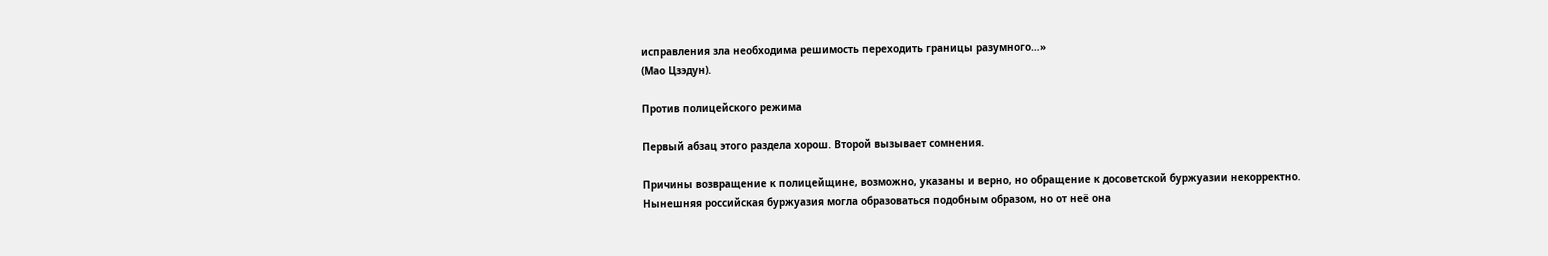исправления зла необходима решимость переходить границы разумного…»
(Мао Цзэдун).

Против полицейского режима

Первый абзац этого раздела хорош. Второй вызывает сомнения.

Причины возвращение к полицейщине, возможно, указаны и верно, но обращение к досоветской буржуазии некорректно. Нынешняя российская буржуазия могла образоваться подобным образом, но от неё она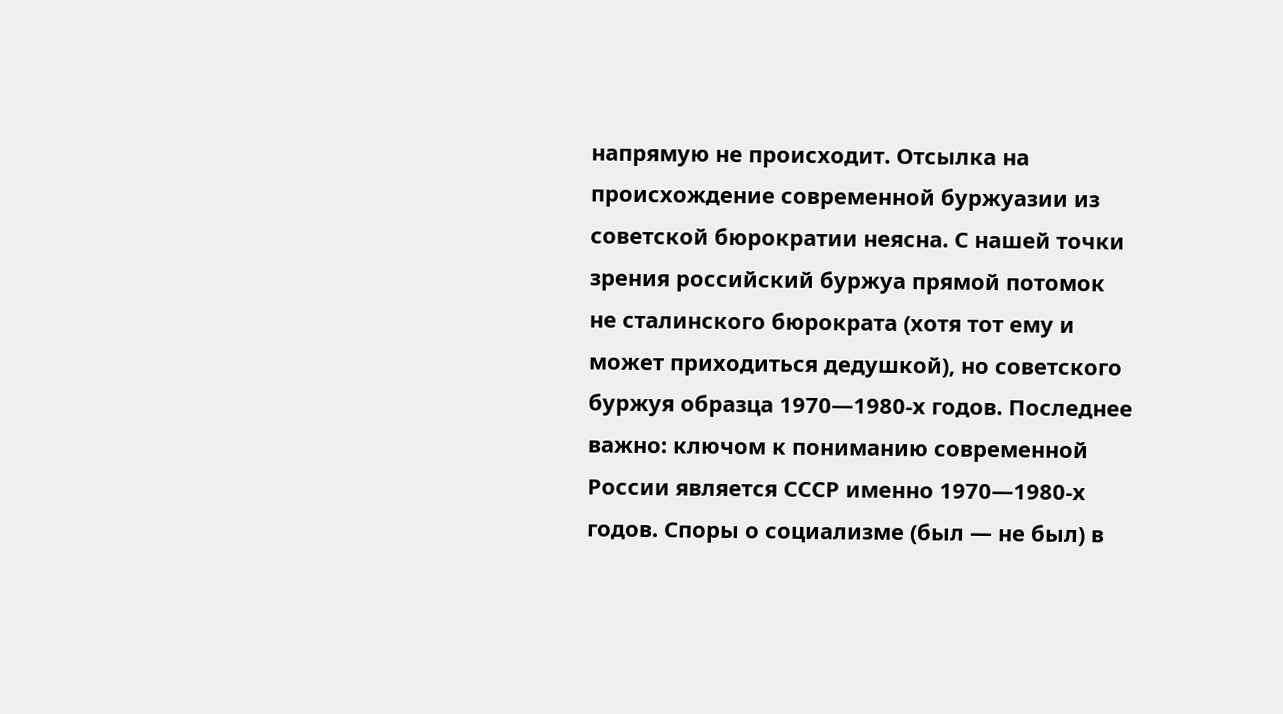напрямую не происходит. Отсылка на происхождение современной буржуазии из советской бюрократии неясна. С нашей точки зрения российский буржуа прямой потомок не сталинского бюрократа (хотя тот ему и может приходиться дедушкой), но советского буржуя образца 1970—1980-х годов. Последнее важно: ключом к пониманию современной России является СССР именно 1970—1980-х годов. Споры о социализме (был — не был) в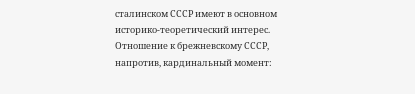сталинском СССР имеют в основном историко-теоретический интерес. Отношение к брежневскому СССР, напротив, кардинальный момент: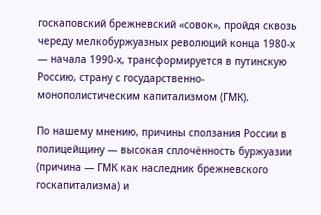госкаповский брежневский «совок», пройдя сквозь череду мелкобуржуазных революций конца 1980-х — начала 1990-х, трансформируется в путинскую Россию, страну с государственно-монополистическим капитализмом (ГМК).

По нашему мнению, причины сползания России в полицейщину — высокая сплочённость буржуазии (причина — ГМК как наследник брежневского госкапитализма) и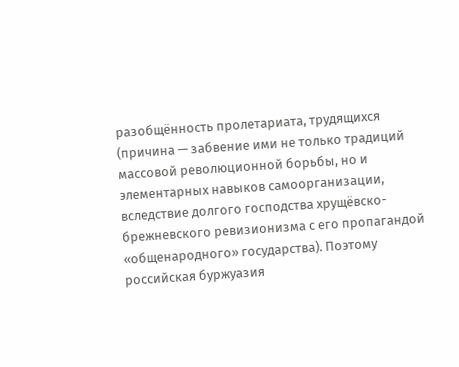разобщённость пролетариата, трудящихся (причина — забвение ими не только традиций массовой революционной борьбы, но и элементарных навыков самоорганизации, вследствие долгого господства хрущёвско-брежневского ревизионизма с его пропагандой «общенародного» государства). Поэтому российская буржуазия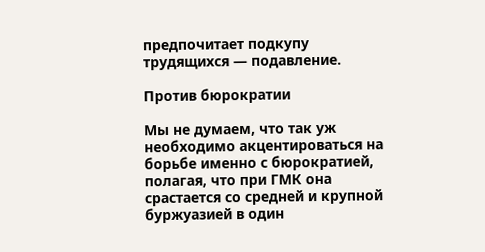предпочитает подкупу трудящихся — подавление.

Против бюрократии

Мы не думаем, что так уж необходимо акцентироваться на борьбе именно с бюрократией, полагая, что при ГМК она срастается со средней и крупной буржуазией в один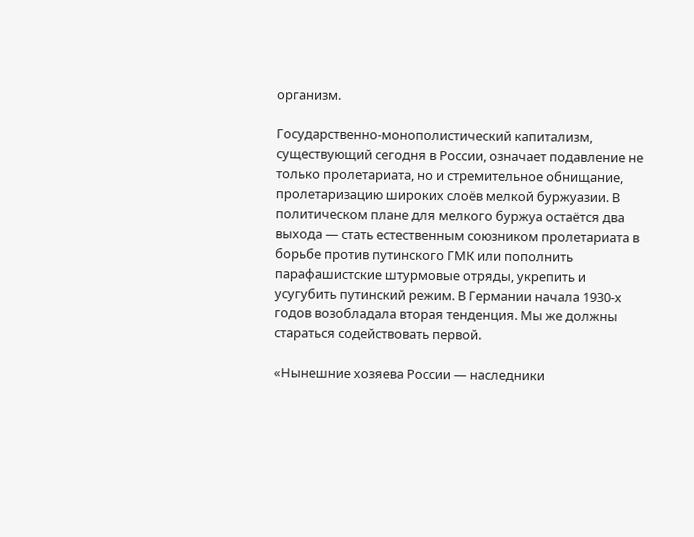организм.

Государственно-монополистический капитализм, существующий сегодня в России, означает подавление не только пролетариата, но и стремительное обнищание, пролетаризацию широких слоёв мелкой буржуазии. В политическом плане для мелкого буржуа остаётся два выхода — стать естественным союзником пролетариата в борьбе против путинского ГМК или пополнить парафашистские штурмовые отряды, укрепить и усугубить путинский режим. В Германии начала 1930-х годов возобладала вторая тенденция. Мы же должны стараться содействовать первой.

«Нынешние хозяева России — наследники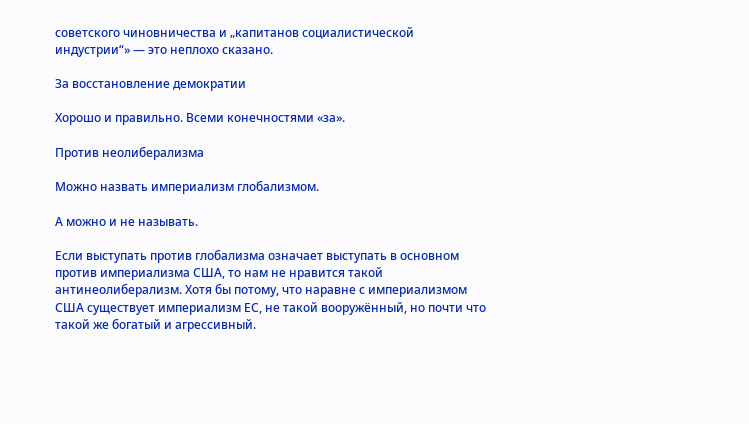советского чиновничества и „капитанов социалистической индустрии“» — это неплохо сказано.

За восстановление демократии

Хорошо и правильно. Всеми конечностями «за».

Против неолиберализма

Можно назвать империализм глобализмом.

А можно и не называть.

Если выступать против глобализма означает выступать в основном против империализма США, то нам не нравится такой антинеолиберализм. Хотя бы потому, что наравне с империализмом США существует империализм ЕС, не такой вооружённый, но почти что такой же богатый и агрессивный.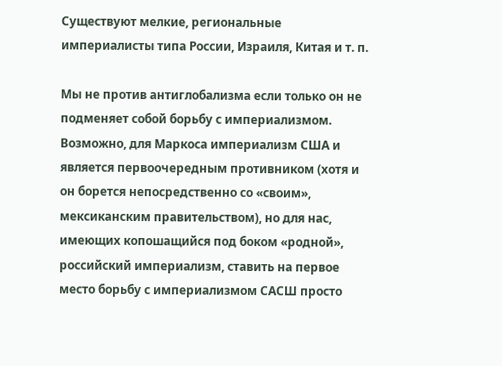Существуют мелкие, региональные империалисты типа России, Израиля, Китая и т. п.

Мы не против антиглобализма если только он не подменяет собой борьбу с империализмом. Возможно, для Маркоса империализм США и является первоочередным противником (хотя и он борется непосредственно со «своим», мексиканским правительством), но для нас, имеющих копошащийся под боком «родной», российский империализм, ставить на первое место борьбу с империализмом САСШ просто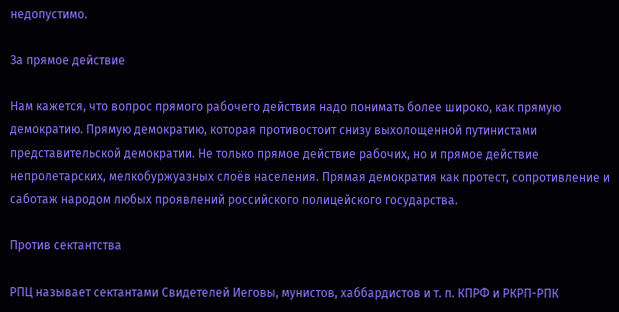недопустимо.

За прямое действие

Нам кажется, что вопрос прямого рабочего действия надо понимать более широко, как прямую демократию. Прямую демократию, которая противостоит снизу выхолощенной путинистами представительской демократии. Не только прямое действие рабочих, но и прямое действие непролетарских, мелкобуржуазных слоёв населения. Прямая демократия как протест, сопротивление и саботаж народом любых проявлений российского полицейского государства.

Против сектантства

РПЦ называет сектантами Свидетелей Иеговы, мунистов, хаббардистов и т. п. КПРФ и РКРП-РПК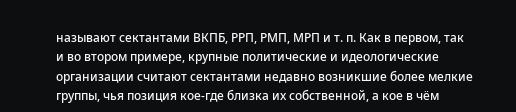называют сектантами ВКПБ, РРП, РМП, МРП и т. п. Как в первом, так и во втором примере, крупные политические и идеологические организации считают сектантами недавно возникшие более мелкие группы, чья позиция кое-где близка их собственной, а кое в чём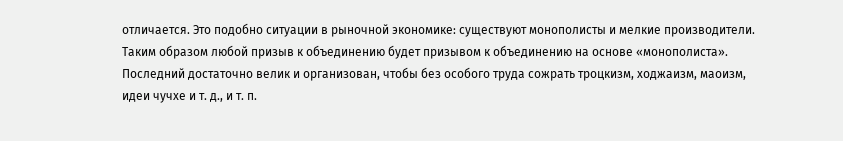отличается. Это подобно ситуации в рыночной экономике: существуют монополисты и мелкие производители. Таким образом любой призыв к объединению будет призывом к объединению на основе «монополиста». Последний достаточно велик и организован, чтобы без особого труда сожрать троцкизм, ходжаизм, маоизм, идеи чучхе и т. д., и т. п.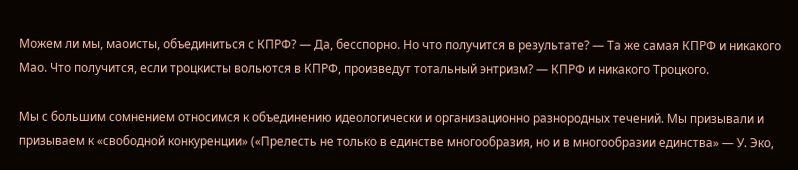Можем ли мы, маоисты, объединиться с КПРФ? — Да, бесспорно. Но что получится в результате? — Та же самая КПРФ и никакого Мао. Что получится, если троцкисты вольются в КПРФ, произведут тотальный энтризм? — КПРФ и никакого Троцкого.

Мы с большим сомнением относимся к объединению идеологически и организационно разнородных течений. Мы призывали и призываем к «свободной конкуренции» («Прелесть не только в единстве многообразия, но и в многообразии единства» — У. Эко,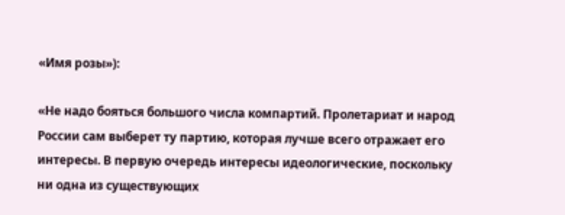«Имя розы»):

«Не надо бояться большого числа компартий. Пролетариат и народ России сам выберет ту партию, которая лучше всего отражает его интересы. В первую очередь интересы идеологические, поскольку ни одна из существующих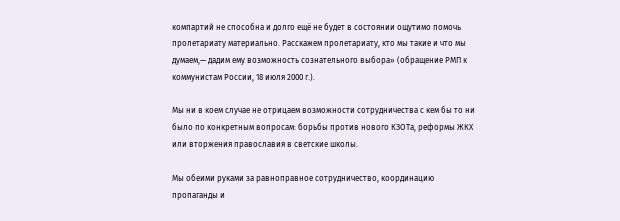компартий не способна и долго ещё не будет в состоянии ощутимо помочь пролетариату материально. Расскажем пролетариату, кто мы такие и что мы думаем,— дадим ему возможность сознательного выбора» (обращение РМП к коммунистам России, 18 июля 2000 г.).

Мы ни в коем случае не отрицаем возможности сотрудничества с кем бы то ни было по конкретным вопросам: борьбы против нового КЗОТа, реформы ЖКХ или вторжения православия в светские школы.

Мы обеими руками за равноправное сотрудничество, координацию пропаганды и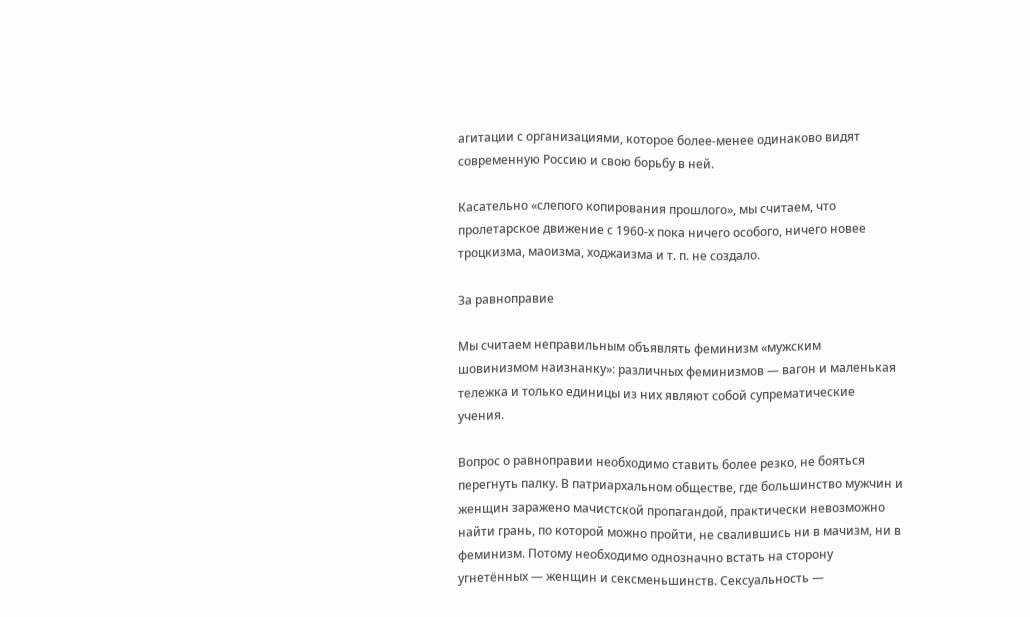агитации с организациями, которое более-менее одинаково видят современную Россию и свою борьбу в ней.

Касательно «слепого копирования прошлого», мы считаем, что пролетарское движение с 1960-х пока ничего особого, ничего новее троцкизма, маоизма, ходжаизма и т. п. не создало.

За равноправие

Мы считаем неправильным объявлять феминизм «мужским шовинизмом наизнанку»: различных феминизмов — вагон и маленькая тележка и только единицы из них являют собой супрематические учения.

Вопрос о равноправии необходимо ставить более резко, не бояться перегнуть палку. В патриархальном обществе, где большинство мужчин и женщин заражено мачистской пропагандой, практически невозможно найти грань, по которой можно пройти, не свалившись ни в мачизм, ни в феминизм. Потому необходимо однозначно встать на сторону угнетённых — женщин и сексменьшинств. Сексуальность —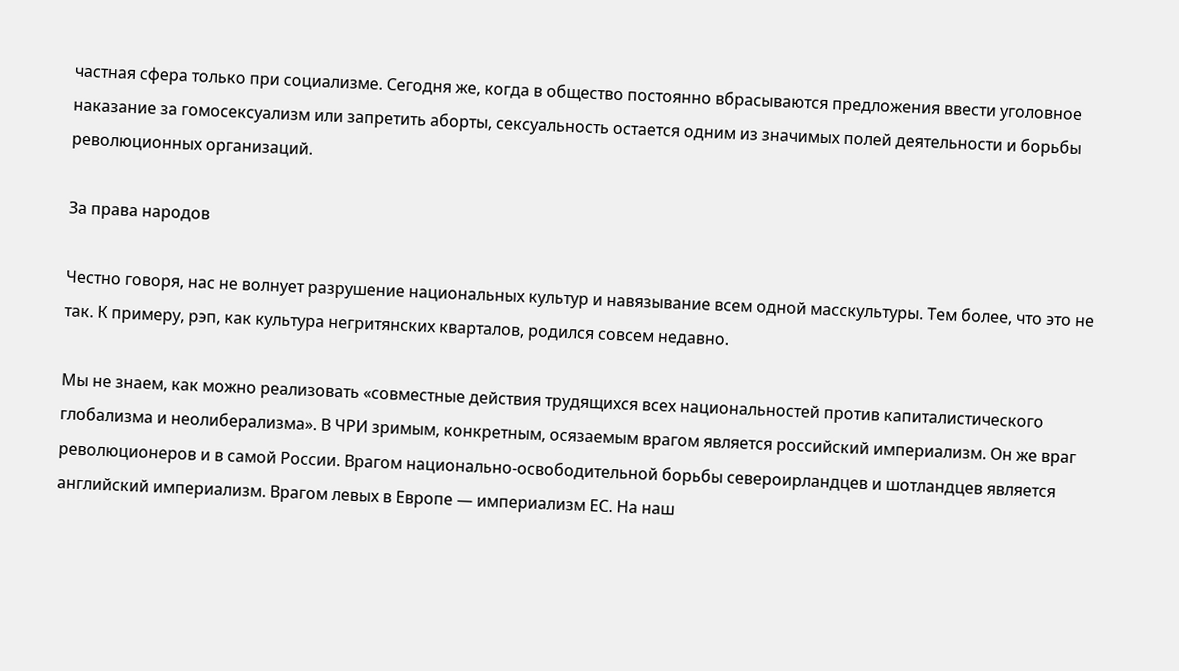частная сфера только при социализме. Сегодня же, когда в общество постоянно вбрасываются предложения ввести уголовное наказание за гомосексуализм или запретить аборты, сексуальность остается одним из значимых полей деятельности и борьбы революционных организаций.

За права народов

Честно говоря, нас не волнует разрушение национальных культур и навязывание всем одной масскультуры. Тем более, что это не так. К примеру, рэп, как культура негритянских кварталов, родился совсем недавно.

Мы не знаем, как можно реализовать «совместные действия трудящихся всех национальностей против капиталистического глобализма и неолиберализма». В ЧРИ зримым, конкретным, осязаемым врагом является российский империализм. Он же враг революционеров и в самой России. Врагом национально-освободительной борьбы североирландцев и шотландцев является английский империализм. Врагом левых в Европе — империализм ЕС. На наш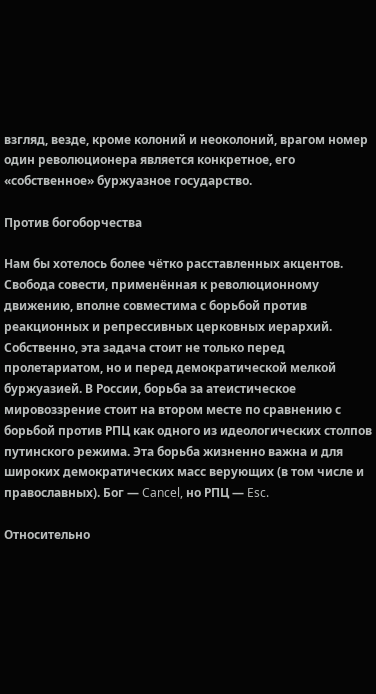взгляд, везде, кроме колоний и неоколоний, врагом номер один революционера является конкретное, его «собственное» буржуазное государство.

Против богоборчества

Нам бы хотелось более чётко расставленных акцентов. Свобода совести, применённая к революционному движению, вполне совместима с борьбой против реакционных и репрессивных церковных иерархий. Собственно, эта задача стоит не только перед пролетариатом, но и перед демократической мелкой буржуазией. В России, борьба за атеистическое мировоззрение стоит на втором месте по сравнению с борьбой против РПЦ как одного из идеологических столпов путинского режима. Эта борьба жизненно важна и для широких демократических масс верующих (в том числе и православных). Бог — Cancel, но РПЦ — Esc.

Относительно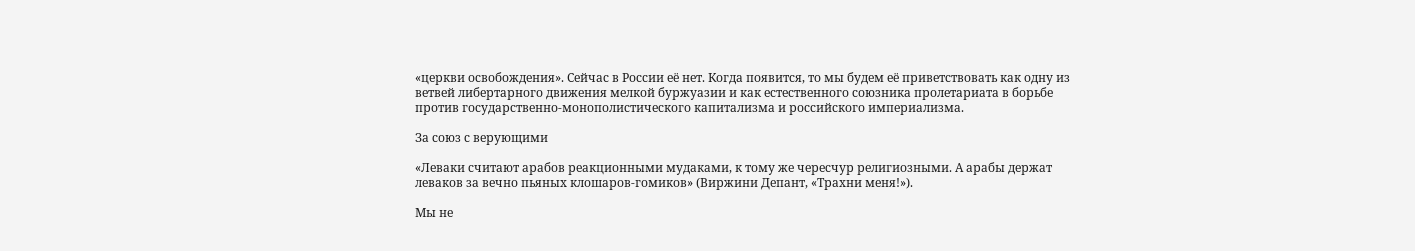«церкви освобождения». Сейчас в России её нет. Когда появится, то мы будем её приветствовать как одну из ветвей либертарного движения мелкой буржуазии и как естественного союзника пролетариата в борьбе против государственно-монополистического капитализма и российского империализма.

За союз с верующими

«Леваки считают арабов реакционными мудаками, к тому же чересчур религиозными. А арабы держат леваков за вечно пьяных клошаров-гомиков» (Виржини Депант, «Трахни меня!»).

Мы не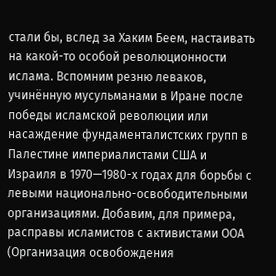стали бы, вслед за Хаким Беем, настаивать на какой-то особой революционности ислама. Вспомним резню леваков, учинённую мусульманами в Иране после победы исламской революции или насаждение фундаменталистских групп в Палестине империалистами США и Израиля в 1970—1980-х годах для борьбы с левыми национально-освободительными организациями. Добавим, для примера, расправы исламистов с активистами ООА (Организация освобождения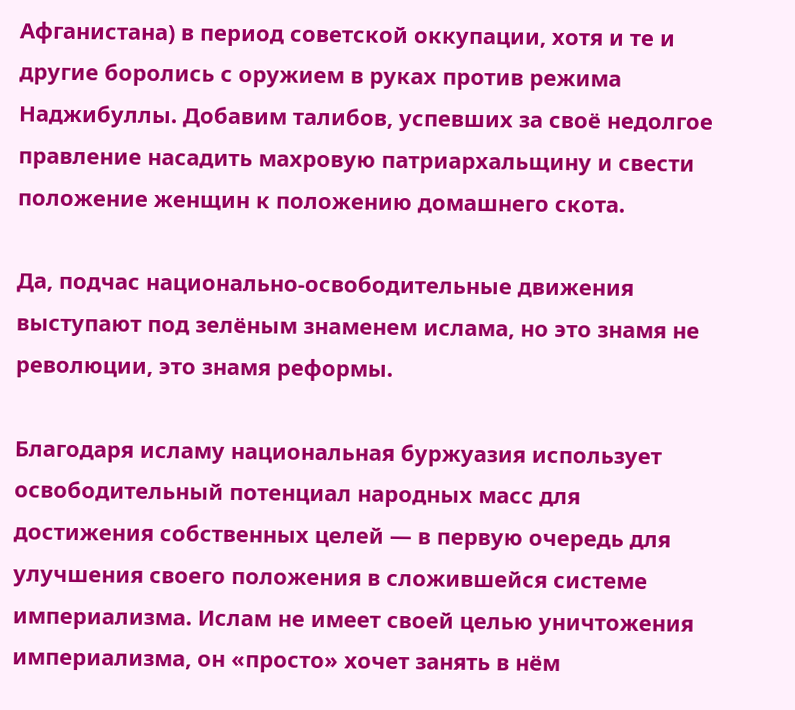Афганистана) в период советской оккупации, хотя и те и другие боролись с оружием в руках против режима Наджибуллы. Добавим талибов, успевших за своё недолгое правление насадить махровую патриархальщину и свести положение женщин к положению домашнего скота.

Да, подчас национально-освободительные движения выступают под зелёным знаменем ислама, но это знамя не революции, это знамя реформы.

Благодаря исламу национальная буржуазия использует освободительный потенциал народных масс для достижения собственных целей — в первую очередь для улучшения своего положения в сложившейся системе империализма. Ислам не имеет своей целью уничтожения империализма, он «просто» хочет занять в нём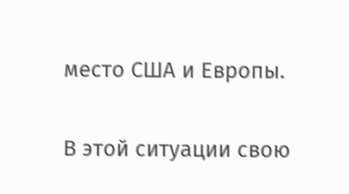место США и Европы.

В этой ситуации свою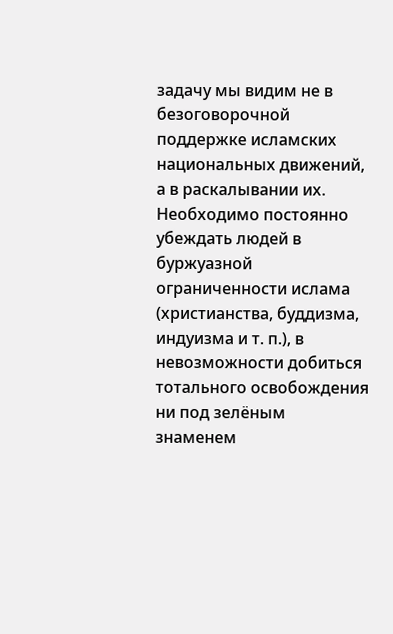задачу мы видим не в безоговорочной поддержке исламских национальных движений, а в раскалывании их. Необходимо постоянно убеждать людей в буржуазной ограниченности ислама (христианства, буддизма, индуизма и т. п.), в невозможности добиться тотального освобождения ни под зелёным знаменем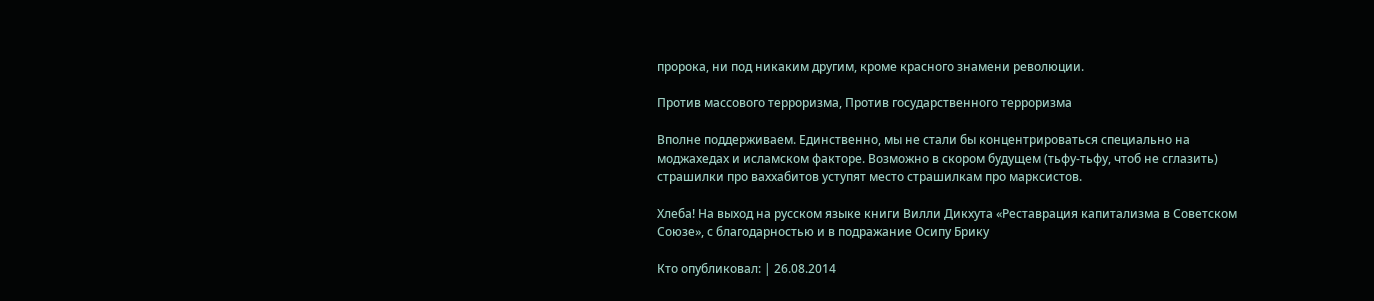пророка, ни под никаким другим, кроме красного знамени революции.

Против массового терроризма, Против государственного терроризма

Вполне поддерживаем. Единственно, мы не стали бы концентрироваться специально на моджахедах и исламском факторе. Возможно в скором будущем (тьфу-тьфу, чтоб не сглазить) страшилки про ваххабитов уступят место страшилкам про марксистов.

Хлеба! На выход на русском языке книги Вилли Дикхута «Реставрация капитализма в Советском Союзе», с благодарностью и в подражание Осипу Брику

Кто опубликовал: | 26.08.2014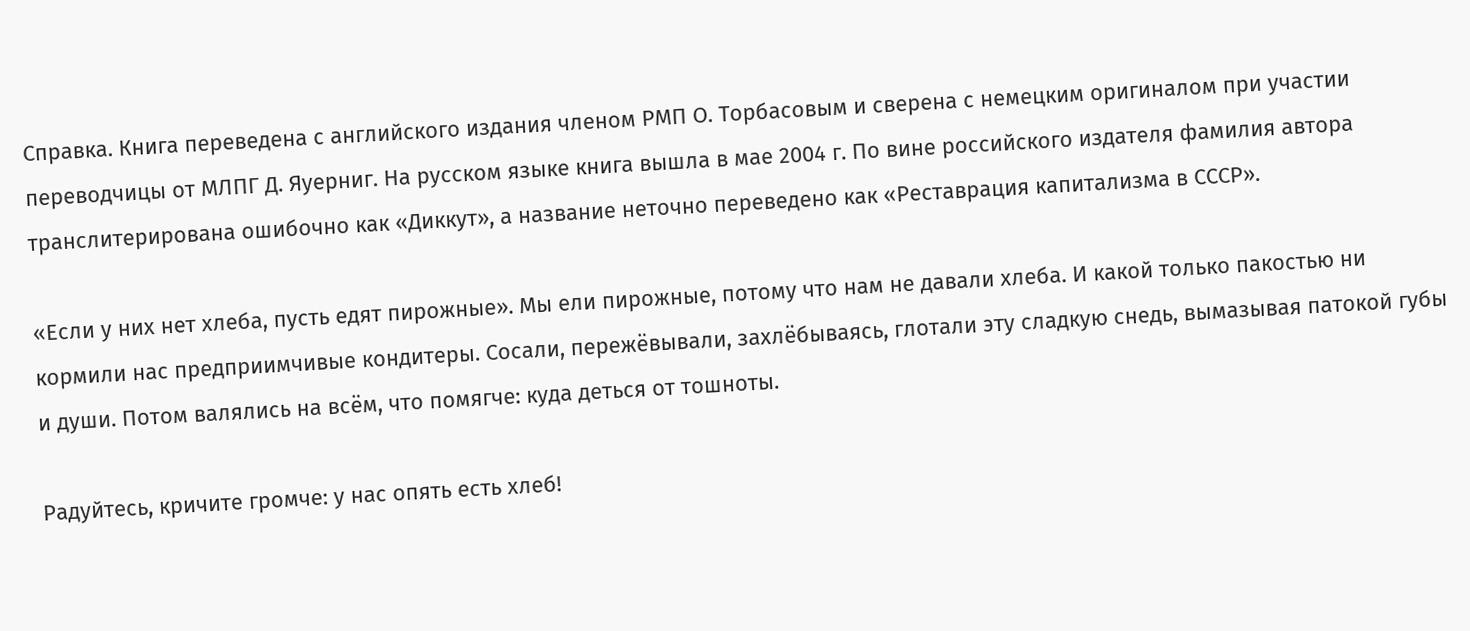Справка. Книга переведена с английского издания членом РМП О. Торбасовым и сверена с немецким оригиналом при участии переводчицы от МЛПГ Д. Яуерниг. На русском языке книга вышла в мае 2004 г. По вине российского издателя фамилия автора транслитерирована ошибочно как «Диккут», а название неточно переведено как «Реставрация капитализма в СССР».

«Если у них нет хлеба, пусть едят пирожные». Мы ели пирожные, потому что нам не давали хлеба. И какой только пакостью ни кормили нас предприимчивые кондитеры. Сосали, пережёвывали, захлёбываясь, глотали эту сладкую снедь, вымазывая патокой губы и души. Потом валялись на всём, что помягче: куда деться от тошноты.

Радуйтесь, кричите громче: у нас опять есть хлеб!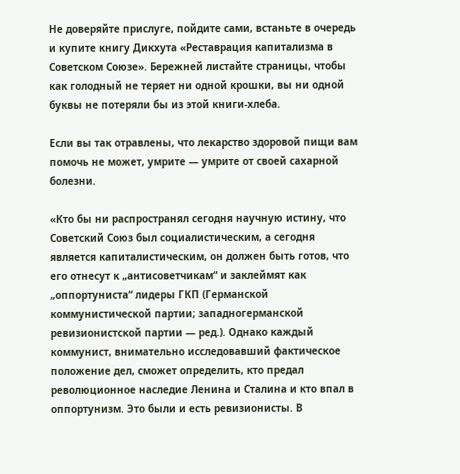Не доверяйте прислуге, пойдите сами, встаньте в очередь и купите книгу Дикхута «Реставрация капитализма в Советском Союзе». Бережней листайте страницы, чтобы как голодный не теряет ни одной крошки, вы ни одной буквы не потеряли бы из этой книги-хлеба.

Если вы так отравлены, что лекарство здоровой пищи вам помочь не может, умрите — умрите от своей сахарной болезни.

«Кто бы ни распространял сегодня научную истину, что Советский Союз был социалистическим, а сегодня является капиталистическим, он должен быть готов, что его отнесут к „антисоветчикам“ и заклеймят как „оппортуниста“ лидеры ГКП (Германской коммунистической партии; западногерманской ревизионистской партии — ред.). Однако каждый коммунист, внимательно исследовавший фактическое положение дел, сможет определить, кто предал революционное наследие Ленина и Сталина и кто впал в оппортунизм. Это были и есть ревизионисты. В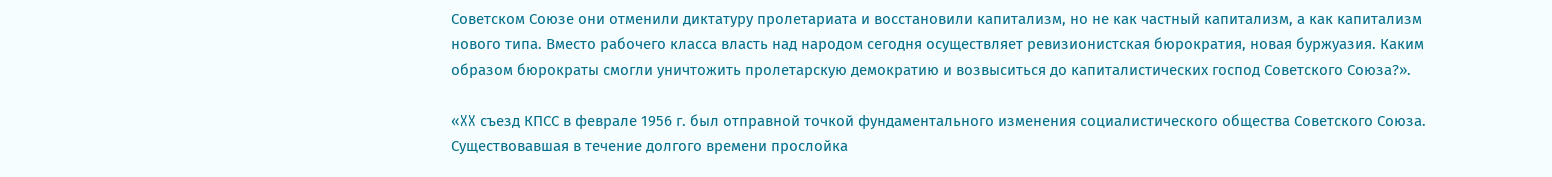Советском Союзе они отменили диктатуру пролетариата и восстановили капитализм, но не как частный капитализм, а как капитализм нового типа. Вместо рабочего класса власть над народом сегодня осуществляет ревизионистская бюрократия, новая буржуазия. Каким образом бюрократы смогли уничтожить пролетарскую демократию и возвыситься до капиталистических господ Советского Союза?».

«ⅩⅩ съезд КПСС в феврале 1956 г. был отправной точкой фундаментального изменения социалистического общества Советского Союза. Существовавшая в течение долгого времени прослойка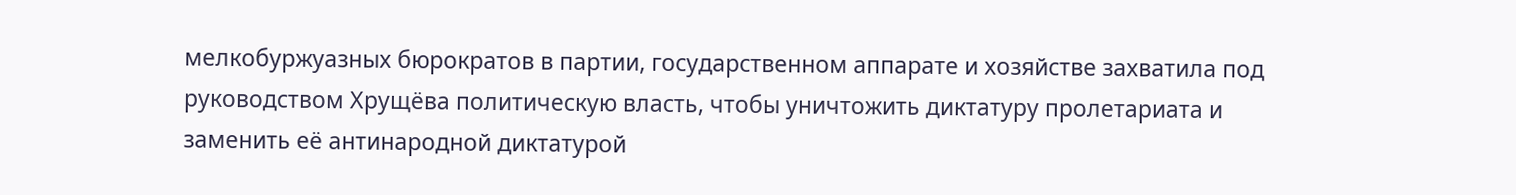мелкобуржуазных бюрократов в партии, государственном аппарате и хозяйстве захватила под руководством Хрущёва политическую власть, чтобы уничтожить диктатуру пролетариата и заменить её антинародной диктатурой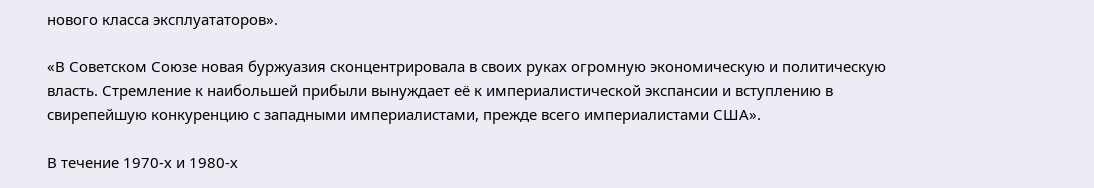нового класса эксплуататоров».

«В Советском Союзе новая буржуазия сконцентрировала в своих руках огромную экономическую и политическую власть. Стремление к наибольшей прибыли вынуждает её к империалистической экспансии и вступлению в свирепейшую конкуренцию с западными империалистами, прежде всего империалистами США».

В течение 1970-х и 1980-х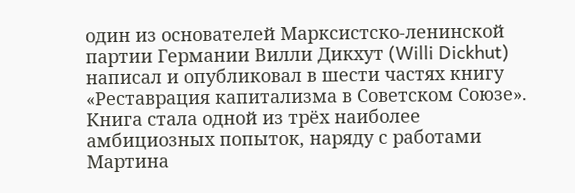один из основателей Марксистско-ленинской партии Германии Вилли Дикхут (Willi Dickhut) написал и опубликовал в шести частях книгу «Реставрация капитализма в Советском Союзе». Книга стала одной из трёх наиболее амбициозных попыток, наряду с работами Мартина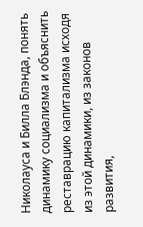Николауса и Билла Блэнда, понять динамику социализма и объяснить реставрацию капитализма исходя из этой динамики, из законов развития,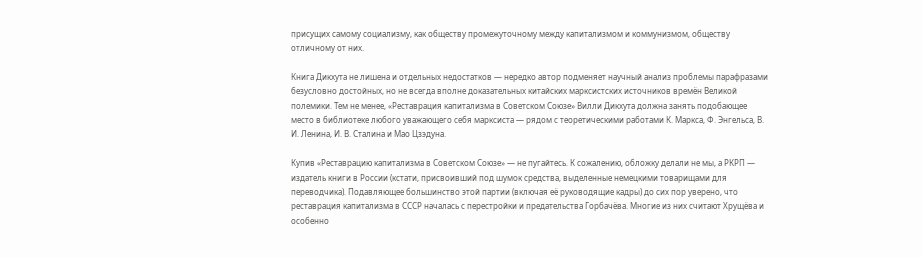присущих самому социализму, как обществу промежуточному между капитализмом и коммунизмом, обществу отличному от них.

Книга Дикхута не лишена и отдельных недостатков — нередко автор подменяет научный анализ проблемы парафразами безусловно достойных, но не всегда вполне доказательных китайских марксистских источников времён Великой полемики. Тем не менее, «Реставрация капитализма в Советском Союзе» Вилли Дикхута должна занять подобающее место в библиотеке любого уважающего себя марксиста — рядом с теоретическими работами К. Маркса, Ф. Энгельса, В. И. Ленина, И. В. Сталина и Мао Цзэдуна.

Купив «Реставрацию капитализма в Советском Союзе» — не пугайтесь. К сожалению, обложку делали не мы, а РКРП — издатель книги в России (кстати, присвоивший под шумок средства, выделенные немецкими товарищами для переводчика). Подавляющее большинство этой партии (включая её руководящие кадры) до сих пор уверено, что реставрация капитализма в СССР началась с перестройки и предательства Горбачёва. Многие из них считают Хрущёва и особенно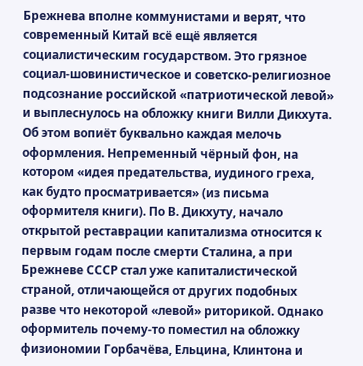Брежнева вполне коммунистами и верят, что современный Китай всё ещё является социалистическим государством. Это грязное социал-шовинистическое и советско-религиозное подсознание российской «патриотической левой» и выплеснулось на обложку книги Вилли Дикхута. Об этом вопиёт буквально каждая мелочь оформления. Непременный чёрный фон, на котором «идея предательства, иудиного греха, как будто просматривается» (из письма оформителя книги). По В. Дикхуту, начало открытой реставрации капитализма относится к первым годам после смерти Сталина, а при Брежневе СССР стал уже капиталистической страной, отличающейся от других подобных разве что некоторой «левой» риторикой. Однако оформитель почему-то поместил на обложку физиономии Горбачёва, Ельцина, Клинтона и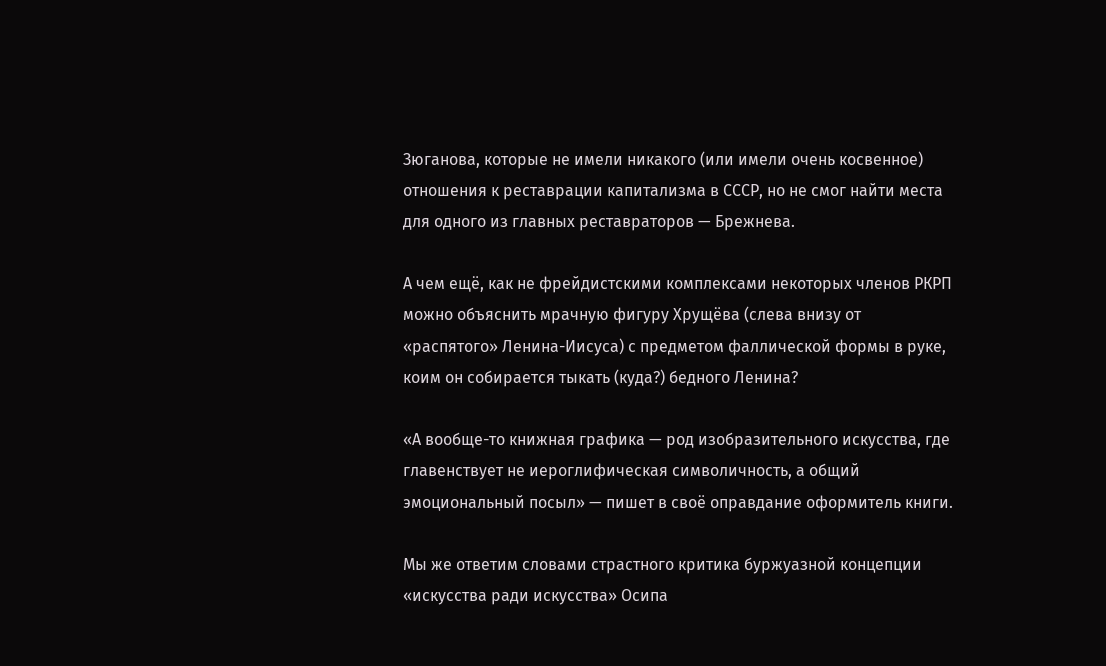Зюганова, которые не имели никакого (или имели очень косвенное) отношения к реставрации капитализма в СССР, но не смог найти места для одного из главных реставраторов — Брежнева.

А чем ещё, как не фрейдистскими комплексами некоторых членов РКРП можно объяснить мрачную фигуру Хрущёва (слева внизу от «распятого» Ленина-Иисуса) с предметом фаллической формы в руке, коим он собирается тыкать (куда?) бедного Ленина?

«А вообще-то книжная графика — род изобразительного искусства, где главенствует не иероглифическая символичность, а общий эмоциональный посыл» — пишет в своё оправдание оформитель книги.

Мы же ответим словами страстного критика буржуазной концепции «искусства ради искусства» Осипа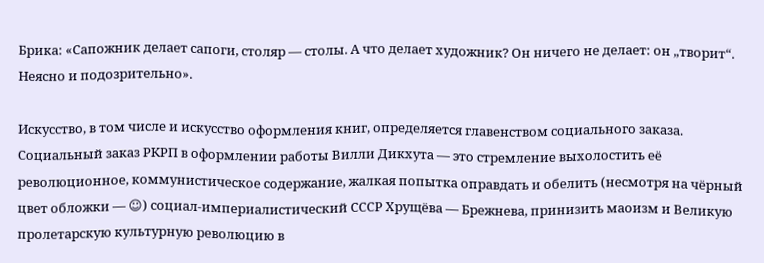Брика: «Сапожник делает сапоги, столяр — столы. А что делает художник? Он ничего не делает: он „творит“. Неясно и подозрительно».

Искусство, в том числе и искусство оформления книг, определяется главенством социального заказа. Социальный заказ РКРП в оформлении работы Вилли Дикхута — это стремление выхолостить её революционное, коммунистическое содержание, жалкая попытка оправдать и обелить (несмотря на чёрный цвет обложки — ☺) социал-империалистический СССР Хрущёва — Брежнева, принизить маоизм и Великую пролетарскую культурную революцию в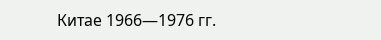Китае 1966—1976 гг.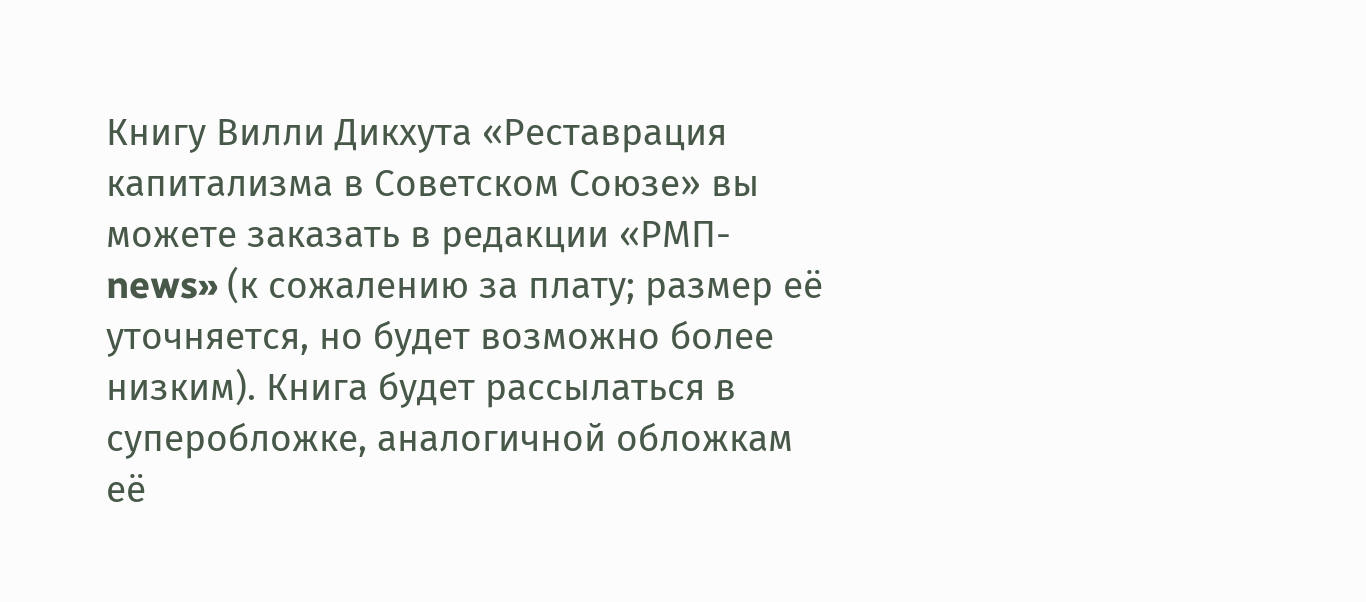Книгу Вилли Дикхута «Реставрация капитализма в Советском Союзе» вы можете заказать в редакции «РМП-news» (к сожалению за плату; размер её уточняется, но будет возможно более низким). Книга будет рассылаться в суперобложке, аналогичной обложкам её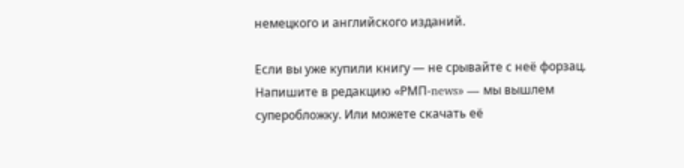немецкого и английского изданий.

Если вы уже купили книгу — не срывайте с неё форзац. Напишите в редакцию «РМП-news» — мы вышлем суперобложку. Или можете скачать её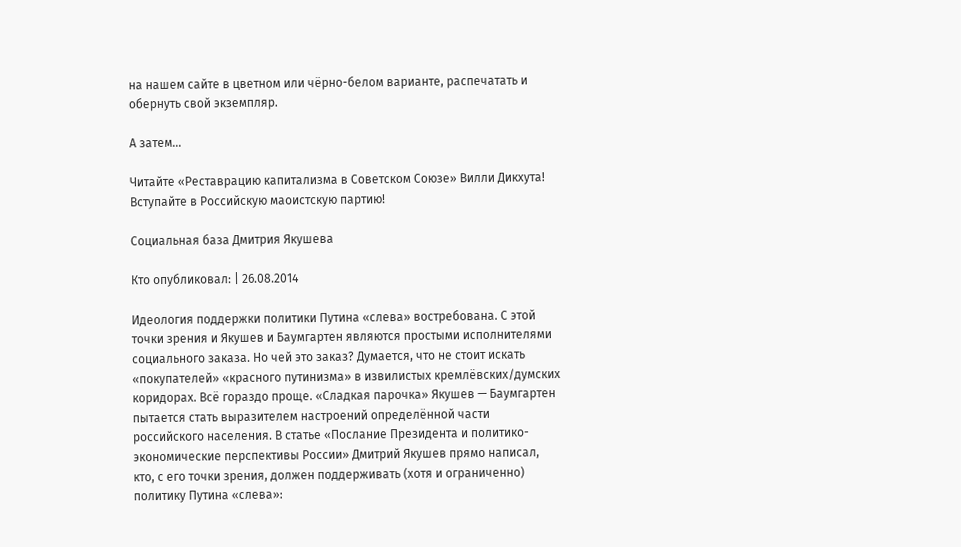на нашем сайте в цветном или чёрно-белом варианте, распечатать и обернуть свой экземпляр.

А затем…

Читайте «Реставрацию капитализма в Советском Союзе» Вилли Дикхута!
Вступайте в Российскую маоистскую партию!

Социальная база Дмитрия Якушева

Кто опубликовал: | 26.08.2014

Идеология поддержки политики Путина «слева» востребована. С этой точки зрения и Якушев и Баумгартен являются простыми исполнителями социального заказа. Но чей это заказ? Думается, что не стоит искать «покупателей» «красного путинизма» в извилистых кремлёвских/думских коридорах. Всё гораздо проще. «Сладкая парочка» Якушев — Баумгартен пытается стать выразителем настроений определённой части российского населения. В статье «Послание Президента и политико-экономические перспективы России» Дмитрий Якушев прямо написал, кто, с его точки зрения, должен поддерживать (хотя и ограниченно) политику Путина «слева»: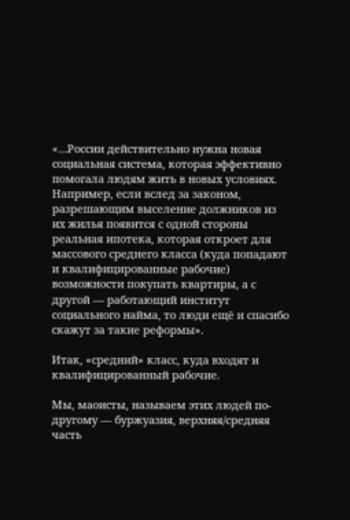«…России действительно нужна новая социальная система, которая эффективно помогала людям жить в новых условиях. Например, если вслед за законом, разрешающим выселение должников из их жилья появится с одной стороны реальная ипотека, которая откроет для массового среднего класса (куда попадают и квалифицированные рабочие) возможности покупать квартиры, а с другой — работающий институт социального найма, то люди ещё и спасибо скажут за такие реформы».

Итак, «средний» класс, куда входят и квалифицированный рабочие.

Мы, маоисты, называем этих людей по-другому — буржуазия, верхняя/средняя часть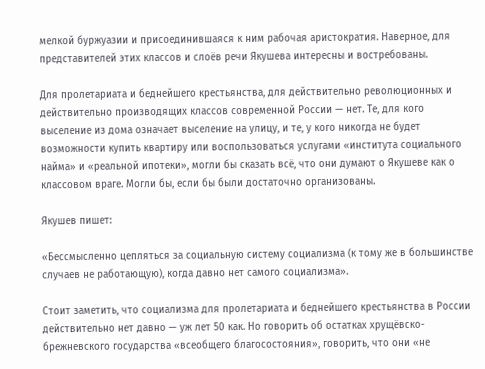мелкой буржуазии и присоединившаяся к ним рабочая аристократия. Наверное, для представителей этих классов и слоёв речи Якушева интересны и востребованы.

Для пролетариата и беднейшего крестьянства, для действительно революционных и действительно производящих классов современной России — нет. Те, для кого выселение из дома означает выселение на улицу, и те, у кого никогда не будет возможности купить квартиру или воспользоваться услугами «института социального найма» и «реальной ипотеки», могли бы сказать всё, что они думают о Якушеве как о классовом враге. Могли бы, если бы были достаточно организованы.

Якушев пишет:

«Бессмысленно цепляться за социальную систему социализма (к тому же в большинстве случаев не работающую), когда давно нет самого социализма».

Стоит заметить, что социализма для пролетариата и беднейшего крестьянства в России действительно нет давно — уж лет 50 как. Но говорить об остатках хрущёвско-брежневского государства «всеобщего благосостояния», говорить, что они «не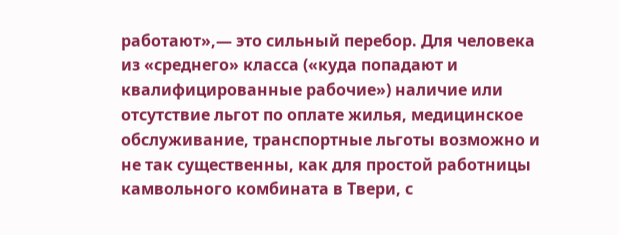работают»,— это сильный перебор. Для человека из «среднего» класса («куда попадают и квалифицированные рабочие») наличие или отсутствие льгот по оплате жилья, медицинское обслуживание, транспортные льготы возможно и не так существенны, как для простой работницы камвольного комбината в Твери, с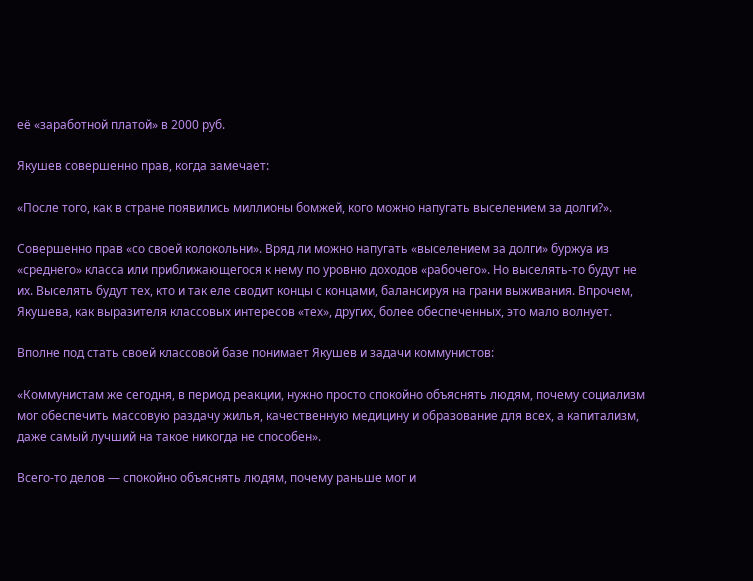её «заработной платой» в 2000 руб.

Якушев совершенно прав, когда замечает:

«После того, как в стране появились миллионы бомжей, кого можно напугать выселением за долги?».

Совершенно прав «со своей колокольни». Вряд ли можно напугать «выселением за долги» буржуа из «среднего» класса или приближающегося к нему по уровню доходов «рабочего». Но выселять-то будут не их. Выселять будут тех, кто и так еле сводит концы с концами, балансируя на грани выживания. Впрочем, Якушева, как выразителя классовых интересов «тех», других, более обеспеченных, это мало волнует.

Вполне под стать своей классовой базе понимает Якушев и задачи коммунистов:

«Коммунистам же сегодня, в период реакции, нужно просто спокойно объяснять людям, почему социализм мог обеспечить массовую раздачу жилья, качественную медицину и образование для всех, а капитализм, даже самый лучший на такое никогда не способен».

Всего-то делов — спокойно объяснять людям, почему раньше мог и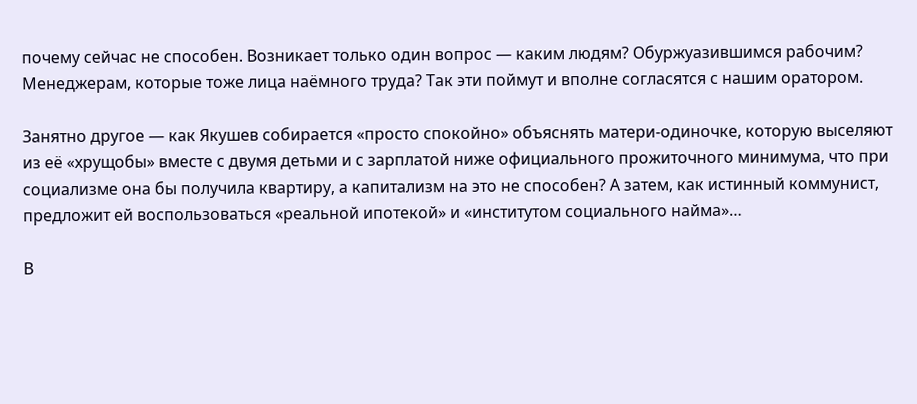почему сейчас не способен. Возникает только один вопрос — каким людям? Обуржуазившимся рабочим? Менеджерам, которые тоже лица наёмного труда? Так эти поймут и вполне согласятся с нашим оратором.

Занятно другое — как Якушев собирается «просто спокойно» объяснять матери-одиночке, которую выселяют из её «хрущобы» вместе с двумя детьми и с зарплатой ниже официального прожиточного минимума, что при социализме она бы получила квартиру, а капитализм на это не способен? А затем, как истинный коммунист, предложит ей воспользоваться «реальной ипотекой» и «институтом социального найма»…

В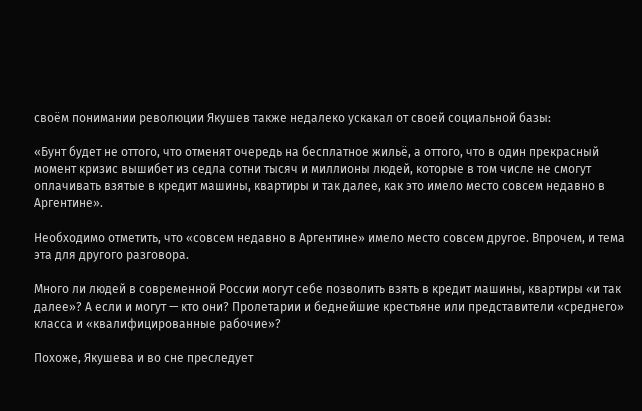своём понимании революции Якушев также недалеко ускакал от своей социальной базы:

«Бунт будет не оттого, что отменят очередь на бесплатное жильё, а оттого, что в один прекрасный момент кризис вышибет из седла сотни тысяч и миллионы людей, которые в том числе не смогут оплачивать взятые в кредит машины, квартиры и так далее, как это имело место совсем недавно в Аргентине».

Необходимо отметить, что «совсем недавно в Аргентине» имело место совсем другое. Впрочем, и тема эта для другого разговора.

Много ли людей в современной России могут себе позволить взять в кредит машины, квартиры «и так далее»? А если и могут — кто они? Пролетарии и беднейшие крестьяне или представители «среднего» класса и «квалифицированные рабочие»?

Похоже, Якушева и во сне преследует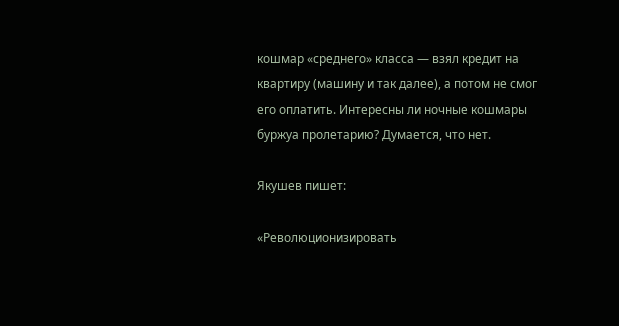кошмар «среднего» класса — взял кредит на квартиру (машину и так далее), а потом не смог его оплатить. Интересны ли ночные кошмары буржуа пролетарию? Думается, что нет.

Якушев пишет:

«Революционизировать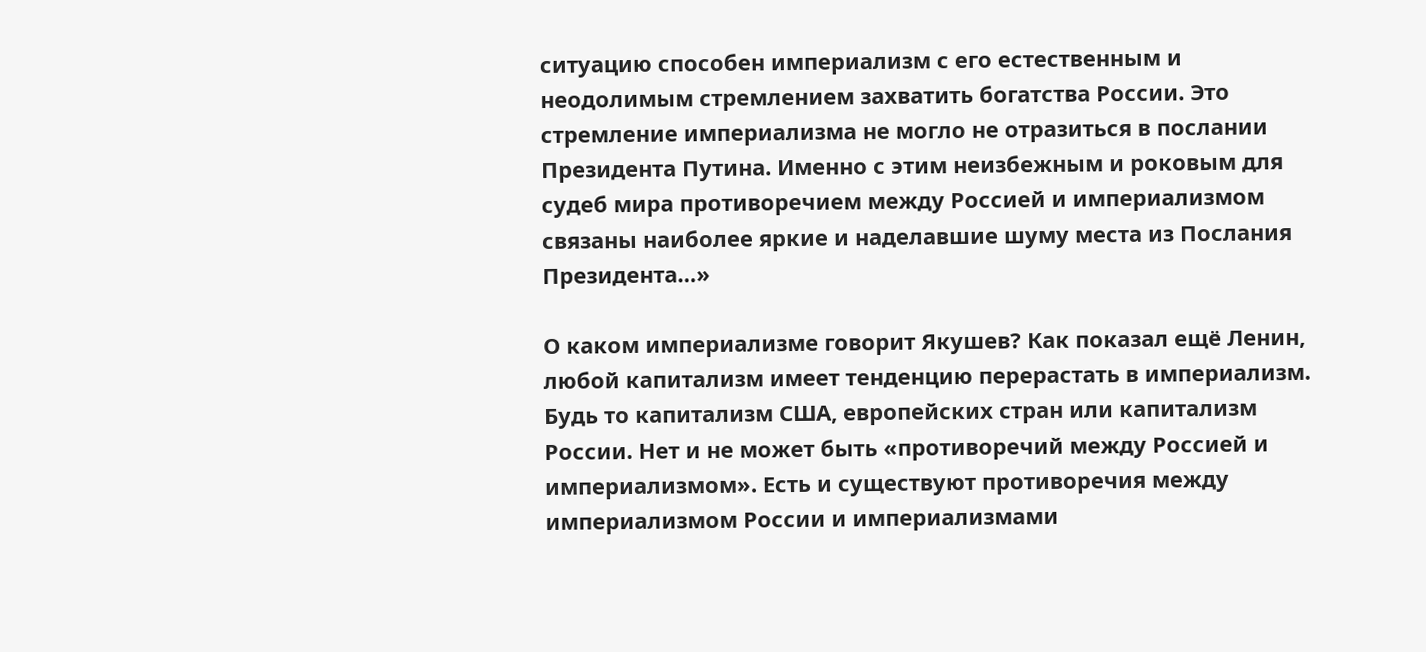ситуацию способен империализм с его естественным и неодолимым стремлением захватить богатства России. Это стремление империализма не могло не отразиться в послании Президента Путина. Именно с этим неизбежным и роковым для судеб мира противоречием между Россией и империализмом связаны наиболее яркие и наделавшие шуму места из Послания Президента…»

О каком империализме говорит Якушев? Как показал ещё Ленин, любой капитализм имеет тенденцию перерастать в империализм. Будь то капитализм США, европейских стран или капитализм России. Нет и не может быть «противоречий между Россией и империализмом». Есть и существуют противоречия между империализмом России и империализмами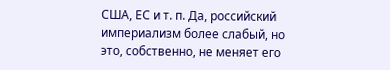США, ЕС и т. п. Да, российский империализм более слабый, но это, собственно, не меняет его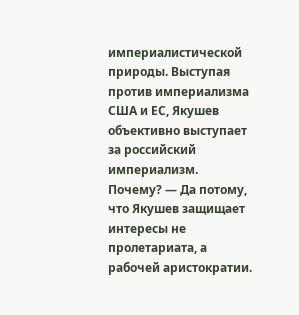империалистической природы. Выступая против империализма США и ЕС, Якушев объективно выступает за российский империализм. Почему? — Да потому, что Якушев защищает интересы не пролетариата, а рабочей аристократии.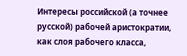Интересы российской (а точнее русской) рабочей аристократии, как слоя рабочего класса,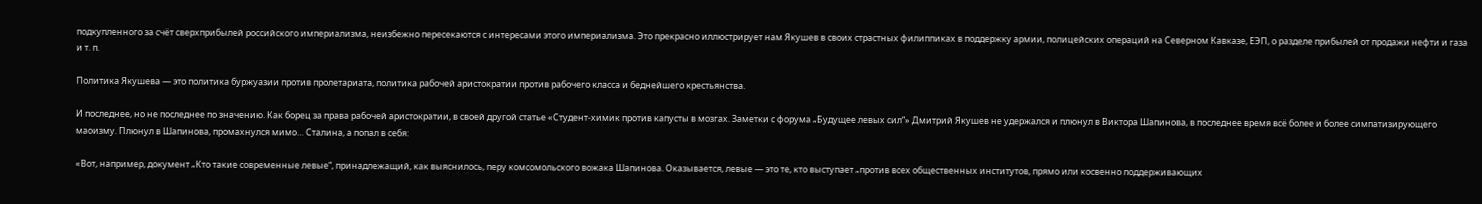подкупленного за счёт сверхприбылей российского империализма, неизбежно пересекаются с интересами этого империализма. Это прекрасно иллюстрирует нам Якушев в своих страстных филиппиках в поддержку армии, полицейских операций на Северном Кавказе, ЕЭП, о разделе прибылей от продажи нефти и газа и т. п.

Политика Якушева — это политика буржуазии против пролетариата, политика рабочей аристократии против рабочего класса и беднейшего крестьянства.

И последнее, но не последнее по значению. Как борец за права рабочей аристократии, в своей другой статье «Студент-химик против капусты в мозгах. Заметки с форума „Будущее левых сил“» Дмитрий Якушев не удержался и плюнул в Виктора Шапинова, в последнее время всё более и более симпатизирующего маоизму. Плюнул в Шапинова, промахнулся мимо… Сталина, а попал в себя:

«Вот, например, документ „Кто такие современные левые“, принадлежащий, как выяснилось, перу комсомольского вожака Шапинова. Оказывается, левые — это те, кто выступает „против всех общественных институтов, прямо или косвенно поддерживающих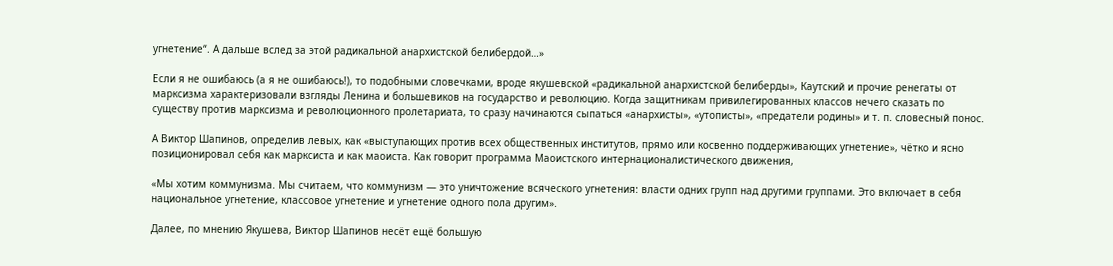угнетение“. А дальше вслед за этой радикальной анархистской белибердой…»

Если я не ошибаюсь (а я не ошибаюсь!), то подобными словечками, вроде якушевской «радикальной анархистской белиберды», Каутский и прочие ренегаты от марксизма характеризовали взгляды Ленина и большевиков на государство и революцию. Когда защитникам привилегированных классов нечего сказать по существу против марксизма и революционного пролетариата, то сразу начинаются сыпаться «анархисты», «утописты», «предатели родины» и т. п. словесный понос.

А Виктор Шапинов, определив левых, как «выступающих против всех общественных институтов, прямо или косвенно поддерживающих угнетение», чётко и ясно позиционировал себя как марксиста и как маоиста. Как говорит программа Маоистского интернационалистического движения,

«Мы хотим коммунизма. Мы считаем, что коммунизм — это уничтожение всяческого угнетения: власти одних групп над другими группами. Это включает в себя национальное угнетение, классовое угнетение и угнетение одного пола другим».

Далее, по мнению Якушева, Виктор Шапинов несёт ещё большую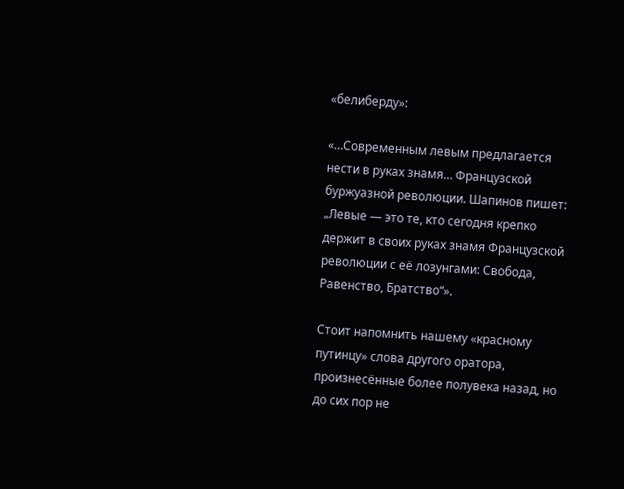«белиберду»:

«…Современным левым предлагается нести в руках знамя… Французской буржуазной революции. Шапинов пишет: „Левые — это те, кто сегодня крепко держит в своих руках знамя Французской революции с её лозунгами: Свобода, Равенство, Братство“».

Стоит напомнить нашему «красному путинцу» слова другого оратора, произнесённые более полувека назад, но до сих пор не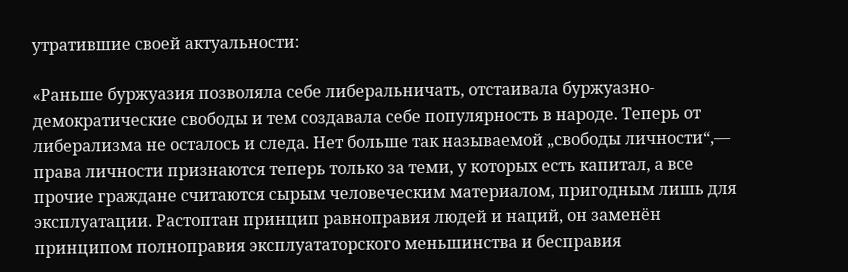утратившие своей актуальности:

«Раньше буржуазия позволяла себе либеральничать, отстаивала буржуазно-демократические свободы и тем создавала себе популярность в народе. Теперь от либерализма не осталось и следа. Нет больше так называемой „свободы личности“,— права личности признаются теперь только за теми, у которых есть капитал, а все прочие граждане считаются сырым человеческим материалом, пригодным лишь для эксплуатации. Растоптан принцип равноправия людей и наций, он заменён принципом полноправия эксплуататорского меньшинства и бесправия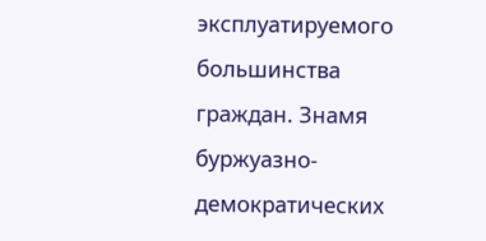эксплуатируемого большинства граждан. Знамя буржуазно-демократических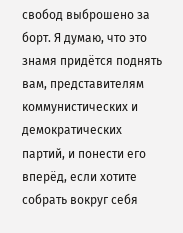свобод выброшено за борт. Я думаю, что это знамя придётся поднять вам, представителям коммунистических и демократических партий, и понести его вперёд, если хотите собрать вокруг себя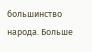большинство народа. Больше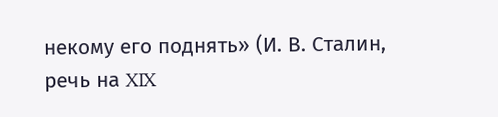некому его поднять» (И. В. Сталин, речь на ⅩⅨ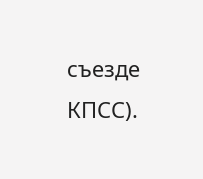съезде КПСС).